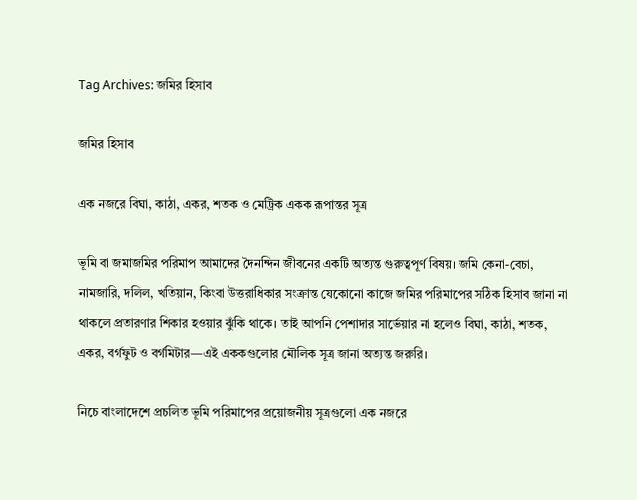Tag Archives: জমির হিসাব

জমির হিসাব

এক নজরে বিঘা, কাঠা, একর, শতক ও মেট্রিক একক রূপান্তর সূত্র

ভূমি বা জমাজমির পরিমাপ আমাদের দৈনন্দিন জীবনের একটি অত্যন্ত গুরুত্বপূর্ণ বিষয়। জমি কেনা-বেচা, নামজারি, দলিল, খতিয়ান, কিংবা উত্তরাধিকার সংক্রান্ত যেকোনো কাজে জমির পরিমাপের সঠিক হিসাব জানা না থাকলে প্রতারণার শিকার হওয়ার ঝুঁকি থাকে। তাই আপনি পেশাদার সার্ভেয়ার না হলেও বিঘা, কাঠা, শতক, একর, বর্গফুট ও বর্গমিটার—এই এককগুলোর মৌলিক সূত্র জানা অত্যন্ত জরুরি।

নিচে বাংলাদেশে প্রচলিত ভূমি পরিমাপের প্রয়োজনীয় সূত্রগুলো এক নজরে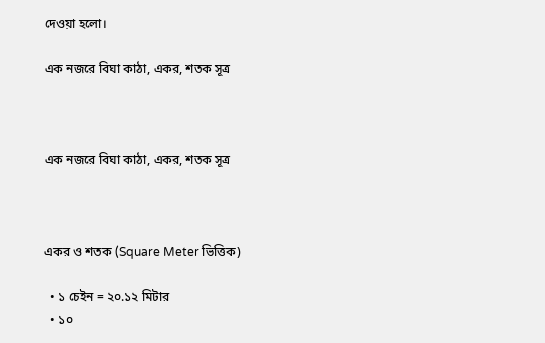দেওয়া হলো।

এক নজরে বিঘা কাঠা, একর, শতক সূত্র



এক নজরে বিঘা কাঠা, একর, শতক সূত্র



একর ও শতক (Square Meter ভিত্তিক)

  • ১ চেইন = ২০.১২ মিটার
  • ১০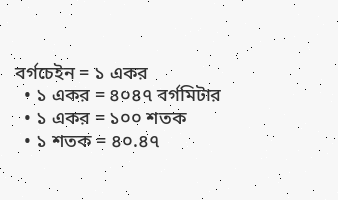বর্গচেইন = ১ একর
  • ১ একর = ৪০৪৭ বর্গমিটার
  • ১ একর = ১০০ শতক
  • ১ শতক = ৪০.৪৭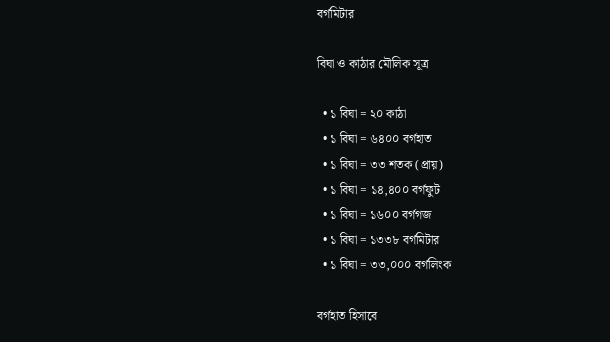বর্গমিটার

বিঘা ও কাঠার মৌলিক সূত্র

  • ১ বিঘা = ২০ কাঠা
  • ১ বিঘা = ৬৪০০ বর্গহাত
  • ১ বিঘা = ৩৩ শতক (প্রায়)
  • ১ বিঘা = ১৪,৪০০ বর্গফুট
  • ১ বিঘা = ১৬০০ বর্গগজ
  • ১ বিঘা = ১৩৩৮ বর্গমিটার
  • ১ বিঘা = ৩৩,০০০ বর্গলিংক

বর্গহাত হিসাবে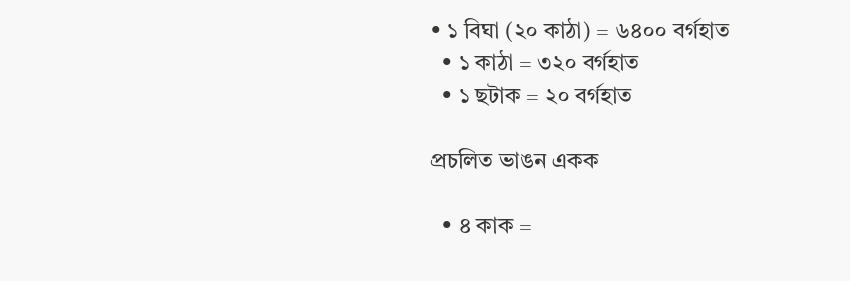• ১ বিঘা (২০ কাঠা) = ৬৪০০ বর্গহাত
  • ১ কাঠা = ৩২০ বর্গহাত
  • ১ ছটাক = ২০ বর্গহাত

প্রচলিত ভাঙন একক

  • ৪ কাক =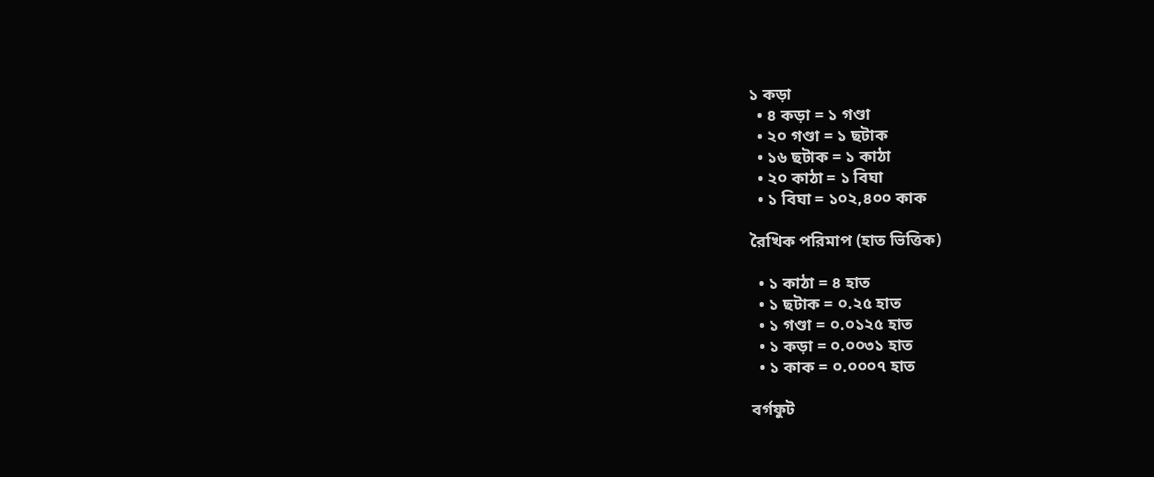১ কড়া
  • ৪ কড়া = ১ গণ্ডা
  • ২০ গণ্ডা = ১ ছটাক
  • ১৬ ছটাক = ১ কাঠা
  • ২০ কাঠা = ১ বিঘা
  • ১ বিঘা = ১০২,৪০০ কাক

রৈখিক পরিমাপ (হাত ভিত্তিক)

  • ১ কাঠা = ৪ হাত
  • ১ ছটাক = ০.২৫ হাত
  • ১ গণ্ডা = ০.০১২৫ হাত
  • ১ কড়া = ০.০০৩১ হাত
  • ১ কাক = ০.০০০৭ হাত

বর্গফুট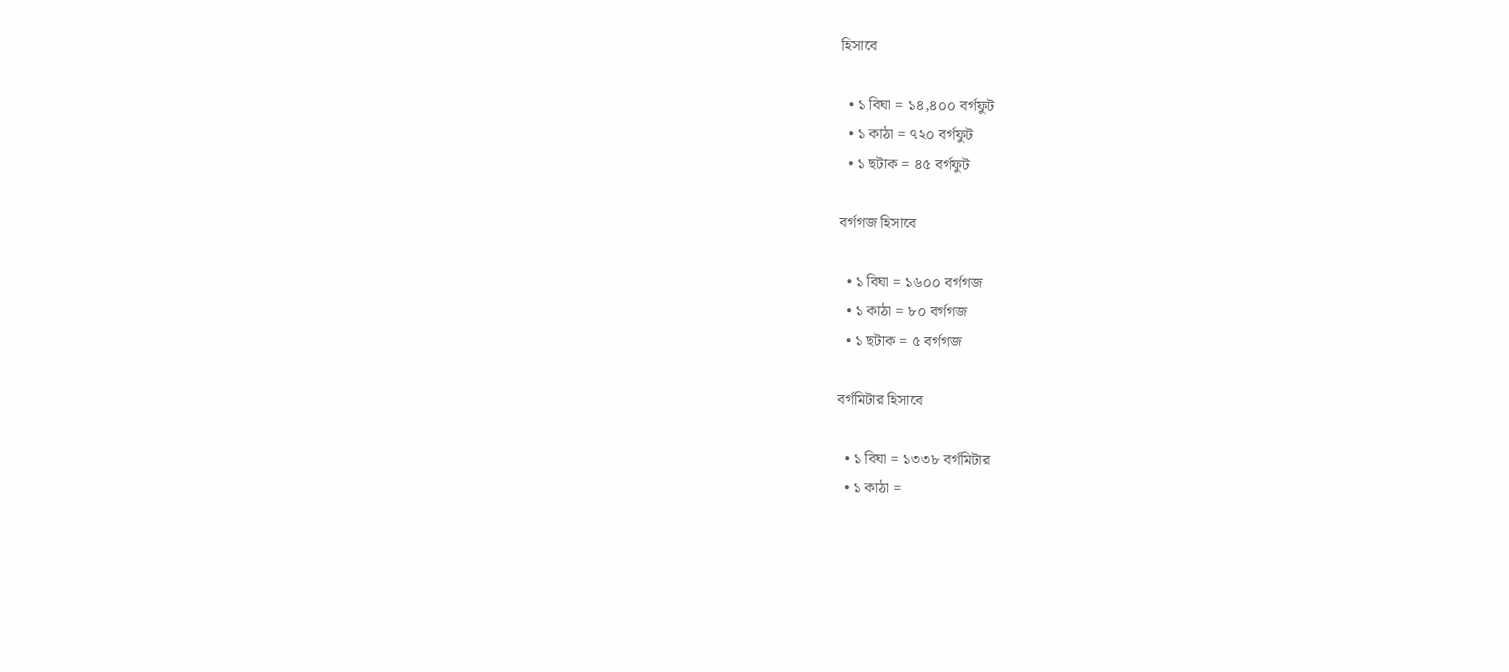হিসাবে

  • ১ বিঘা = ১৪,৪০০ বর্গফুট
  • ১ কাঠা = ৭২০ বর্গফুট
  • ১ ছটাক = ৪৫ বর্গফুট

বর্গগজ হিসাবে

  • ১ বিঘা = ১৬০০ বর্গগজ
  • ১ কাঠা = ৮০ বর্গগজ
  • ১ ছটাক = ৫ বর্গগজ

বর্গমিটার হিসাবে

  • ১ বিঘা = ১৩৩৮ বর্গমিটার
  • ১ কাঠা =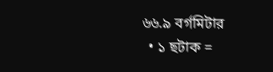৬৬.৯ বর্গমিটার
  • ১ ছটাক =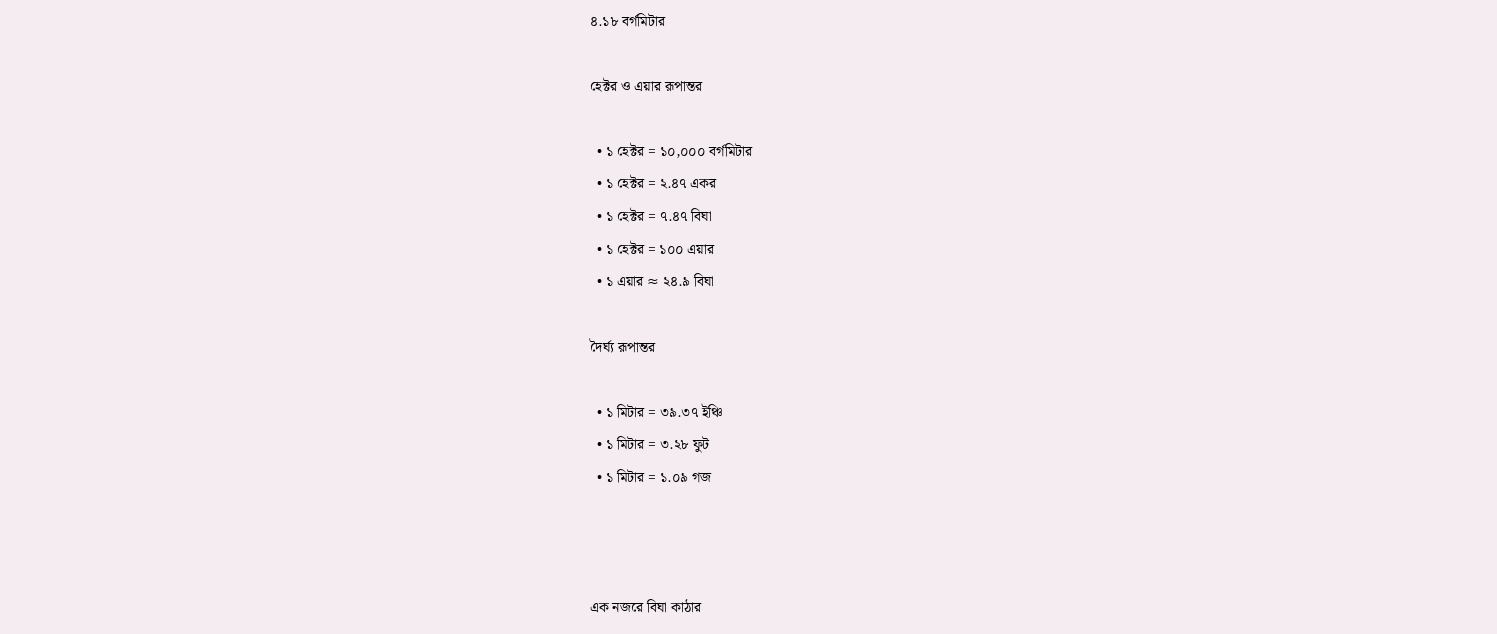৪.১৮ বর্গমিটার

হেক্টর ও এয়ার রূপান্তর

  • ১ হেক্টর = ১০,০০০ বর্গমিটার
  • ১ হেক্টর = ২.৪৭ একর
  • ১ হেক্টর = ৭.৪৭ বিঘা
  • ১ হেক্টর = ১০০ এয়ার
  • ১ এয়ার ≈ ২৪.৯ বিঘা

দৈর্ঘ্য রূপান্তর

  • ১ মিটার = ৩৯.৩৭ ইঞ্চি
  • ১ মিটার = ৩.২৮ ফুট
  • ১ মিটার = ১.০৯ গজ



এক নজরে বিঘা কাঠার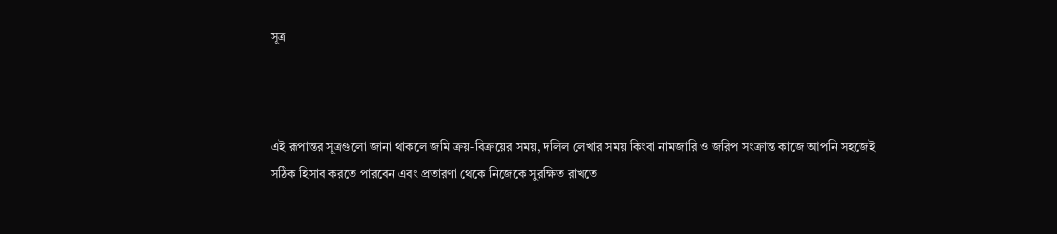সূত্র



এই রূপান্তর সূত্রগুলো জানা থাকলে জমি ক্রয়-বিক্রয়ের সময়, দলিল লেখার সময় কিংবা নামজারি ও জরিপ সংক্রান্ত কাজে আপনি সহজেই সঠিক হিসাব করতে পারবেন এবং প্রতারণা থেকে নিজেকে সুরক্ষিত রাখতে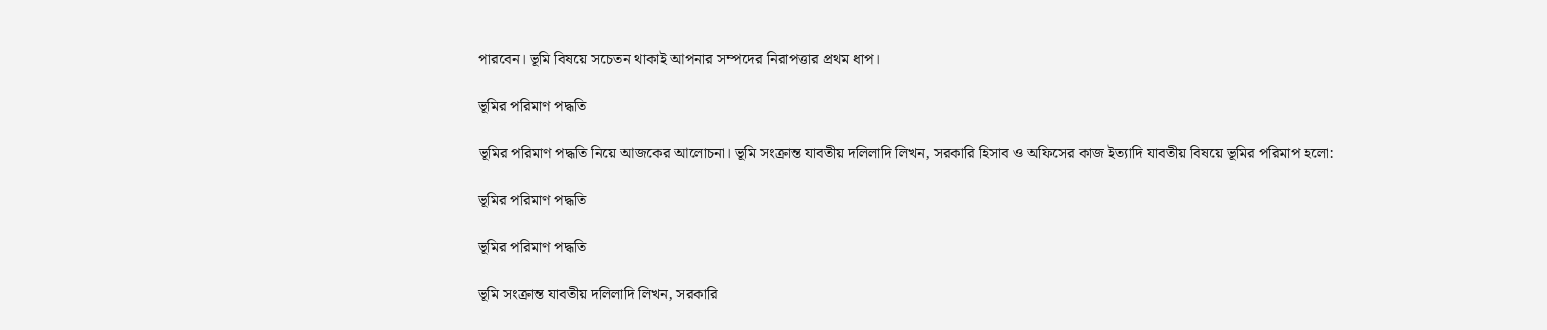পারবেন। ভূমি বিষয়ে সচেতন থাকাই আপনার সম্পদের নিরাপত্তার প্রথম ধাপ।

ভূমির পরিমাণ পদ্ধতি

ভূমির পরিমাণ পদ্ধতি নিয়ে আজকের আলোচনা। ভূমি সংক্রান্ত যাবতীয় দলিলাদি লিখন, সরকারি হিসাব ও অফিসের কাজ ইত্যাদি যাবতীয় বিষয়ে ভূমির পরিমাপ হলো:

ভূমির পরিমাণ পদ্ধতি

ভূমির পরিমাণ পদ্ধতি

ভূমি সংক্রান্ত যাবতীয় দলিলাদি লিখন, সরকারি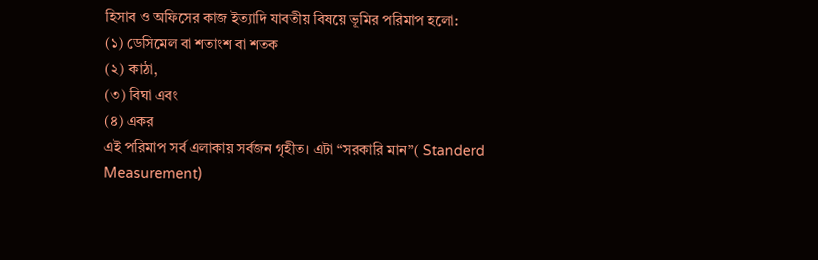হিসাব ও অফিসের কাজ ইত্যাদি যাবতীয় বিষয়ে ভূমির পরিমাপ হলো:
(১) ডেসিমেল বা শতাংশ বা শতক
(২) কাঠা,
(৩) বিঘা এবং
(৪) একর
এই পরিমাপ সর্ব এলাকায় সর্বজন গৃহীত। এটা “সরকারি মান”( Standerd Measurement)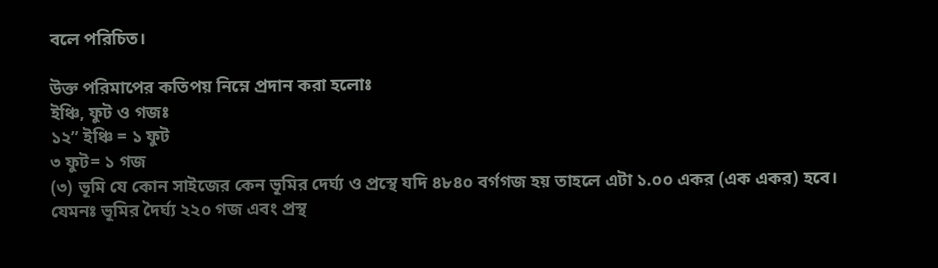বলে পরিচিত।

উক্ত পরিমাপের কতিপয় নিম্নে প্রদান করা হলোঃ
ইঞ্চি, ফুট ও গজঃ
১২” ইঞ্চি = ১ ফুট
৩ ফুট= ১ গজ
(৩) ভূমি যে কোন সাইজের কেন ভূমির দের্ঘ্য ও প্রস্থে যদি ৪৮৪০ বর্গগজ হয় তাহলে এটা ১.০০ একর (এক একর) হবে।
যেমনঃ ভূমির দৈর্ঘ্য ২২০ গজ এবং প্রস্থ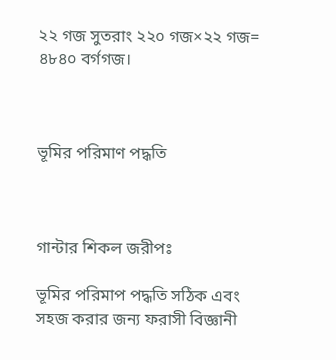২২ গজ সুতরাং ২২০ গজ×২২ গজ= ৪৮৪০ বর্গগজ।



ভূমির পরিমাণ পদ্ধতি



গান্টার শিকল জরীপঃ

ভূমির পরিমাপ পদ্ধতি সঠিক এবং সহজ করার জন্য ফরাসী বিজ্ঞানী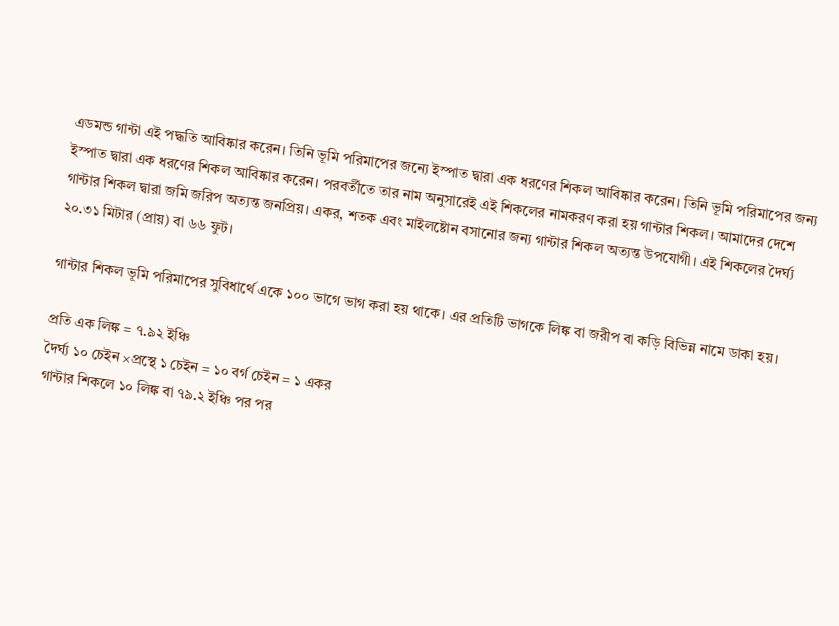এডমন্ড গান্টা এই পদ্ধতি আবিষ্কার করেন। তিনি ভূমি পরিমাপের জন্যে ইস্পাত দ্বারা এক ধরণের শিকল আবিষ্কার করেন। তিনি ভূমি পরিমাপের জন্য ইস্পাত দ্বারা এক ধরণের শিকল আবিষ্কার করেন। পরবর্তীতে তার নাম অনুসারেই এই শিকলের নামকরণ করা হয় গান্টার শিকল। আমাদের দেশে গান্টার শিকল দ্বারা জমি জরিপ অত্যন্ত জনপ্রিয়। একর, শতক এবং মাইলষ্টোন বসানোর জন্য গান্টার শিকল অত্যন্ত উপযোগী। এই শিকলের দৈর্ঘ্য ২০.৩১ মিটার (প্রায়) বা ৬৬ ফুট।

গান্টার শিকল ভূমি পরিমাপের সুবিধার্থে একে ১০০ ভাগে ভাগ করা হয় থাকে। এর প্রতিটি ভাগকে লিঙ্ক বা জরীপ বা কড়ি বিভিন্ন নামে ডাকা হয়।

প্রতি এক লিঙ্ক = ৭.৯২ ইঞ্চি
দৈর্ঘ্য ১০ চেইন ×প্রস্থে ১ চেইন = ১০ বর্গ চেইন = ১ একর
গান্টার শিকলে ১০ লিঙ্ক বা ৭৯.২ ইঞ্চি পর পর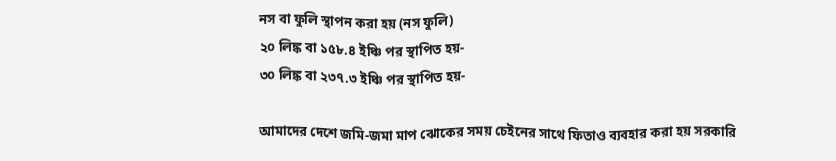নস বা ফুলি স্থাপন করা হয় (নস ফুলি)
২০ লিঙ্ক বা ১৫৮.৪ ইঞ্চি পর স্থাপিত হয়-
৩০ লিঙ্ক বা ২৩৭.৩ ইঞ্চি পর স্থাপিত হয়-

আমাদের দেশে জমি-জমা মাপ ঝোকের সময় চেইনের সাথে ফিতাও ব্যবহার করা হয় সরকারি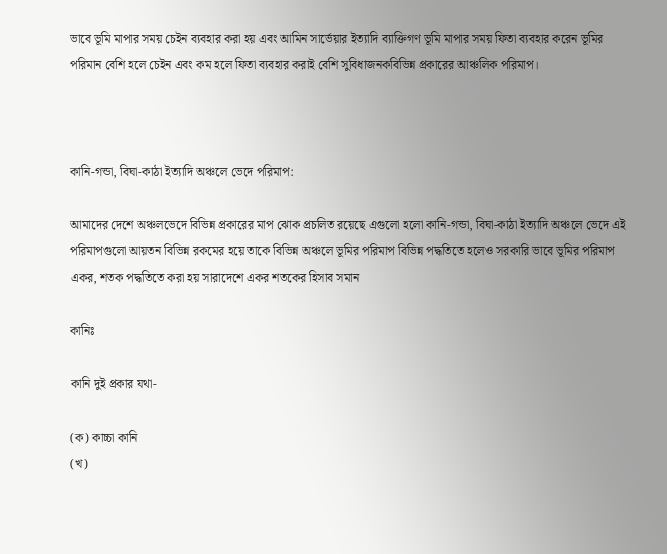ভাবে ভূমি মাপার সময় চেইন ব্যবহার করা হয় এবং আমিন সার্ভেয়ার ইত্যাদি ব্যাক্তিগণ ভূমি মাপার সময় ফিতা ব্যবহার করেন ভূমির পরিমান বেশি হলে চেইন এবং কম হলে ফিতা ব্যবহার করাই বেশি সুবিধাজনকবিভিন্ন প্রকারের আঞ্চলিক পরিমাপ।



কানি-গন্ডা, বিঘা-কাঠা ইত্যাদি অঞ্চলে ভেদে পরিমাপ:

আমাদের দেশে অঞ্চলভেদে বিভিন্ন প্রকারের মাপ ঝোক প্রচলিত রয়েছে এগুলো হলো কানি-গন্ডা, বিঘা-কাঠা ইত্যাদি অঞ্চলে ভেদে এই পরিমাপগুলো আয়তন বিভিন্ন রকমের হয়ে তাকে বিভিন্ন অঞ্চলে ভূমির পরিমাপ বিভিন্ন পদ্ধতিতে হলেও সরকারি ভাবে ভূমির পরিমাপ একর, শতক পদ্ধতিতে করা হয় সারাদেশে একর শতকের হিসাব সমান

কানিঃ

কানি দুই প্রকার যথা-

(ক) কাচ্চা কানি
(খ)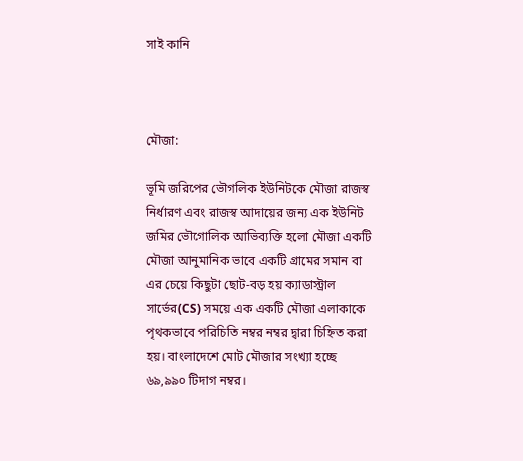সাই কানি



মৌজা:

ভূমি জরিপের ভৌগলিক ইউনিটকে মৌজা রাজস্ব নির্ধারণ এবং রাজস্ব আদায়ের জন্য এক ইউনিট জমির ভৌগোলিক আভিব্যক্তি হলো মৌজা একটি মৌজা আনুমানিক ভাবে একটি গ্রামের সমান বা এর চেয়ে কিছুটা ছোট-বড় হয় ক্যাডাস্ট্রাল সার্ভের(CS) সময়ে এক একটি মৌজা এলাকাকে পৃথকভাবে পরিচিতি নম্বর নম্বর দ্বারা চিহ্নিত করা হয়। বাংলাদেশে মোট মৌজার সংখ্যা হচ্ছে ৬৯,৯৯০ টিদাগ নম্বর।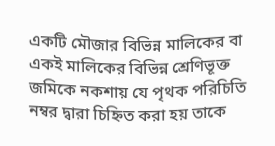একটি মৌজার বিভিন্ন মালিকের বা একই মালিকের বিভিন্ন শ্রেণিভূক্ত জমিকে নকশায় যে পৃথক পরিচিতি নম্বর দ্বারা চিহ্নিত করা হয় তাকে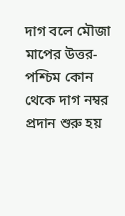দাগ বলে মৌজা মাপের উত্তর-পশ্চিম কোন থেকে দাগ নম্বর প্রদান শুরু হয়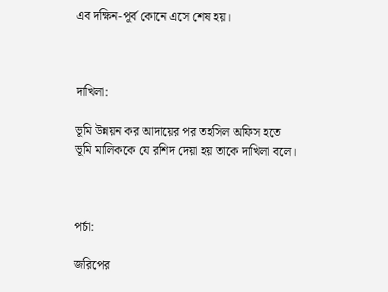এব দক্ষিন-পূর্ব কোনে এসে শেষ হয়।



দাখিলা:

ভূমি উন্নয়ন কর আদায়ের পর তহসিল অফিস হতে ভূমি মালিককে যে রশিদ দেয়া হয় তাকে দাখিলা বলে।



পর্চা:

জরিপের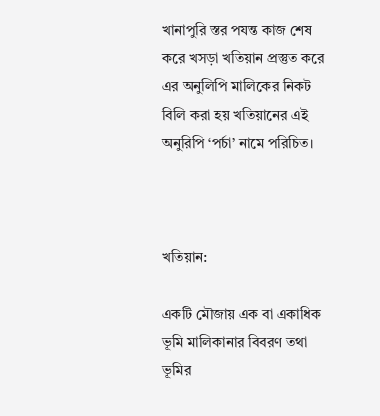খানাপুরি স্তর পযন্ত কাজ শেষ করে খসড়া খতিয়ান প্রস্তুত করে এর অনুলিপি মালিকের নিকট বিলি করা হয় খতিয়ানের এই অনুরিপি ‘পর্চা’ নামে পরিচিত।



খতিয়ান:

একটি মৌজায় এক বা একাধিক ভূমি মালিকানার বিবরণ তথা ভূমির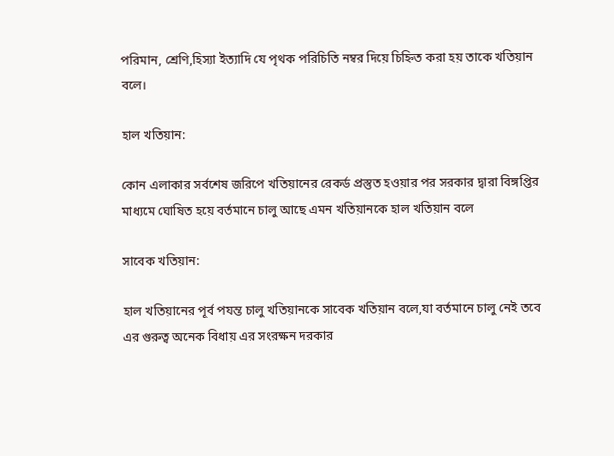পরিমান, শ্রেণি,হিস্যা ইত্যাদি যে পৃথক পরিচিতি নম্বর দিয়ে চিহ্নিত করা হয় তাকে খতিয়ান বলে।

হাল খতিয়ান:

কোন এলাকার সর্বশেষ জরিপে খতিয়ানের রেকর্ড প্রস্তুত হওয়ার পর সরকার দ্বারা বিঙ্গপ্তির মাধ্যমে ঘোষিত হয়ে বর্তমানে চালু আছে এমন খতিয়ানকে হাল খতিয়ান বলে

সাবেক খতিয়ান:

হাল খতিয়ানের পূর্ব পযন্ত চালু খতিয়ানকে সাবেক খতিয়ান বলে,যা বর্তমানে চালু নেই তবে এর গুরুত্ব অনেক বিধায় এর সংরক্ষন দরকার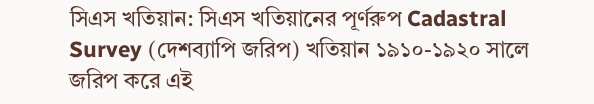সিএস খতিয়ান: সিএস খতিয়ানের পূর্ণরুপ Cadastral Survey (দেশব্যাপি জরিপ) খতিয়ান ১৯১০-১৯২০ সালে জরিপ করে এই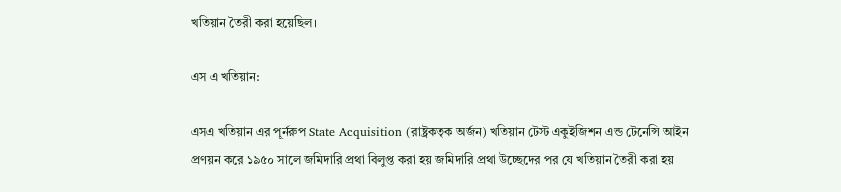খতিয়ান তৈরী করা হয়েছিল।

এস এ খতিয়ান:

এসএ খতিয়ান এর পূর্নরুপ State Acquisition (রাষ্ট্রকতৃক অর্জন) খতিয়ান টেস্ট একুইজিশন এন্ড টেনেন্সি আইন প্রণয়ন করে ১৯৫০ সালে জমিদারি প্রথা বিলুপ্ত করা হয় জমিদারি প্রথা উচ্ছেদের পর যে খতিয়ান তৈরী করা হয়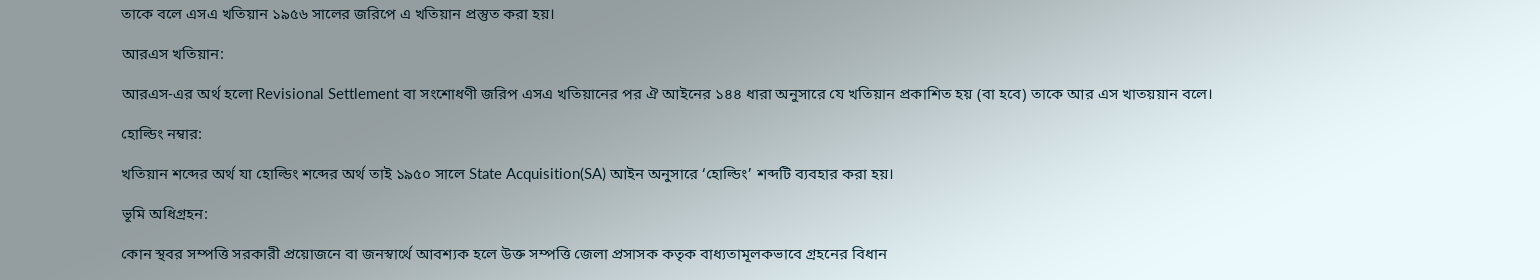তাকে বলে এসএ খতিয়ান ১৯৫৬ সালের জরিপে এ খতিয়ান প্রস্তুত করা হয়।

আরএস খতিয়ান:

আরএস-এর অর্থ হলো Revisional Settlement বা সংশোধণী জরিপ এসএ খতিয়ানের পর ঐ আইনের ১৪৪ ধারা অনুসারে যে খতিয়ান প্রকাশিত হয় (বা হবে) তাকে আর এস খাতয়য়ান বলে।

হোল্ডিং নম্বার:

খতিয়ান শব্দের অর্থ যা হোল্ডিং শব্দের অর্থ তাই ১৯৫০ সালে State Acquisition(SA) আইন অনুসারে ‘হোল্ডিং’ শব্দটি ব্যবহার করা হয়।

ভূমি অধিগ্রহন:

কোন স্থবর সম্পত্তি সরকারী প্রয়োজনে বা জনস্বার্থে আবশ্যক হলে উক্ত সম্পত্তি জেলা প্রসাসক কতৃক বাধ্যতামূলকভাবে গ্রহনের বিধান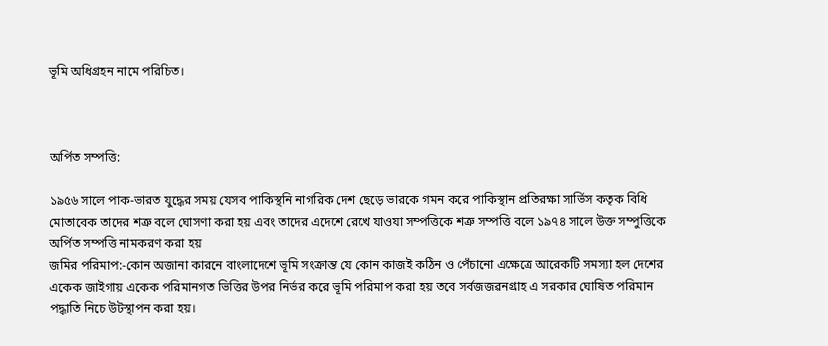ভূমি অধিগ্রহন নামে পরিচিত।



অর্পিত সম্পত্তি:

১৯৫৬ সালে পাক-ভারত যুদ্ধের সময় যেসব পাকিস্থনি নাগরিক দেশ ছেড়ে ভারকে গমন করে পাকিস্থান প্রতিরক্ষা সার্ভিস কতৃক বিধি মোতাবেক তাদের শত্রু বলে ঘোসণা করা হয় এবং তাদের এদেশে রেখে যাওযা সম্পত্তিকে শত্রু সম্পত্তি বলে ১৯৭৪ সালে উক্ত সম্পুত্তিকে অর্পিত সম্পত্তি নামকরণ করা হয়
জমির পরিমাপ:-কোন অজানা কারনে বাংলাদেশে ভূমি সংক্রান্ত যে কোন কাজই কঠিন ও পেঁচানো এক্ষেত্রে আরেকটি সমস্যা হল দেশের একেক জাইগায় একেক পরিমানগত ভিত্তির উপর নির্ভর করে ভূমি পরিমাপ করা হয় তবে সর্বজজৱনগ্রাহ এ সরকার ঘোষিত পরিমান পদ্ধাতি নিচে উটস্থাপন করা হয়।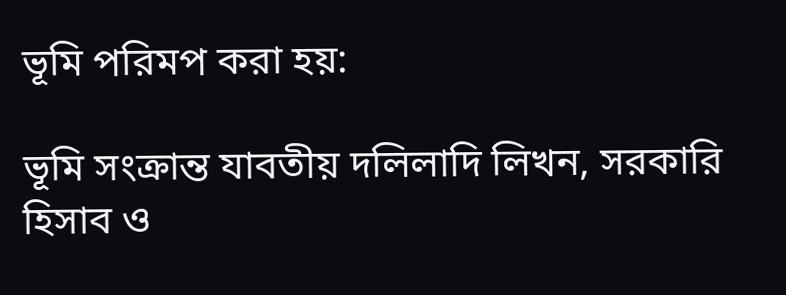ভূমি পরিমপ করা হয়:

ভূমি সংক্রান্ত যাবতীয় দলিলাদি লিখন, সরকারি হিসাব ও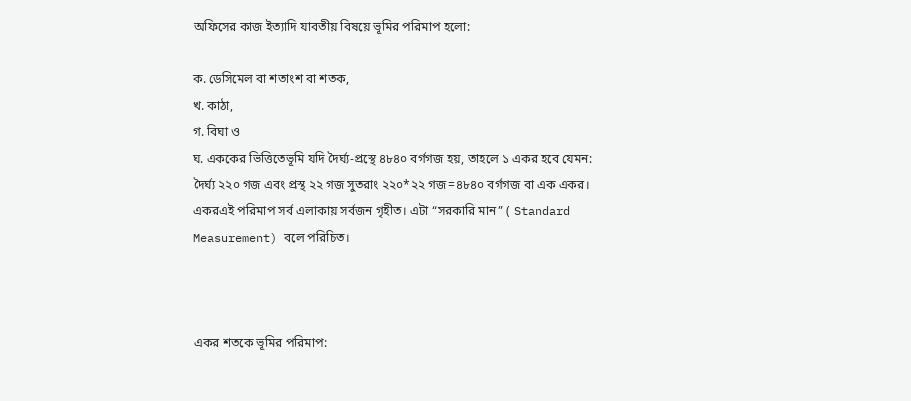অফিসের কাজ ইত্যাদি যাবতীয় বিষয়ে ভূমির পরিমাপ হলো:

ক. ডেসিমেল বা শতাংশ বা শতক,
খ. কাঠা,
গ. বিঘা ও
ঘ. এককের ভিত্তিতেভূমি যদি দৈর্ঘ্য-প্রস্থে ৪৮৪০ বর্গগজ হয়, তাহলে ১ একর হবে যেমন: দৈর্ঘ্য ২২০ গজ এবং প্রস্থ ২২ গজ সুতরাং ২২০*২২ গজ=৪৮৪০ বর্গগজ বা এক একর। একরএই পরিমাপ সর্ব এলাকায় সর্বজন গৃহীত। এটা “সরকারি মান” ( Standard Measurement) বলে পরিচিত।



একর শতকে ভূমির পরিমাপ: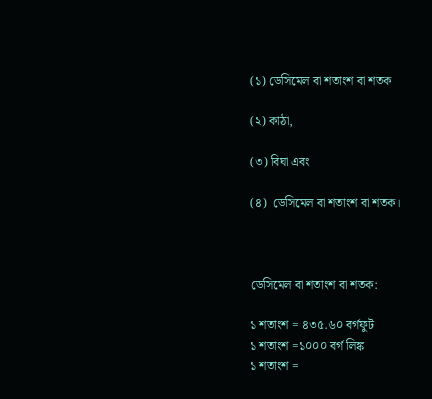(১) ডেসিমেল বা শতাংশ বা শতক

(২) কাঠা,

(৩) বিঘা এবং

(৪)  ডেসিমেল বা শতাংশ বা শতক।



ডেসিমেল বা শতাংশ বা শতক:

১ শতাংশ = ৪৩৫.৬০ বর্গফুট
১ শতাংশ =১০০০ বর্গ লিঙ্ক
১ শতাংশ =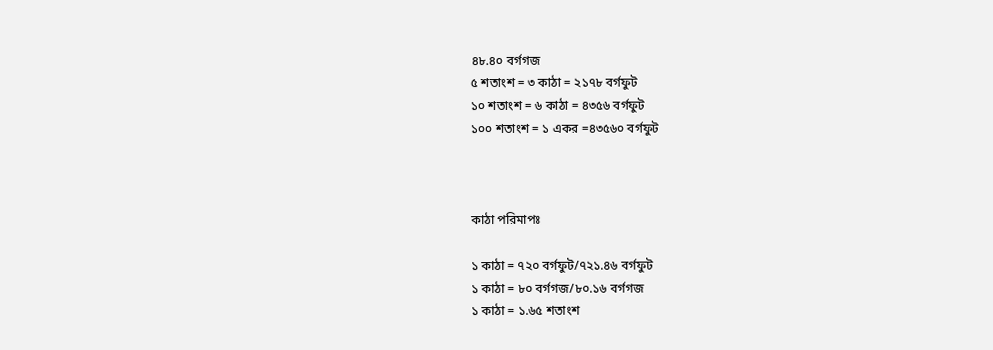৪৮.৪০ বর্গগজ
৫ শতাংশ = ৩ কাঠা = ২১৭৮ বর্গফুট
১০ শতাংশ = ৬ কাঠা = ৪৩৫৬ বর্গফুট
১০০ শতাংশ = ১ একর =৪৩৫৬০ বর্গফুট



কাঠা পরিমাপঃ

১ কাঠা = ৭২০ বর্গফুট/৭২১.৪৬ বর্গফুট
১ কাঠা = ৮০ বর্গগজ/৮০.১৬ বর্গগজ
১ কাঠা = ১.৬৫ শতাংশ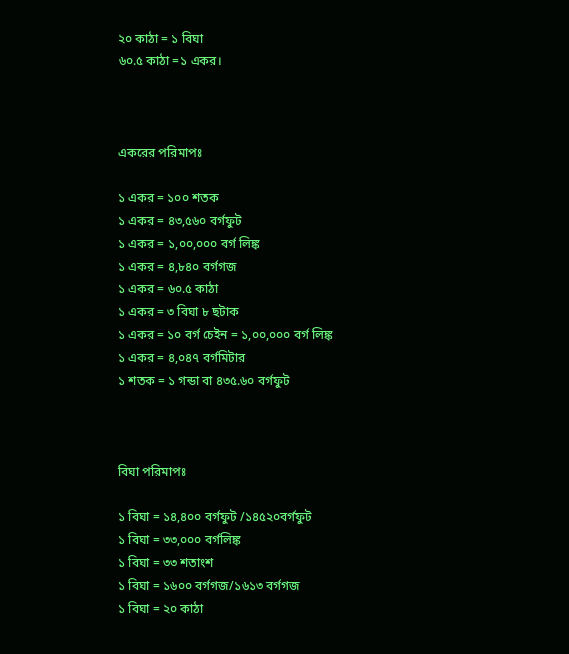২০ কাঠা = ১ বিঘা
৬০.৫ কাঠা =১ একর।



একরের পরিমাপঃ

১ একর = ১০০ শতক
১ একর = ৪৩,৫৬০ বর্গফুট
১ একর = ১,০০,০০০ বর্গ লিঙ্ক
১ একর = ৪,৮৪০ বর্গগজ
১ একর = ৬০.৫ কাঠা
১ একর = ৩ বিঘা ৮ ছটাক
১ একর = ১০ বর্গ চেইন = ১,০০,০০০ বর্গ লিঙ্ক
১ একর = ৪,০৪৭ বর্গমিটার
১ শতক = ১ গন্ডা বা ৪৩৫.৬০ বর্গফুট



বিঘা পরিমাপঃ

১ বিঘা = ১৪,৪০০ বর্গফুট /১৪৫২০বর্গফুট
১ বিঘা = ৩৩,০০০ বর্গলিঙ্ক
১ বিঘা = ৩৩ শতাংশ
১ বিঘা = ১৬০০ বর্গগজ/১৬১৩ বর্গগজ
১ বিঘা = ২০ কাঠা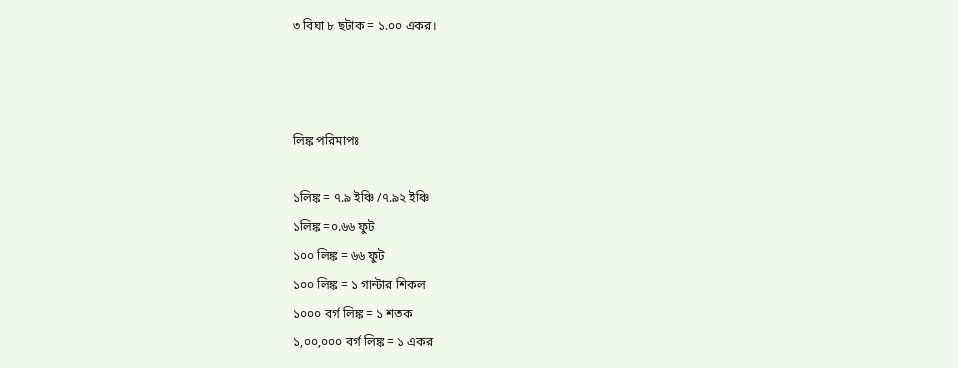৩ বিঘা ৮ ছটাক = ১.০০ একর।



লিঙ্ক পরিমাপঃ

১লিঙ্ক = ৭.৯ ইঞ্চি /৭.৯২ ইঞ্চি
১লিঙ্ক =০.৬৬ ফুট
১০০ লিঙ্ক = ৬৬ ফুট
১০০ লিঙ্ক = ১ গান্টার শিকল
১০০০ বর্গ লিঙ্ক = ১ শতক
১,০০,০০০ বর্গ লিঙ্ক = ১ একর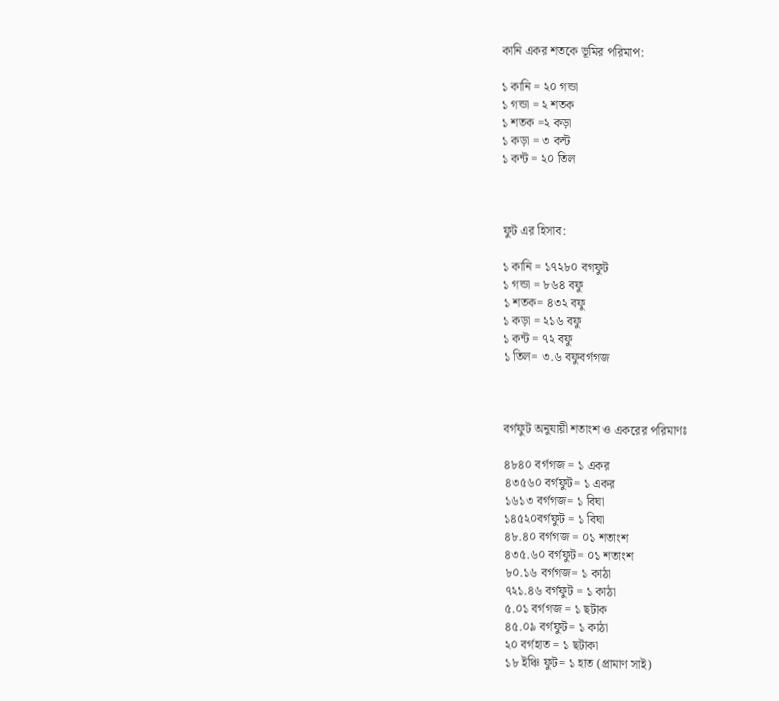কানি একর শতকে ভূমির পরিমাপ:

১ কানি = ২০ গন্ডা
১ গন্ডা = ২ শতক
১ শতক =২ কড়া
১ কড়া = ৩ কন্ট
১ কন্ট = ২০ তিল



ফুট এর হিসাব:

১ কানি = ১৭২৮০ বগফুট
১ গন্ডা = ৮৬৪ বফু
১ শতক= ৪৩২ বফু
১ কড়া = ২১৬ বফু
১ কন্ট = ৭২ বফু
১ তিল= ৩.৬ বফুবর্গগজ



বর্গফুট অনুযায়ী শতাংশ ও একরের পরিমাণঃ

৪৮৪০ বর্গগজ = ১ একর
৪৩৫৬০ বর্গফুট= ১ একর
১৬১৩ বর্গগজ= ১ বিঘা
১৪৫২০বর্গফুট = ১ বিঘা
৪৮.৪০ বর্গগজ = ০১ শতাংশ
৪৩৫.৬০ বর্গফুট= ০১ শতাংশ
৮০.১৬ বর্গগজ= ১ কাঠা
৭২১.৪৬ বর্গফুট = ১ কাঠা
৫.০১ বর্গগজ = ১ ছটাক
৪৫.০৯ বর্গফুট= ১ কাঠা
২০ বর্গহাত = ১ ছটাকা
১৮ ইঞ্চি ফুট= ১ হাত (প্রামাণ সাই)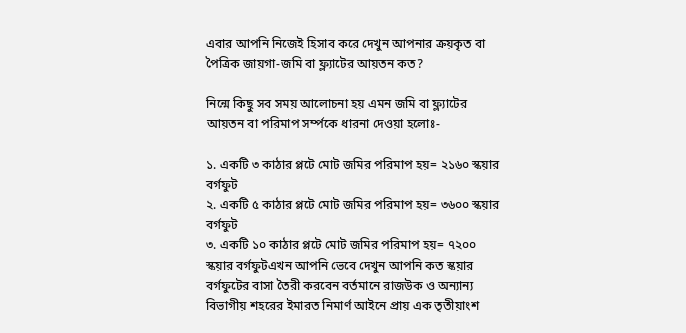এবার আপনি নিজেই হিসাব করে দেখুন আপনার ক্রয়কৃত বা পৈত্রিক জায়গা-জমি বা ফ্ল্যাটের আয়তন কত?

নিন্মে কিছু সব সময় আলোচনা হয় এমন জমি বা ফ্ল্যাটের আয়তন বা পরিমাপ সর্ম্পকে ধারনা দেওয়া হলোঃ-

১. একটি ৩ কাঠার প্লটে মোট জমির পরিমাপ হয়= ২১৬০ স্কয়ার বর্গফুট
২. একটি ৫ কাঠার প্লটে মোট জমির পরিমাপ হয়= ৩৬০০ স্কয়ার বর্গফুট
৩. একটি ১০ কাঠার প্লটে মোট জমির পরিমাপ হয়= ৭২০০ স্কয়ার বর্গফুটএখন আপনি ভেবে দেখুন আপনি কত স্কয়ার বর্গফুটের বাসা তৈরী করবেন বর্তমানে রাজউক ও অন্যান্য বিভাগীয় শহরের ইমারত নিমার্ণ আইনে প্রায় এক তৃতীয়াংশ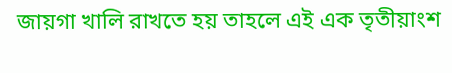জায়গা খালি রাখতে হয় তাহলে এই এক তৃতীয়াংশ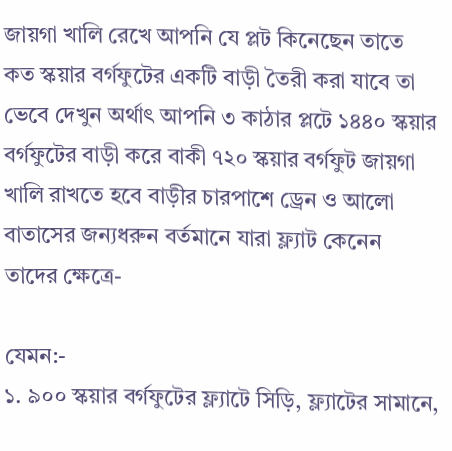জায়গা খালি রেখে আপনি যে প্লট কিনেছেন তাতে কত স্কয়ার বর্গফুটের একটি বাড়ী তৈরী করা যাবে তা ভেবে দেখুন অর্থাৎ আপনি ৩ কাঠার প্লটে ১৪৪০ স্কয়ার বর্গফুটের বাড়ী করে বাকী ৭২০ স্কয়ার বর্গফুট জায়গা খালি রাখতে হবে বাড়ীর চারপাশে ড্রেন ও আলো বাতাসের জন্যধরুন বর্তমানে যারা ফ্ল্যাট কেনেন তাদের ক্ষেত্রে-

যেমন:-
১. ৯০০ স্কয়ার বর্গফুটের ফ্ল্যাটে সিড়ি, ফ্ল্যাটের সামানে,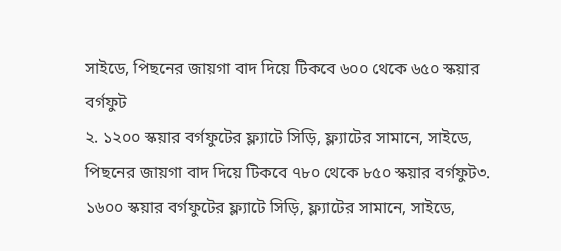সাইডে, পিছনের জায়গা বাদ দিয়ে টিকবে ৬০০ থেকে ৬৫০ স্কয়ার বর্গফুট
২. ১২০০ স্কয়ার বর্গফুটের ফ্ল্যাটে সিড়ি, ফ্ল্যাটের সামানে, সাইডে, পিছনের জায়গা বাদ দিয়ে টিকবে ৭৮০ থেকে ৮৫০ স্কয়ার বর্গফুট৩. ১৬০০ স্কয়ার বর্গফুটের ফ্ল্যাটে সিড়ি, ফ্ল্যাটের সামানে, সাইডে,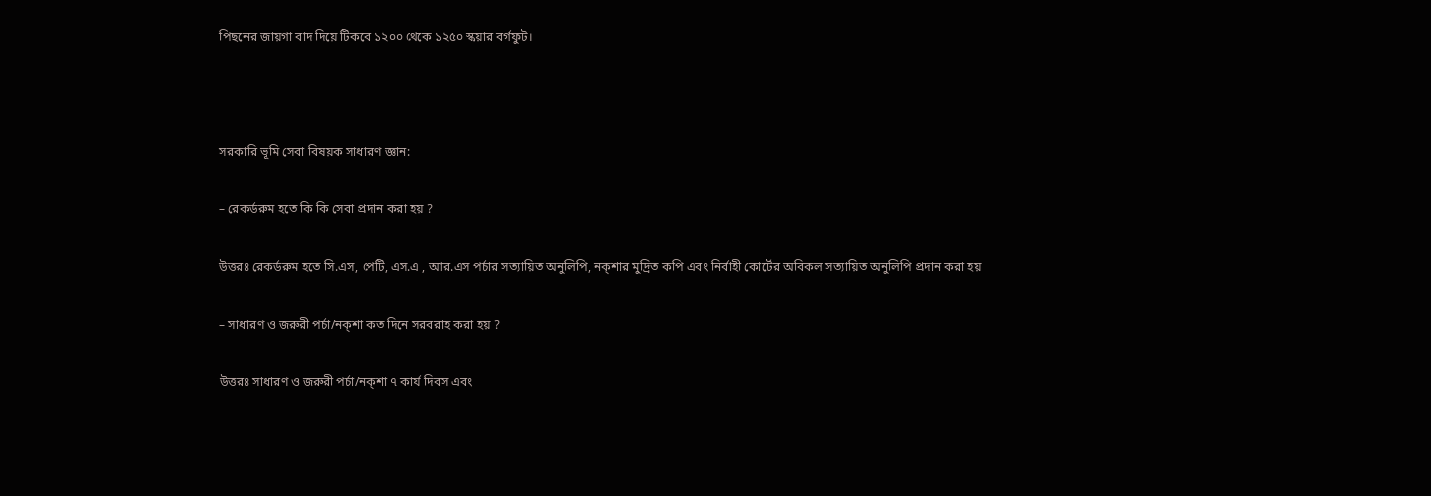পিছনের জায়গা বাদ দিয়ে টিকবে ১২০০ থেকে ১২৫০ স্কয়ার বর্গফুট।



সরকারি ভূমি সেবা বিষয়ক সাধারণ জ্ঞান:

– রেকর্ডরুম হতে কি কি সেবা প্রদান করা হয় ?

উত্তরঃ রেকর্ডরুম হতে সি.এস, পেটি, এস.এ , আর.এস পর্চার সত্যায়িত অনুলিপি, নক্শার মুদ্রিত কপি এবং নির্বাহী কোর্টের অবিকল সত্যায়িত অনুলিপি প্রদান করা হয়

– সাধারণ ও জরুরী পর্চা/নক্শা কত দিনে সরবরাহ করা হয় ?

উত্তরঃ সাধারণ ও জরুরী পর্চা/নক্শা ৭ কার্য দিবস এবং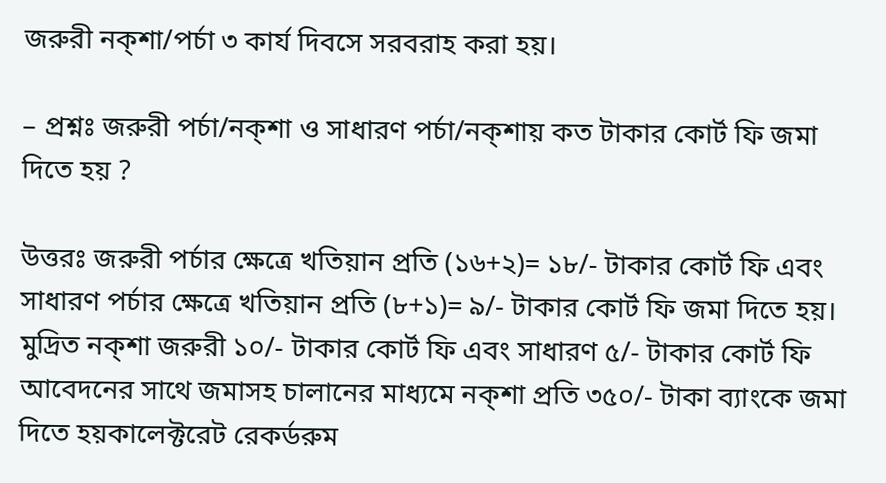জরুরী নক্শা/পর্চা ৩ কার্য দিবসে সরবরাহ করা হয়।

– প্রশ্নঃ জরুরী পর্চা/নক্শা ও সাধারণ পর্চা/নক্শায় কত টাকার কোর্ট ফি জমা দিতে হয় ?

উত্তরঃ জরুরী পর্চার ক্ষেত্রে খতিয়ান প্রতি (১৬+২)= ১৮/- টাকার কোর্ট ফি এবং সাধারণ পর্চার ক্ষেত্রে খতিয়ান প্রতি (৮+১)= ৯/- টাকার কোর্ট ফি জমা দিতে হয়। মুদ্রিত নক্শা জরুরী ১০/- টাকার কোর্ট ফি এবং সাধারণ ৫/- টাকার কোর্ট ফি আবেদনের সাথে জমাসহ চালানের মাধ্যমে নক্শা প্রতি ৩৫০/- টাকা ব্যাংকে জমা দিতে হয়কালেক্টরেট রেকর্ডরুম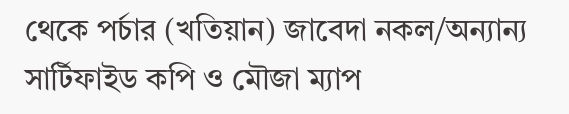থেকে পর্চার (খতিয়ান) জাবেদা নকল/অন্যান্য সার্টিফাইড কপি ও মৌজা ম্যাপ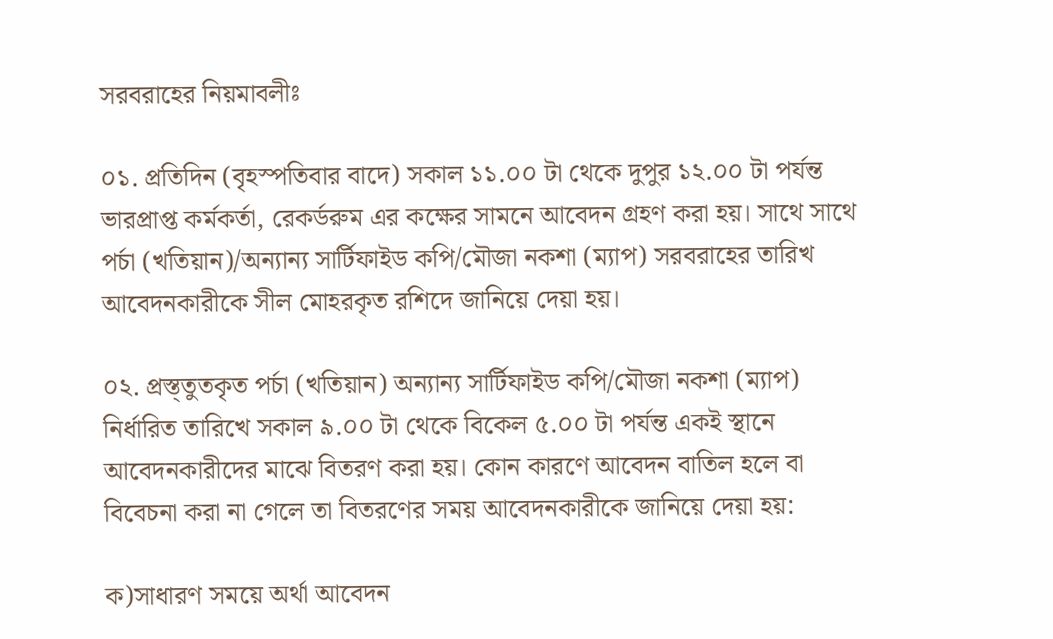সরবরাহের নিয়মাবলীঃ

০১. প্রতিদিন (বৃহস্পতিবার বাদে) সকাল ১১.০০ টা থেকে দুপুর ১২.০০ টা পর্যন্ত ভারপ্রাপ্ত কর্মকর্তা, রেকর্ডরুম এর কক্ষের সামনে আবেদন গ্রহণ করা হয়। সাথে সাথে পর্চা (খতিয়ান)/অন্যান্য সার্টিফাইড কপি/মৌজা নকশা (ম্যাপ) সরবরাহের তারিখ আবেদনকারীকে সীল মোহরকৃত রশিদে জানিয়ে দেয়া হয়।

০২. প্রস্ত্তুতকৃত পর্চা (খতিয়ান) অন্যান্য সার্টিফাইড কপি/মৌজা নকশা (ম্যাপ) নির্ধারিত তারিখে সকাল ৯.০০ টা থেকে বিকেল ৫.০০ টা পর্যন্ত একই স্থানে আবেদনকারীদের মাঝে বিতরণ করা হয়। কোন কারণে আবেদন বাতিল হলে বা বিবেচনা করা না গেলে তা বিতরণের সময় আবেদনকারীকে জানিয়ে দেয়া হয়:

ক)সাধারণ সময়ে অর্থা আবেদন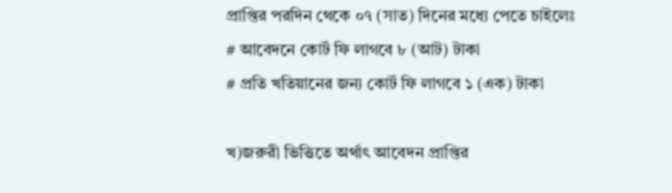প্রাপ্তির পরদিন থেকে ০৭ (সাত) দিনের মধ্যে পেতে চাইলেঃ
# আবেদনে কোর্ট ফি লাগবে ৮ (আট) টাকা
# প্রতি খতিয়ানের জন্য কোর্ট ফি লাগবে ১ (এক) টাকা

খ)জরুরী ভিত্তিতে অর্থাৎ আবেদন প্রাপ্তির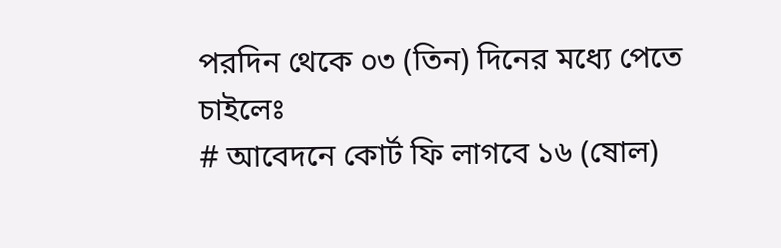পরদিন থেকে ০৩ (তিন) দিনের মধ্যে পেতে চাইলেঃ
# আবেদনে কোর্ট ফি লাগবে ১৬ (ষোল)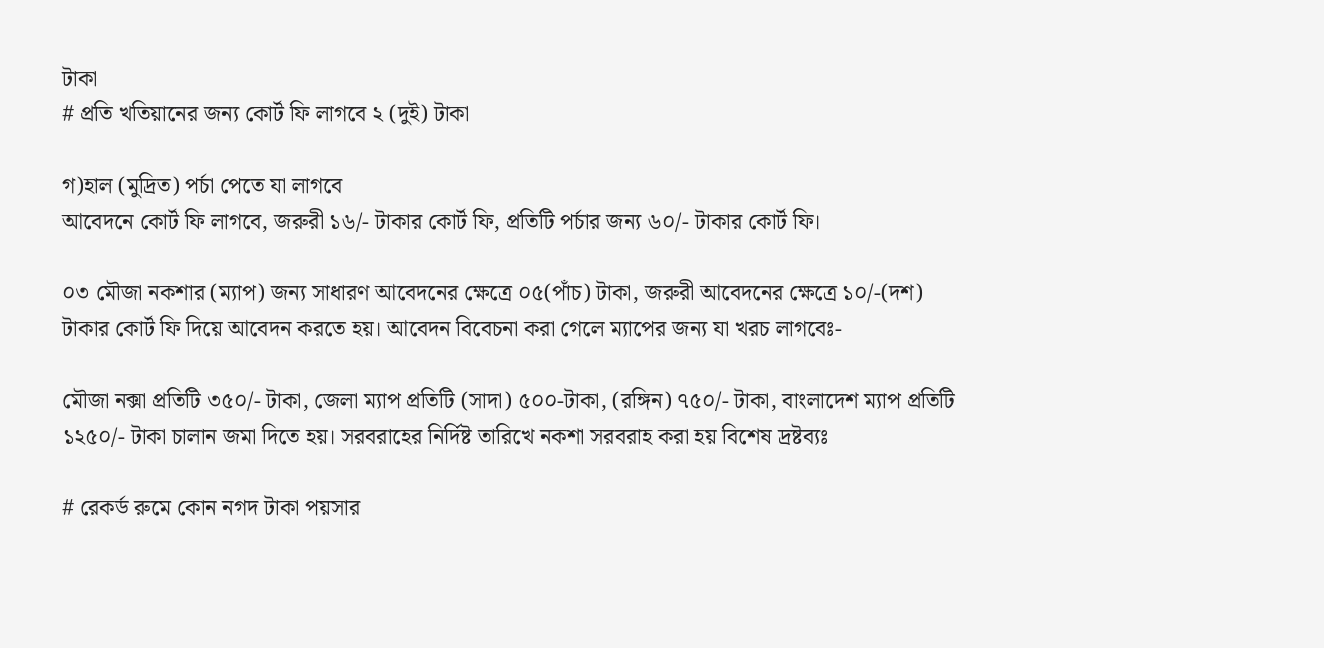টাকা
# প্রতি খতিয়ানের জন্য কোর্ট ফি লাগবে ২ (দুই) টাকা

গ)হাল (মুদ্রিত) পর্চা পেতে যা লাগবে
আবেদনে কোর্ট ফি লাগবে, জরুরী ১৬/- টাকার কোর্ট ফি, প্রতিটি পর্চার জন্য ৬০/- টাকার কোর্ট ফি।

০৩ মৌজা নকশার (ম্যাপ) জন্য সাধারণ আবেদনের ক্ষেত্রে ০৫(পাঁচ) টাকা, জরুরী আবেদনের ক্ষেত্রে ১০/-(দশ) টাকার কোর্ট ফি দিয়ে আবেদন করতে হয়। আবেদন বিবেচনা করা গেলে ম্যাপের জন্য যা খরচ লাগবেঃ-

মৌজা নক্সা প্রতিটি ৩৫০/- টাকা, জেলা ম্যাপ প্রতিটি (সাদা) ৫০০-টাকা, (রঙ্গিন) ৭৫০/- টাকা, বাংলাদেশ ম্যাপ প্রতিটি ১২৫০/- টাকা চালান জমা দিতে হয়। সরবরাহের নির্দিষ্ট তারিখে নকশা সরবরাহ করা হয় বিশেষ দ্রষ্টব্যঃ

# রেকর্ড রুমে কোন নগদ টাকা পয়সার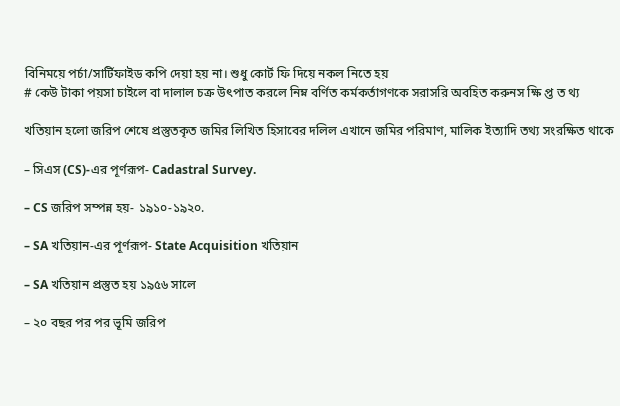বিনিময়ে পর্চা/সার্টিফাইড কপি দেয়া হয় না। শুধু কোর্ট ফি দিয়ে নকল নিতে হয়
# কেউ টাকা পয়সা চাইলে বা দালাল চক্র উৎপাত করলে নিম্ন বর্ণিত কর্মকর্তাগণকে সরাসরি অবহিত করুনস ক্ষি প্ত ত থ্য

খতিয়ান হলো জরিপ শেষে প্রস্তুতকৃত জমির লিখিত হিসাবের দলিল এখানে জমির পরিমাণ, মালিক ইত্যাদি তথ্য সংরক্ষিত থাকে

– সিএস (CS)-এর পূর্ণরূপ- Cadastral Survey.

– CS জরিপ সম্পন্ন হয়- ১৯১০-১৯২০.

– SA খতিয়ান-এর পূর্ণরূপ- State Acquisition খতিয়ান

– SA খতিয়ান প্রস্তুত হয় ১৯৫৬ সালে

– ২০ বছর পর পর ভূমি জরিপ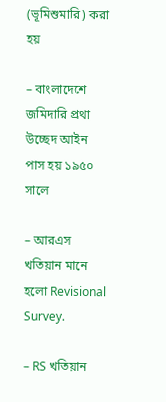(ভূমিশুমারি) করা হয়

– বাংলাদেশে জমিদারি প্রথা উচ্ছেদ আইন পাস হয় ১৯৫০ সালে

– আরএস খতিয়ান মানে হলো Revisional Survey.

– RS খতিয়ান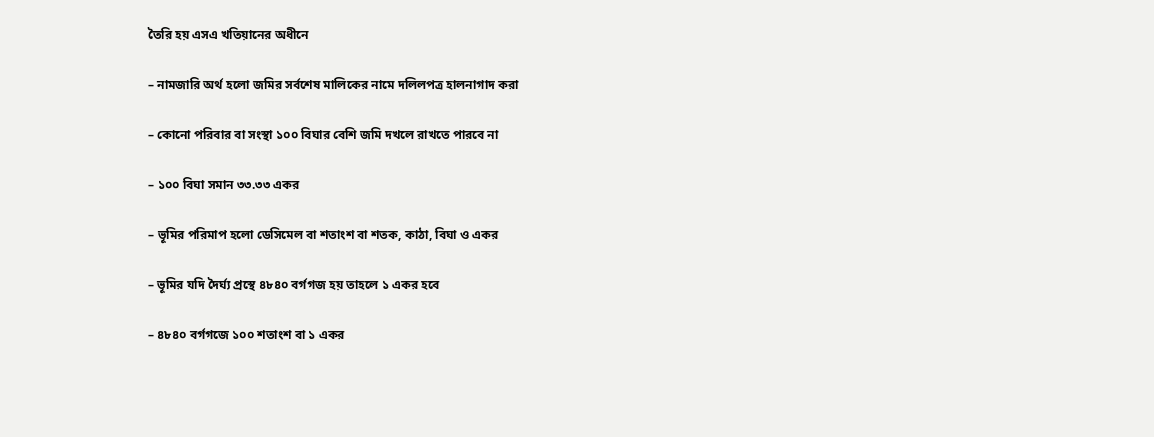তৈরি হয় এসএ খতিয়ানের অধীনে

– নামজারি অর্থ হলো জমির সর্বশেষ মালিকের নামে দলিলপত্র হালনাগাদ করা

– কোনো পরিবার বা সংস্থা ১০০ বিঘার বেশি জমি দখলে রাখতে পারবে না

– ১০০ বিঘা সমান ৩৩.৩৩ একর

– ভূমির পরিমাপ হলো ডেসিমেল বা শতাংশ বা শতক, কাঠা, বিঘা ও একর

– ভূমির যদি দৈর্ঘ্য প্রস্থে ৪৮৪০ বর্গগজ হয় তাহলে ১ একর হবে

– ৪৮৪০ বর্গগজে ১০০ শতাংশ বা ১ একর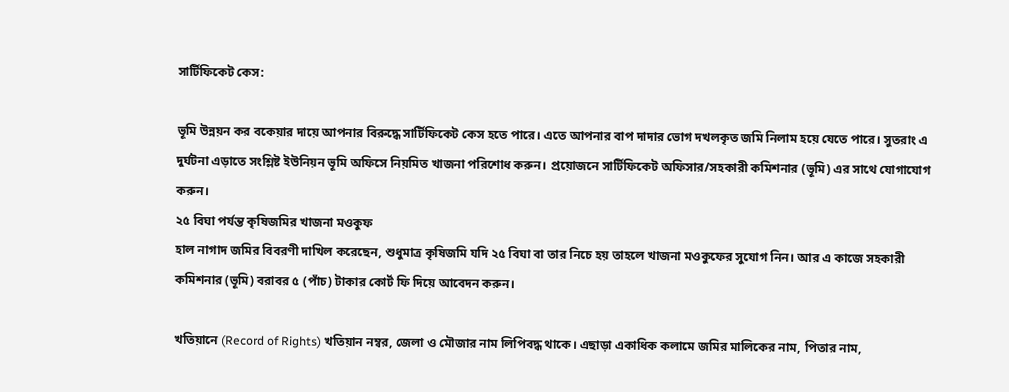সার্টিফিকেট কেস:

ভূমি উন্নয়ন কর বকেয়ার দায়ে আপনার বিরুদ্ধে সার্টিফিকেট কেস হতে পারে। এতে আপনার বাপ দাদার ভোগ দখলকৃত জমি নিলাম হয়ে যেতে পারে। সুতরাং এ দুর্ঘটনা এড়াতে সংশ্লিষ্ট ইউনিয়ন ভূমি অফিসে নিয়মিত খাজনা পরিশোধ করুন। প্রয়োজনে সার্টিফিকেট অফিসার/সহকারী কমিশনার (ভূমি) এর সাথে যোগাযোগ করুন।
২৫ বিঘা পর্যন্ত কৃষিজমির খাজনা মওকুফ
হাল নাগাদ জমির বিবরণী দাখিল করেছেন, শুধুমাত্র কৃষিজমি যদি ২৫ বিঘা বা তার নিচে হয় তাহলে খাজনা মওকুফের সুযোগ নিন। আর এ কাজে সহকারী কমিশনার (ভূমি) বরাবর ৫ (পাঁচ) টাকার কোর্ট ফি দিয়ে আবেদন করুন।

খতিয়ানে (Record of Rights) খতিয়ান নম্বর, জেলা ও মৌজার নাম লিপিবদ্ধ থাকে। এছাড়া একাধিক কলামে জমির মালিকের নাম, পিতার নাম,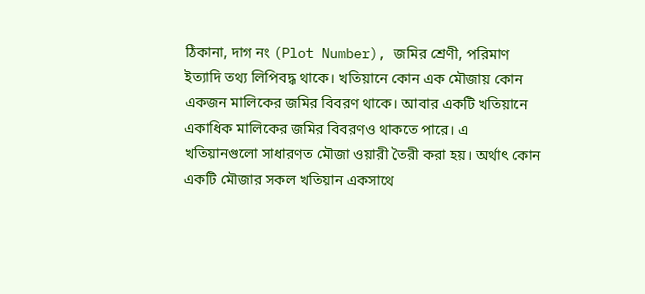ঠিকানা, দাগ নং (Plot Number), জমির শ্রেণী, পরিমাণ ইত্যাদি তথ্য লিপিবদ্ধ থাকে। খতিয়ানে কোন এক মৌজায় কোন একজন মালিকের জমির বিবরণ থাকে। আবার একটি খতিয়ানে একাধিক মালিকের জমির বিবরণও থাকতে পারে। এ খতিয়ানগুলো সাধারণত মৌজা ওয়ারী তৈরী করা হয়। অর্থাৎ কোন একটি মৌজার সকল খতিয়ান একসাথে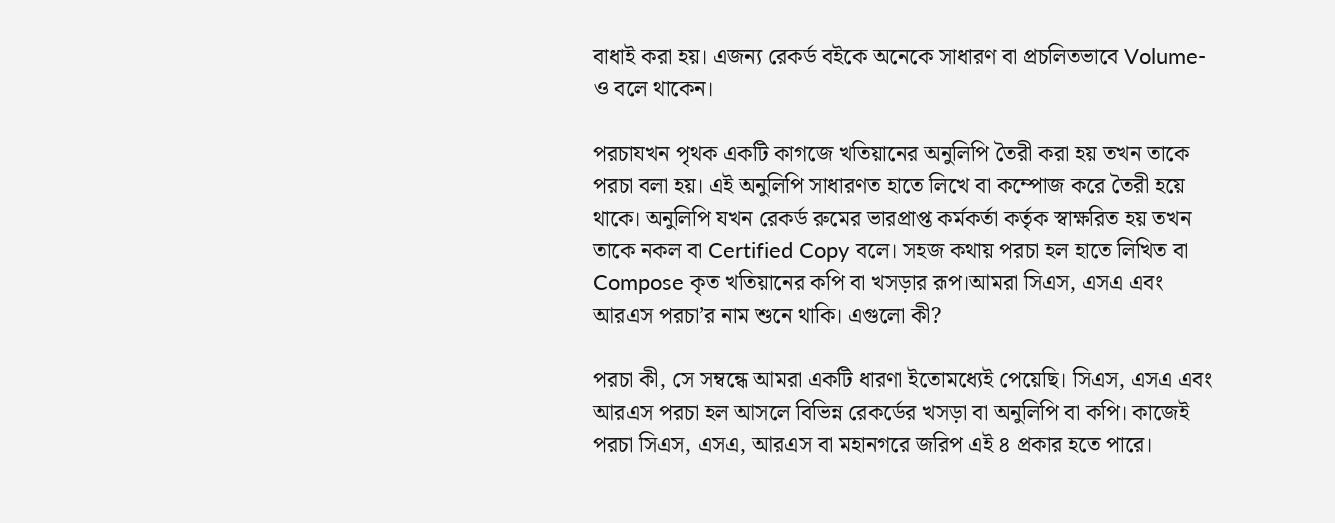বাধাই করা হয়। এজন্য রেকর্ড বইকে অনেকে সাধারণ বা প্রচলিতভাবে Volume- ও বলে থাকেন।

পরচাযখন পৃথক একটি কাগজে খতিয়ানের অনুলিপি তৈরী করা হয় তখন তাকে পরচা বলা হয়। এই অনুলিপি সাধারণত হাতে লিখে বা কম্পোজ করে তৈরী হয়ে থাকে। অনুলিপি যখন রেকর্ড রুমের ভারপ্রাপ্ত কর্মকর্তা কর্তৃক স্বাক্ষরিত হয় তখন তাকে নকল বা Certified Copy বলে। সহজ কথায় পরচা হল হাতে লিখিত বা Compose কৃত খতিয়ানের কপি বা খসড়ার রূপ।আমরা সিএস, এসএ এবং আরএস পরচা’র নাম শুনে থাকি। এগুলো কী?

পরচা কী, সে সম্বন্ধে আমরা একটি ধারণা ইতোমধ্যেই পেয়েছি। সিএস, এসএ এবং আরএস পরচা হল আসলে বিভিন্ন রেকর্ডের খসড়া বা অনুলিপি বা কপি। কাজেই পরচা সিএস, এসএ, আরএস বা মহানগরে জরিপ এই ৪ প্রকার হতে পারে।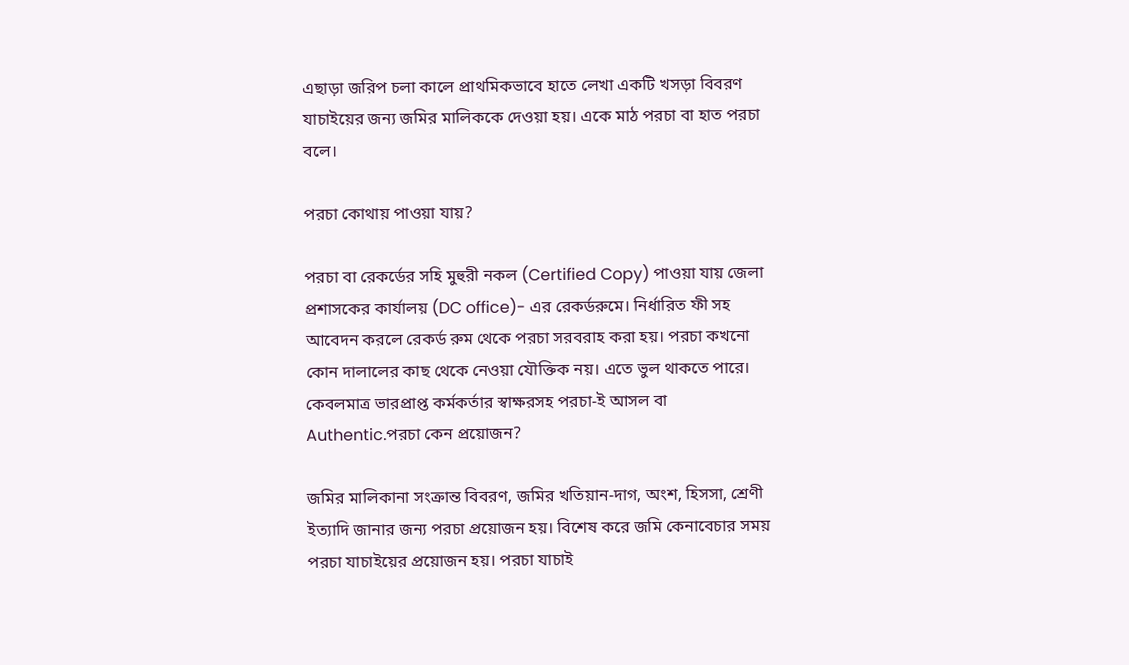এছাড়া জরিপ চলা কালে প্রাথমিকভাবে হাতে লেখা একটি খসড়া বিবরণ যাচাইয়ের জন্য জমির মালিককে দেওয়া হয়। একে মাঠ পরচা বা হাত পরচা বলে।

পরচা কোথায় পাওয়া যায়?

পরচা বা রেকর্ডের সহি মুহুরী নকল (Certified Copy) পাওয়া যায় জেলা প্রশাসকের কার্যালয় (DC office)- এর রেকর্ডরুমে। নির্ধারিত ফী সহ আবেদন করলে রেকর্ড রুম থেকে পরচা সরবরাহ করা হয়। পরচা কখনো কোন দালালের কাছ থেকে নেওয়া যৌক্তিক নয়। এতে ভুল থাকতে পারে। কেবলমাত্র ভারপ্রাপ্ত কর্মকর্তার স্বাক্ষরসহ পরচা-ই আসল বা Authentic.পরচা কেন প্রয়োজন?

জমির মালিকানা সংক্রান্ত বিবরণ, জমির খতিয়ান-দাগ, অংশ, হিসসা, শ্রেণী ইত্যাদি জানার জন্য পরচা প্রয়োজন হয়। বিশেষ করে জমি কেনাবেচার সময় পরচা যাচাইয়ের প্রয়োজন হয়। পরচা যাচাই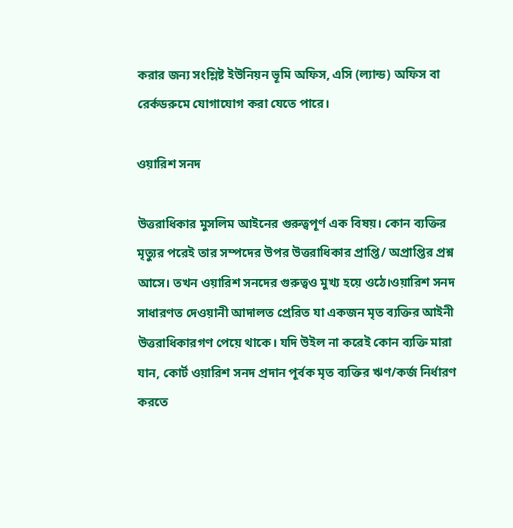করার জন্য সংশ্লিষ্ট ইউনিয়ন ভূমি অফিস, এসি (ল্যান্ড) অফিস বা রের্কডরুমে যোগাযোগ করা যেতে পারে।

ওয়ারিশ সনদ

উত্তরাধিকার মুসলিম আইনের গুরুত্বপূর্ণ এক বিষয়। কোন ব্যক্তির মৃত্যুর পরেই তার সম্পদের উপর উত্তরাধিকার প্রাপ্তি/ অপ্রাপ্তির প্রশ্ন আসে। তখন ওয়ারিশ সনদের গুরুত্বও মুখ্য হয়ে ওঠে।ওয়ারিশ সনদ সাধারণত দেওয়ানী আদালত প্রেরিত যা একজন মৃত ব্যক্তির আইনী উত্তরাধিকারগণ পেয়ে থাকে। যদি উইল না করেই কোন ব্যক্তি মারা যান, কোর্ট ওয়ারিশ সনদ প্রদান পূর্বক মৃত ব্যক্তির ঋণ/কর্জ নির্ধারণ করতে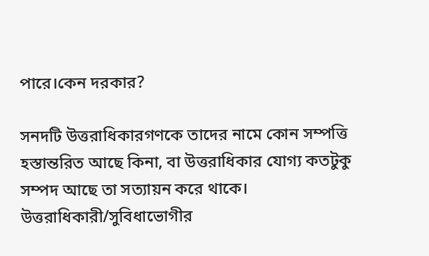পারে।কেন দরকার?

সনদটি উত্তরাধিকারগণকে তাদের নামে কোন সম্পত্তি হস্তান্তরিত আছে কিনা, বা উত্তরাধিকার যোগ্য কতটুকু সম্পদ আছে তা সত্যায়ন করে থাকে। উত্তরাধিকারী/সুবিধাভোগীর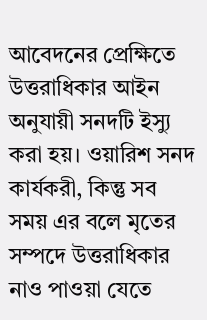আবেদনের প্রেক্ষিতে উত্তরাধিকার আইন অনুযায়ী সনদটি ইস্যু করা হয়। ওয়ারিশ সনদ কার্যকরী, কিন্তু সব সময় এর বলে মৃতের সম্পদে উত্তরাধিকার নাও পাওয়া যেতে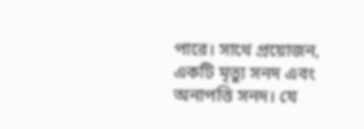পারে। সাথে প্রয়োজন, একটি মৃত্যু সনদ এবং অনাপত্তি সনদ। যে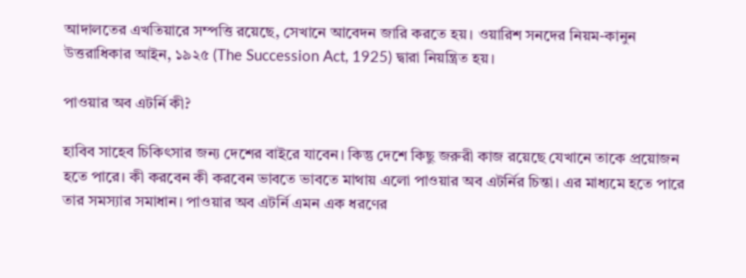আদালতের এখতিয়ারে সম্পত্তি রয়েছে, সেখানে আবেদন জারি করতে হয়। ওয়ারিশ সনদের নিয়ম-কানুন উত্তরাধিকার আইন, ১৯২৫ (The Succession Act, 1925) দ্বারা নিয়ন্ত্রিত হয়।

পাওয়ার অব এটর্নি কী?

হাবিব সাহেব চিকিৎসার জন্য দেশের বাইরে যাবেন। কিন্তু দেশে কিছু জরুরী কাজ রয়েছে যেখানে তাকে প্রয়োজন হতে পারে। কী করবেন কী করবেন ভাবতে ভাবতে মাথায় এলো পাওয়ার অব এটর্নির চিন্তা। এর মাধ্যমে হতে পারে তার সমস্যার সমাধান। পাওয়ার অব এটর্নি এমন এক ধরণের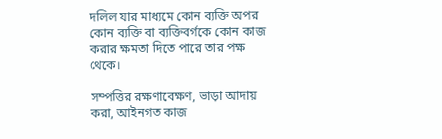দলিল যার মাধ্যমে কোন ব্যক্তি অপর কোন ব্যক্তি বা ব্যক্তিবর্গকে কোন কাজ করার ক্ষমতা দিতে পারে তার পক্ষ থেকে।

সম্পত্তির রক্ষণাবেক্ষণ, ভাড়া আদায় করা, আইনগত কাজ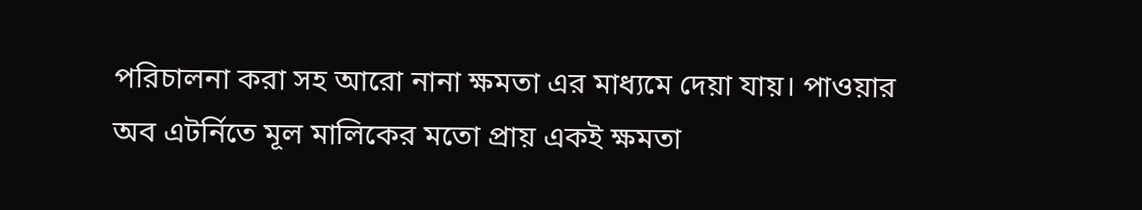পরিচালনা করা সহ আরো নানা ক্ষমতা এর মাধ্যমে দেয়া যায়। পাওয়ার অব এটর্নিতে মূল মালিকের মতো প্রায় একই ক্ষমতা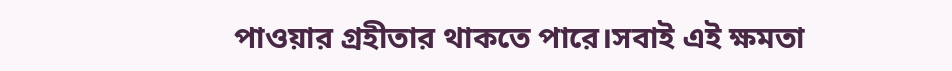পাওয়ার গ্রহীতার থাকতে পারে।সবাই এই ক্ষমতা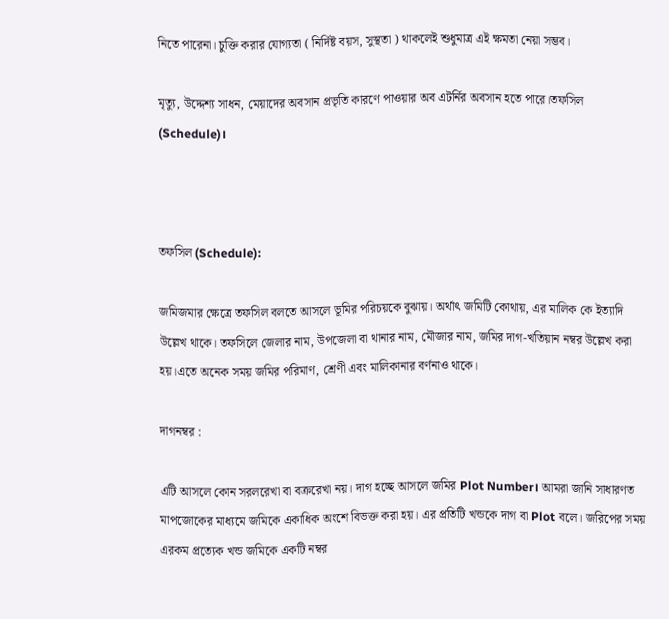নিতে পারেনা। চুক্তি করার যোগ্যতা ( নির্দিষ্ট বয়স, সুস্থতা ) থাকলেই শুধুমাত্র এই ক্ষমতা নেয়া সম্ভব।

মৃত্যু, উদ্দেশ্য সাধন, মেয়াদের অবসান প্রভৃতি কারণে পাওয়ার অব এটর্নির অবসান হতে পারে।তফসিল (Schedule)।



তফসিল (Schedule):

জমিজমার ক্ষেত্রে তফসিল বলতে আসলে ভূমির পরিচয়কে বুঝায়। অর্থাৎ জমিটি কোথায়, এর মালিক কে ইত্যাদি উল্লেখ থাকে। তফসিলে জেলার নাম, উপজেলা বা থানার নাম, মৌজার নাম, জমির দাগ-খতিয়ান নম্বর উল্লেখ করা হয়।এতে অনেক সময় জমির পরিমাণ, শ্রেণী এবং মালিকানার বর্ণনাও থাকে।

দাগনম্বর :

এটি আসলে কোন সরলরেখা বা বক্ররেখা নয়। দাগ হচ্ছে আসলে জমির Plot Number। আমরা জানি সাধারণত মাপজোকের মাধ্যমে জমিকে একাধিক অংশে বিভক্ত করা হয়। এর প্রতিটি খন্ডকে দাগ বা Plot বলে। জরিপের সময় এরকম প্রত্যেক খন্ড জমিকে একটি নম্বর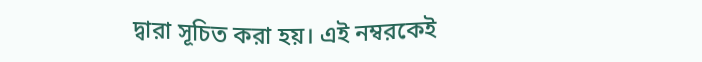দ্বারা সূচিত করা হয়। এই নম্বরকেই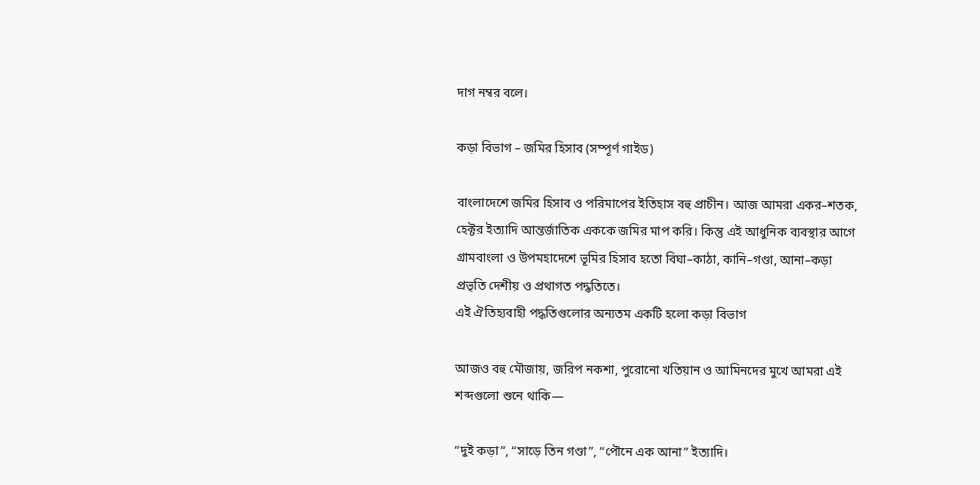দাগ নম্বর বলে।

কড়া বিভাগ – জমির হিসাব (সম্পূর্ণ গাইড)

বাংলাদেশে জমির হিসাব ও পরিমাপের ইতিহাস বহু প্রাচীন। আজ আমরা একর–শতক, হেক্টর ইত্যাদি আন্তর্জাতিক এককে জমির মাপ করি। কিন্তু এই আধুনিক ব্যবস্থার আগে গ্রামবাংলা ও উপমহাদেশে ভূমির হিসাব হতো বিঘা–কাঠা, কানি–গণ্ডা, আনা–কড়া প্রভৃতি দেশীয় ও প্রথাগত পদ্ধতিতে।
এই ঐতিহ্যবাহী পদ্ধতিগুলোর অন্যতম একটি হলো কড়া বিভাগ

আজও বহু মৌজায়, জরিপ নকশা, পুরোনো খতিয়ান ও আমিনদের মুখে আমরা এই শব্দগুলো শুনে থাকি—

“দুই কড়া”, “সাড়ে তিন গণ্ডা”, “পৌনে এক আনা” ইত্যাদি।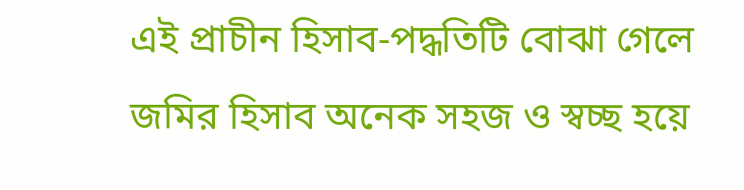এই প্রাচীন হিসাব-পদ্ধতিটি বোঝা গেলে জমির হিসাব অনেক সহজ ও স্বচ্ছ হয়ে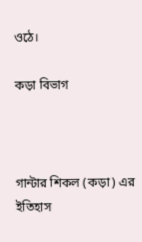ওঠে।

কড়া বিভাগ



গান্টার শিকল (কড়া) এর ইতিহাস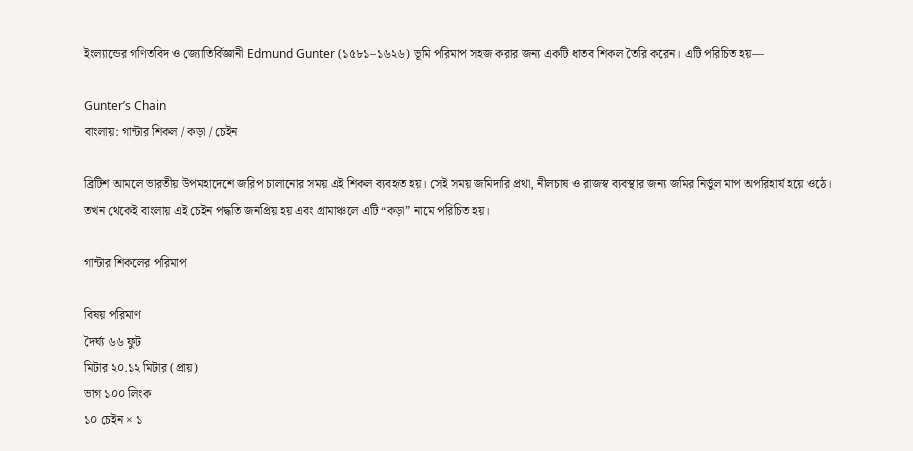ইংল্যান্ডের গণিতবিদ ও জ্যোতির্বিজ্ঞানী Edmund Gunter (১৫৮১–১৬২৬) ভূমি পরিমাপ সহজ করার জন্য একটি ধাতব শিকল তৈরি করেন। এটি পরিচিত হয়—

Gunter’s Chain
বাংলায়: গান্টার শিকল / কড়া / চেইন

ব্রিটিশ আমলে ভারতীয় উপমহাদেশে জরিপ চালানোর সময় এই শিকল ব্যবহৃত হয়। সেই সময় জমিদারি প্রথা, নীলচাষ ও রাজস্ব ব্যবস্থার জন্য জমির নির্ভুল মাপ অপরিহার্য হয়ে ওঠে। তখন থেকেই বাংলায় এই চেইন পদ্ধতি জনপ্রিয় হয় এবং গ্রামাঞ্চলে এটি “কড়া” নামে পরিচিত হয়।

গান্টার শিকলের পরিমাপ

বিষয় পরিমাণ
দৈর্ঘ্য ৬৬ ফুট
মিটার ২০.১২ মিটার (প্রায়)
ভাগ ১০০ লিংক
১০ চেইন × ১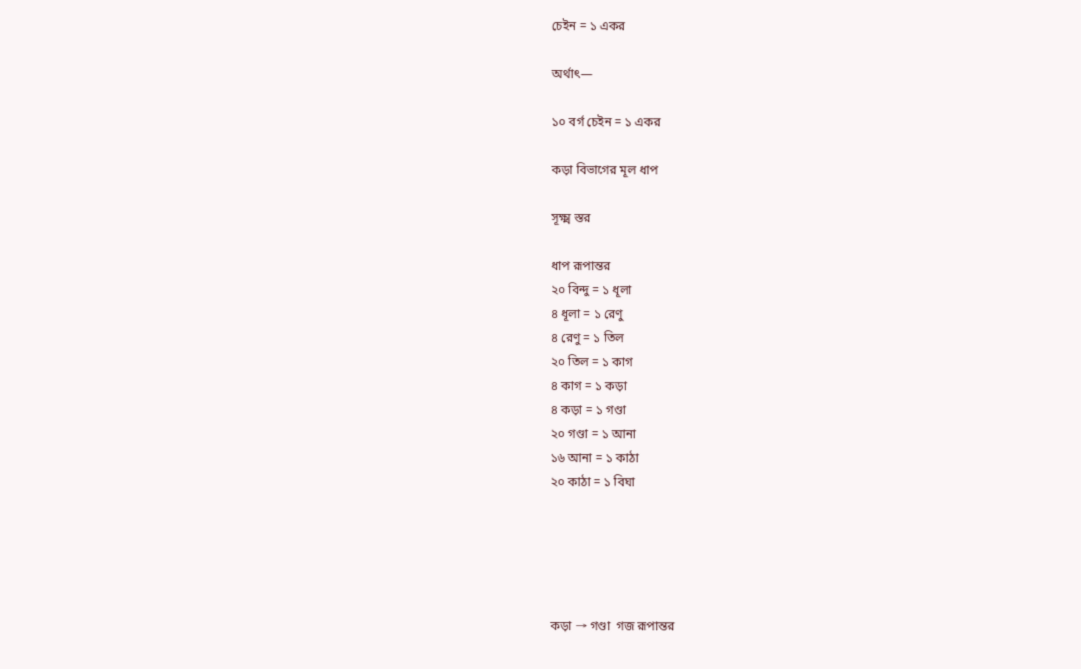চেইন = ১ একর

অর্থাৎ—

১০ বর্গ চেইন = ১ একর

কড়া বিভাগের মূল ধাপ

সূক্ষ্ম স্তর

ধাপ রূপান্তর
২০ বিন্দু = ১ ধূলা
৪ ধূলা = ১ রেণু
৪ রেণু = ১ তিল
২০ তিল = ১ কাগ
৪ কাগ = ১ কড়া
৪ কড়া = ১ গণ্ডা
২০ গণ্ডা = ১ আনা
১৬ আনা = ১ কাঠা
২০ কাঠা = ১ বিঘা





কড়া → গণ্ডা  গজ রূপান্তর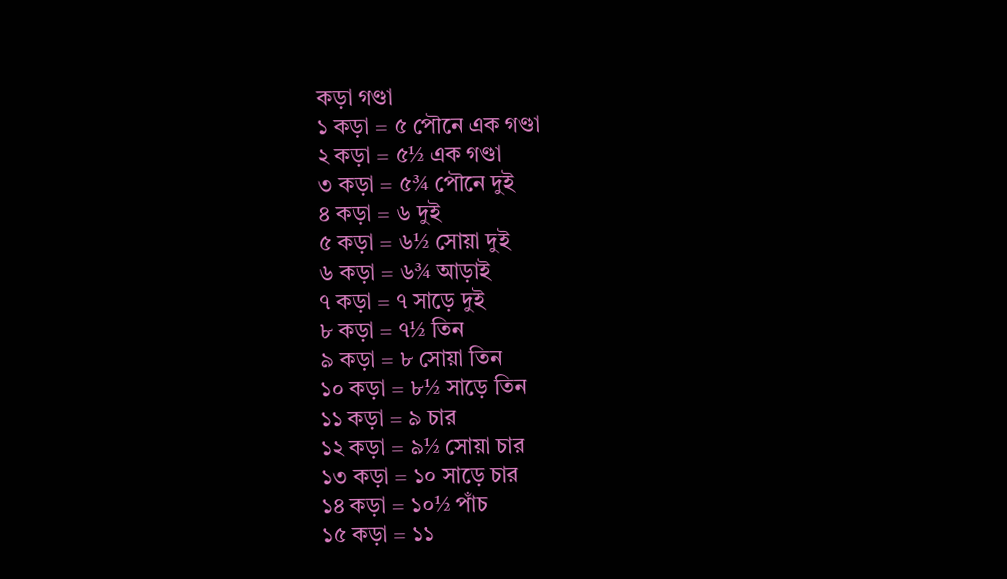কড়া গণ্ডা
১ কড়া = ৫ পৌনে এক গণ্ডা
২ কড়া = ৫½ এক গণ্ডা
৩ কড়া = ৫¾ পৌনে দুই
৪ কড়া = ৬ দুই
৫ কড়া = ৬½ সোয়া দুই
৬ কড়া = ৬¾ আড়াই
৭ কড়া = ৭ সাড়ে দুই
৮ কড়া = ৭½ তিন
৯ কড়া = ৮ সোয়া তিন
১০ কড়া = ৮½ সাড়ে তিন
১১ কড়া = ৯ চার
১২ কড়া = ৯½ সোয়া চার
১৩ কড়া = ১০ সাড়ে চার
১৪ কড়া = ১০½ পাঁচ
১৫ কড়া = ১১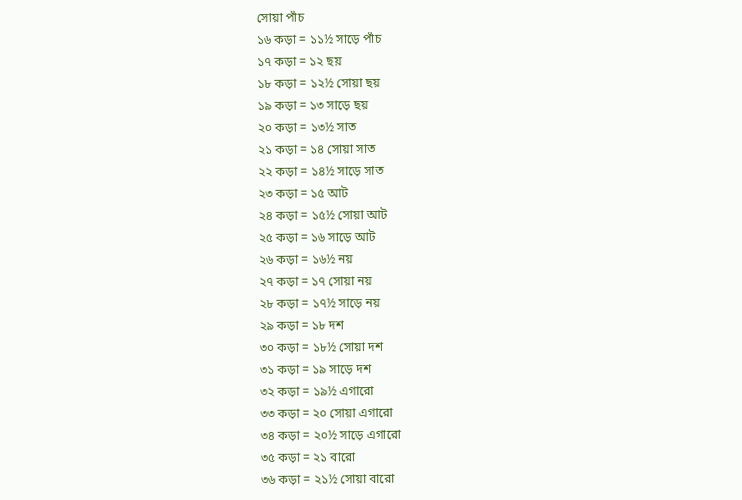সোয়া পাঁচ
১৬ কড়া = ১১½ সাড়ে পাঁচ
১৭ কড়া = ১২ ছয়
১৮ কড়া = ১২½ সোয়া ছয়
১৯ কড়া = ১৩ সাড়ে ছয়
২০ কড়া = ১৩½ সাত
২১ কড়া = ১৪ সোয়া সাত
২২ কড়া = ১৪½ সাড়ে সাত
২৩ কড়া = ১৫ আট
২৪ কড়া = ১৫½ সোয়া আট
২৫ কড়া = ১৬ সাড়ে আট
২৬ কড়া = ১৬½ নয়
২৭ কড়া = ১৭ সোয়া নয়
২৮ কড়া = ১৭½ সাড়ে নয়
২৯ কড়া = ১৮ দশ
৩০ কড়া = ১৮½ সোয়া দশ
৩১ কড়া = ১৯ সাড়ে দশ
৩২ কড়া = ১৯½ এগারো
৩৩ কড়া = ২০ সোয়া এগারো
৩৪ কড়া = ২০½ সাড়ে এগারো
৩৫ কড়া = ২১ বারো
৩৬ কড়া = ২১½ সোয়া বারো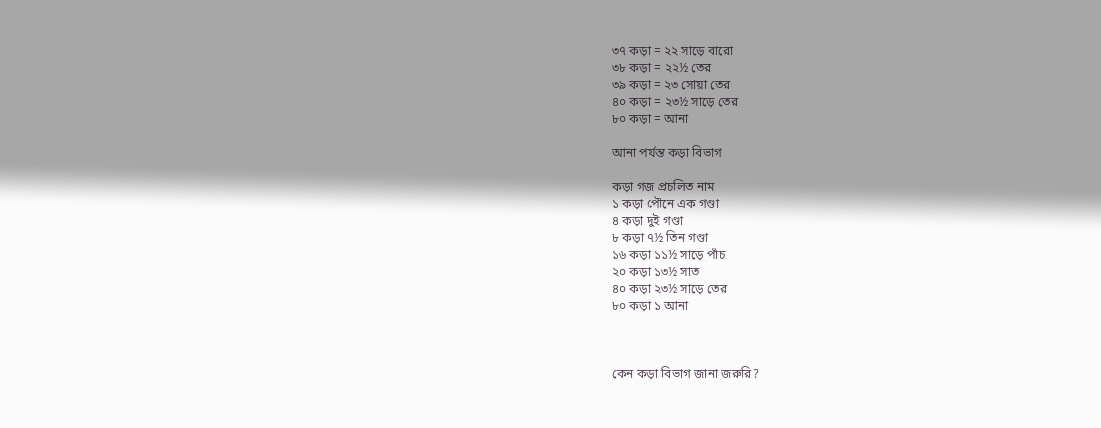৩৭ কড়া = ২২ সাড়ে বারো
৩৮ কড়া = ২২½ তের
৩৯ কড়া = ২৩ সোয়া তের
৪০ কড়া = ২৩½ সাড়ে তের
৮০ কড়া = আনা

আনা পর্যন্ত কড়া বিভাগ

কড়া গজ প্রচলিত নাম
১ কড়া পৌনে এক গণ্ডা
৪ কড়া দুই গণ্ডা
৮ কড়া ৭½ তিন গণ্ডা
১৬ কড়া ১১½ সাড়ে পাঁচ
২০ কড়া ১৩½ সাত
৪০ কড়া ২৩½ সাড়ে তের
৮০ কড়া ১ আনা



কেন কড়া বিভাগ জানা জরুরি?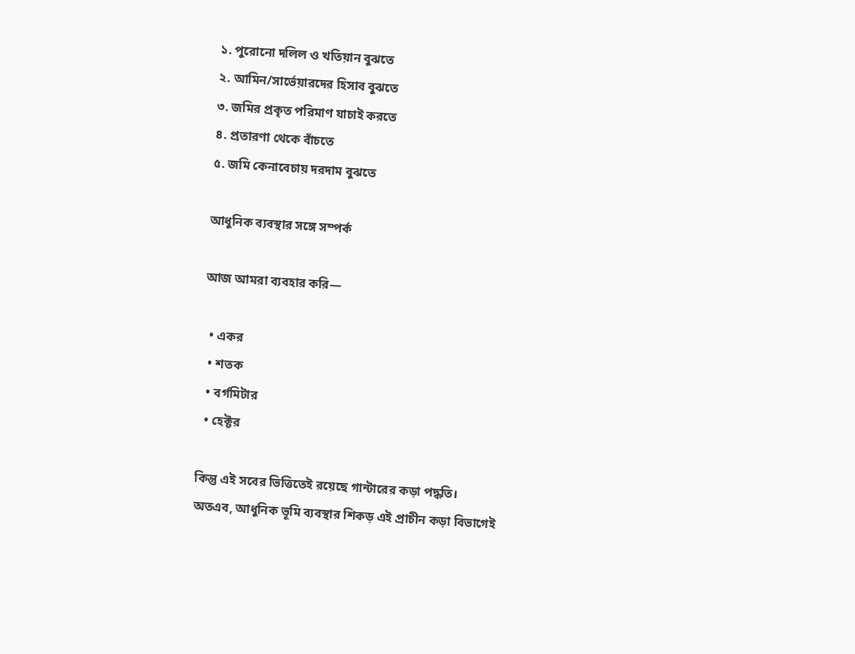১. পুরোনো দলিল ও খতিয়ান বুঝতে
২. আমিন/সার্ভেয়ারদের হিসাব বুঝতে
৩. জমির প্রকৃত পরিমাণ যাচাই করতে
৪. প্রতারণা থেকে বাঁচতে
৫. জমি কেনাবেচায় দরদাম বুঝতে

আধুনিক ব্যবস্থার সঙ্গে সম্পর্ক

আজ আমরা ব্যবহার করি—

  • একর
  • শতক
  • বর্গমিটার
  • হেক্টর

কিন্তু এই সবের ভিত্তিতেই রয়েছে গান্টারের কড়া পদ্ধতি।
অতএব, আধুনিক ভূমি ব্যবস্থার শিকড় এই প্রাচীন কড়া বিভাগেই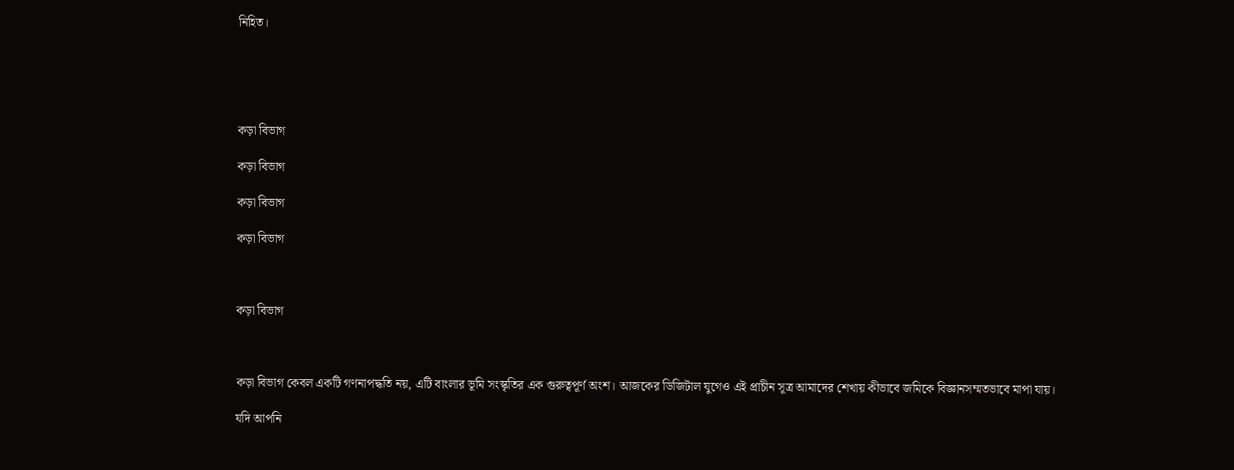নিহিত।





কড়া বিভাগ

কড়া বিভাগ

কড়া বিভাগ

কড়া বিভাগ



কড়া বিভাগ



কড়া বিভাগ কেবল একটি গণনাপদ্ধতি নয়, এটি বাংলার ভূমি সংস্কৃতির এক গুরুত্বপূর্ণ অংশ। আজকের ডিজিটাল যুগেও এই প্রাচীন সূত্র আমাদের শেখায় কীভাবে জমিকে বিজ্ঞানসম্মতভাবে মাপা যায়।

যদি আপনি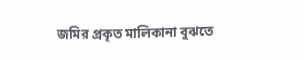জমির প্রকৃত মালিকানা বুঝতে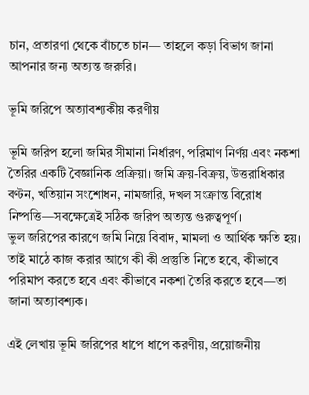চান, প্রতারণা থেকে বাঁচতে চান— তাহলে কড়া বিভাগ জানা আপনার জন্য অত্যন্ত জরুরি।

ভূমি জরিপে অত্যাবশ্যকীয় করণীয়

ভূমি জরিপ হলো জমির সীমানা নির্ধারণ, পরিমাণ নির্ণয় এবং নকশা তৈরির একটি বৈজ্ঞানিক প্রক্রিয়া। জমি ক্রয়-বিক্রয়, উত্তরাধিকার বণ্টন, খতিয়ান সংশোধন, নামজারি, দখল সংক্রান্ত বিরোধ নিষ্পত্তি—সবক্ষেত্রেই সঠিক জরিপ অত্যন্ত গুরুত্বপূর্ণ।
ভুল জরিপের কারণে জমি নিয়ে বিবাদ, মামলা ও আর্থিক ক্ষতি হয়। তাই মাঠে কাজ করার আগে কী কী প্রস্তুতি নিতে হবে, কীভাবে পরিমাপ করতে হবে এবং কীভাবে নকশা তৈরি করতে হবে—তা জানা অত্যাবশ্যক।

এই লেখায় ভূমি জরিপের ধাপে ধাপে করণীয়, প্রয়োজনীয়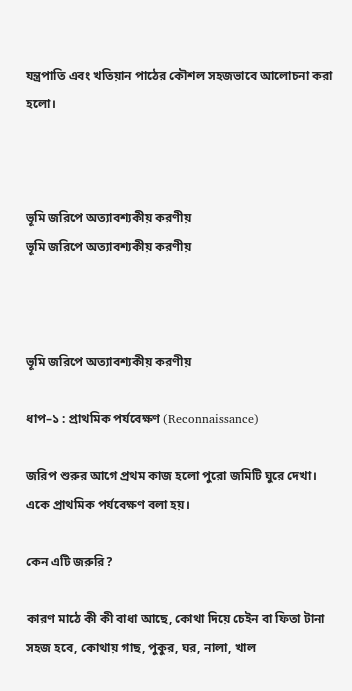যন্ত্রপাতি এবং খতিয়ান পাঠের কৌশল সহজভাবে আলোচনা করা হলো।



ভূমি জরিপে অত্যাবশ্যকীয় করণীয়
ভূমি জরিপে অত্যাবশ্যকীয় করণীয়



ভূমি জরিপে অত্যাবশ্যকীয় করণীয়

ধাপ–১ : প্রাথমিক পর্যবেক্ষণ (Reconnaissance)

জরিপ শুরুর আগে প্রথম কাজ হলো পুরো জমিটি ঘুরে দেখা। একে প্রাথমিক পর্যবেক্ষণ বলা হয়।

কেন এটি জরুরি?

কারণ মাঠে কী কী বাধা আছে, কোথা দিয়ে চেইন বা ফিতা টানা সহজ হবে, কোথায় গাছ, পুকুর, ঘর, নালা, খাল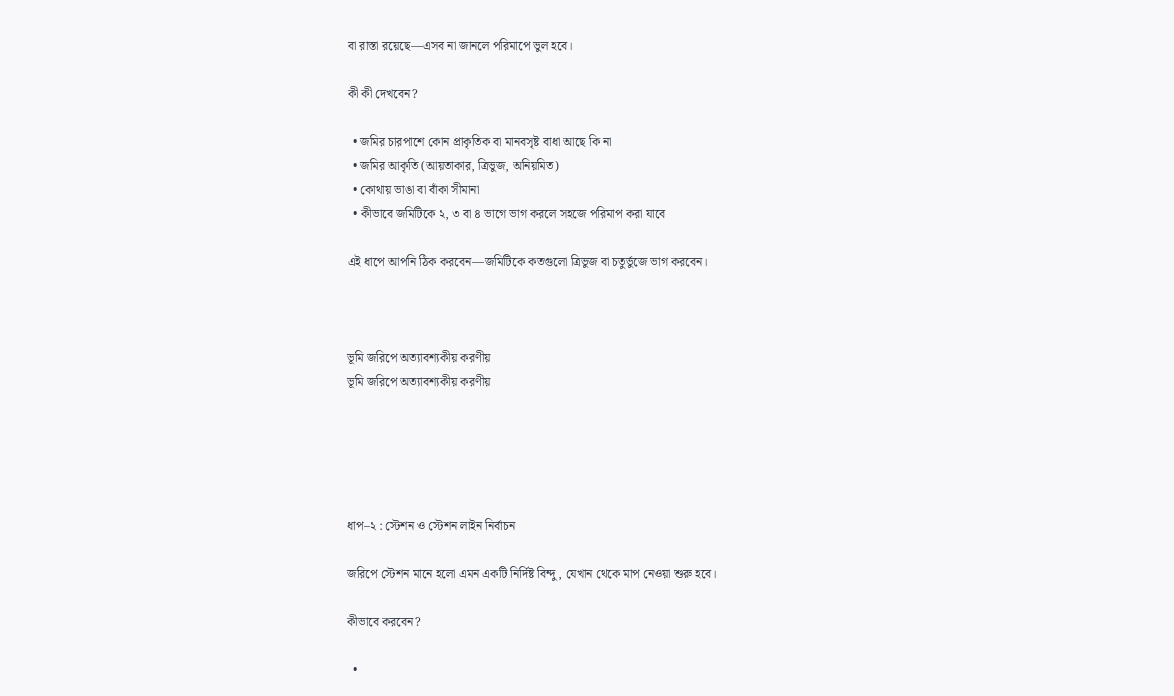বা রাস্তা রয়েছে—এসব না জানলে পরিমাপে ভুল হবে।

কী কী দেখবেন?

  • জমির চারপাশে কোন প্রাকৃতিক বা মানবসৃষ্ট বাধা আছে কি না
  • জমির আকৃতি (আয়তাকার, ত্রিভুজ, অনিয়মিত)
  • কোথায় ভাঙা বা বাঁকা সীমানা
  • কীভাবে জমিটিকে ২, ৩ বা ৪ ভাগে ভাগ করলে সহজে পরিমাপ করা যাবে

এই ধাপে আপনি ঠিক করবেন—জমিটিকে কতগুলো ত্রিভুজ বা চতুর্ভুজে ভাগ করবেন।



ভূমি জরিপে অত্যাবশ্যকীয় করণীয়
ভূমি জরিপে অত্যাবশ্যকীয় করণীয়





ধাপ–২ : স্টেশন ও স্টেশন লাইন নির্বাচন

জরিপে স্টেশন মানে হলো এমন একটি নির্দিষ্ট বিন্দু, যেখান থেকে মাপ নেওয়া শুরু হবে।

কীভাবে করবেন?

  •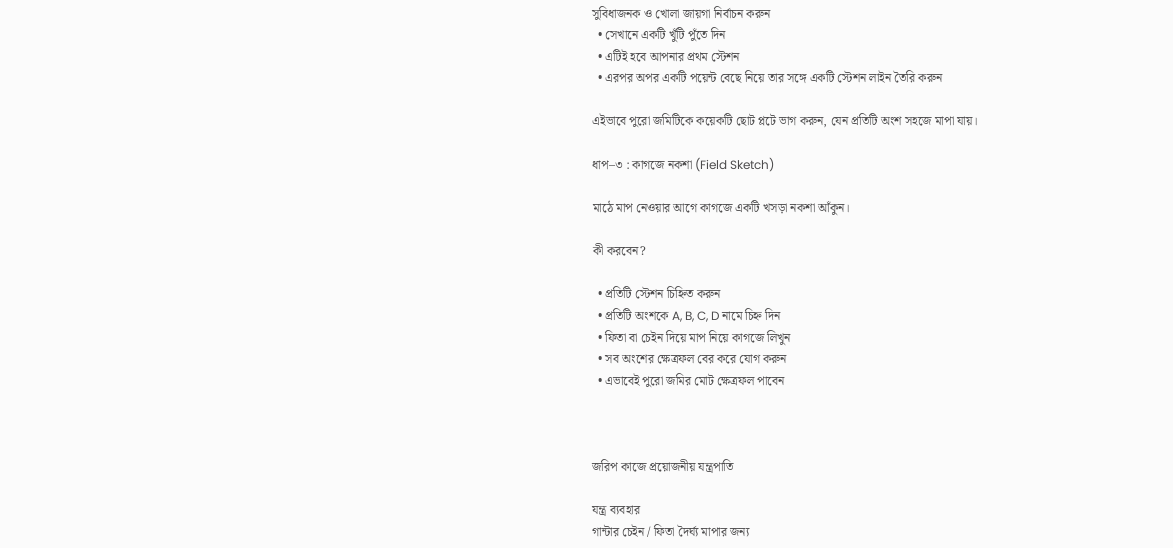সুবিধাজনক ও খোলা জায়গা নির্বাচন করুন
  • সেখানে একটি খুঁটি পুঁতে দিন
  • এটিই হবে আপনার প্রথম স্টেশন
  • এরপর অপর একটি পয়েন্ট বেছে নিয়ে তার সঙ্গে একটি স্টেশন লাইন তৈরি করুন

এইভাবে পুরো জমিটিকে কয়েকটি ছোট প্লটে ভাগ করুন, যেন প্রতিটি অংশ সহজে মাপা যায়।

ধাপ–৩ : কাগজে নকশা (Field Sketch)

মাঠে মাপ নেওয়ার আগে কাগজে একটি খসড়া নকশা আঁকুন।

কী করবেন?

  • প্রতিটি স্টেশন চিহ্নিত করুন
  • প্রতিটি অংশকে A, B, C, D নামে চিহ্ন দিন
  • ফিতা বা চেইন দিয়ে মাপ নিয়ে কাগজে লিখুন
  • সব অংশের ক্ষেত্রফল বের করে যোগ করুন
  • এভাবেই পুরো জমির মোট ক্ষেত্রফল পাবেন



জরিপ কাজে প্রয়োজনীয় যন্ত্রপাতি

যন্ত্র ব্যবহার
গান্টার চেইন / ফিতা দৈর্ঘ্য মাপার জন্য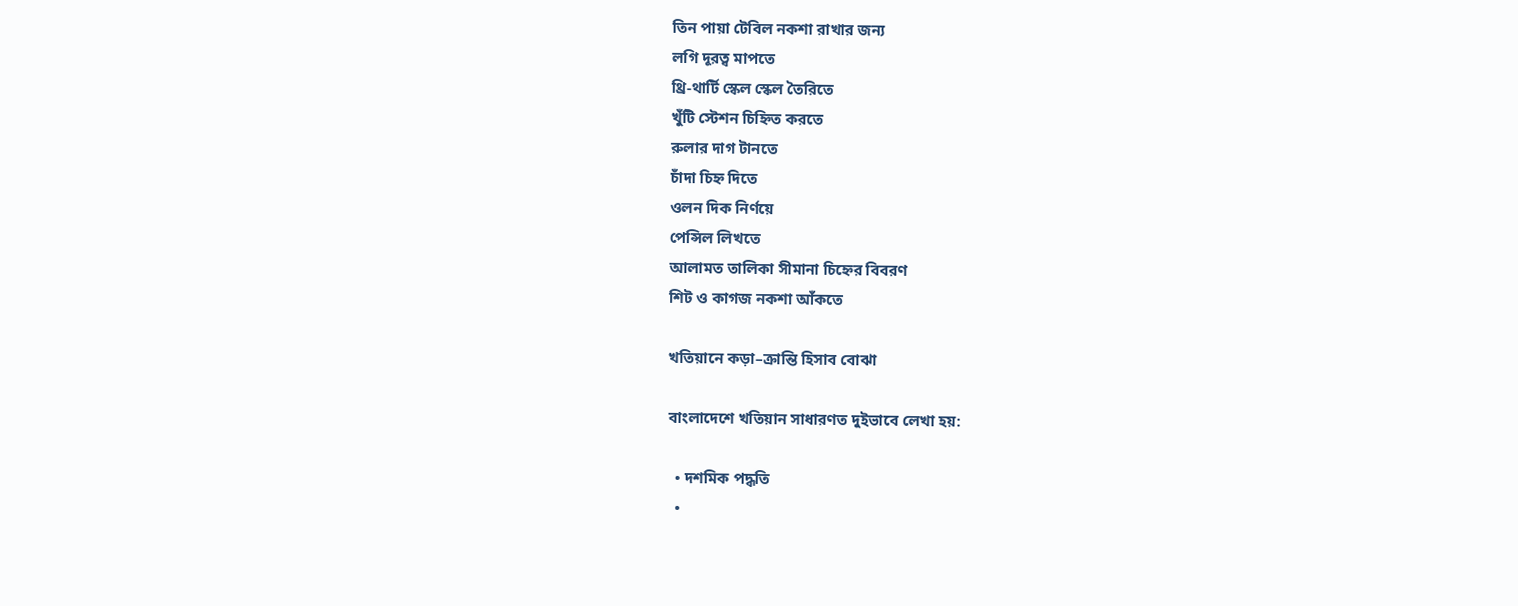তিন পায়া টেবিল নকশা রাখার জন্য
লগি দূরত্ব মাপতে
থ্রি-থার্টি স্কেল স্কেল তৈরিতে
খুঁটি স্টেশন চিহ্নিত করতে
রুলার দাগ টানতে
চাঁদা চিহ্ন দিতে
ওলন দিক নির্ণয়ে
পেন্সিল লিখতে
আলামত তালিকা সীমানা চিহ্নের বিবরণ
শিট ও কাগজ নকশা আঁকতে

খতিয়ানে কড়া–ক্রান্তি হিসাব বোঝা

বাংলাদেশে খতিয়ান সাধারণত দুইভাবে লেখা হয়:

  • দশমিক পদ্ধতি
  •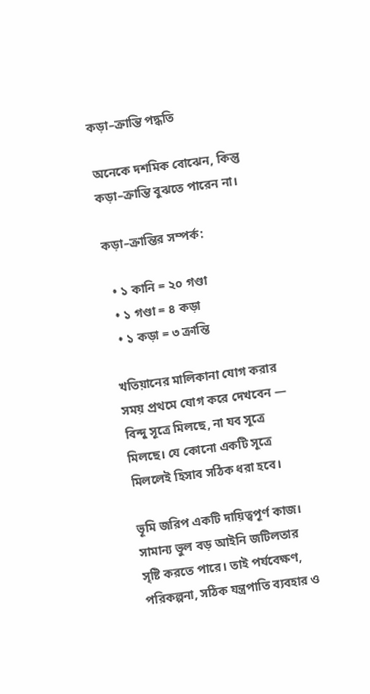কড়া–ক্রান্তি পদ্ধতি

অনেকে দশমিক বোঝেন, কিন্তু কড়া–ক্রান্তি বুঝতে পারেন না।

কড়া–ক্রান্তির সম্পর্ক:

  • ১ কানি = ২০ গণ্ডা
  • ১ গণ্ডা = ৪ কড়া
  • ১ কড়া = ৩ ক্রান্তি

খতিয়ানের মালিকানা যোগ করার সময় প্রথমে যোগ করে দেখবেন — বিন্দু সূত্রে মিলছে, না যব সূত্রে মিলছে। যে কোনো একটি সূত্রে মিললেই হিসাব সঠিক ধরা হবে।

ভূমি জরিপ একটি দায়িত্বপূর্ণ কাজ। সামান্য ভুল বড় আইনি জটিলতার সৃষ্টি করতে পারে। তাই পর্যবেক্ষণ, পরিকল্পনা, সঠিক যন্ত্রপাতি ব্যবহার ও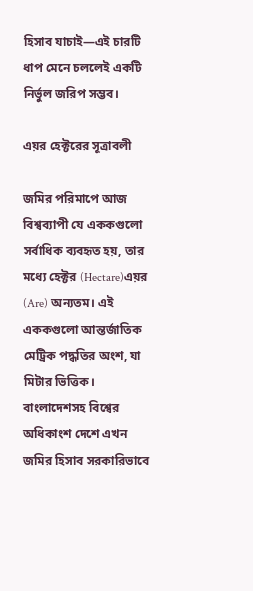হিসাব যাচাই—এই চারটি ধাপ মেনে চললেই একটি নির্ভুল জরিপ সম্ভব।

এয়র হেক্টরের সূত্রাবলী

জমির পরিমাপে আজ বিশ্বব্যাপী যে এককগুলো সর্বাধিক ব্যবহৃত হয়, তার মধ্যে হেক্টর (Hectare)এয়র (Are) অন্যতম। এই এককগুলো আন্তর্জাতিক মেট্রিক পদ্ধতির অংশ, যা মিটার ভিত্তিক। বাংলাদেশসহ বিশ্বের অধিকাংশ দেশে এখন জমির হিসাব সরকারিভাবে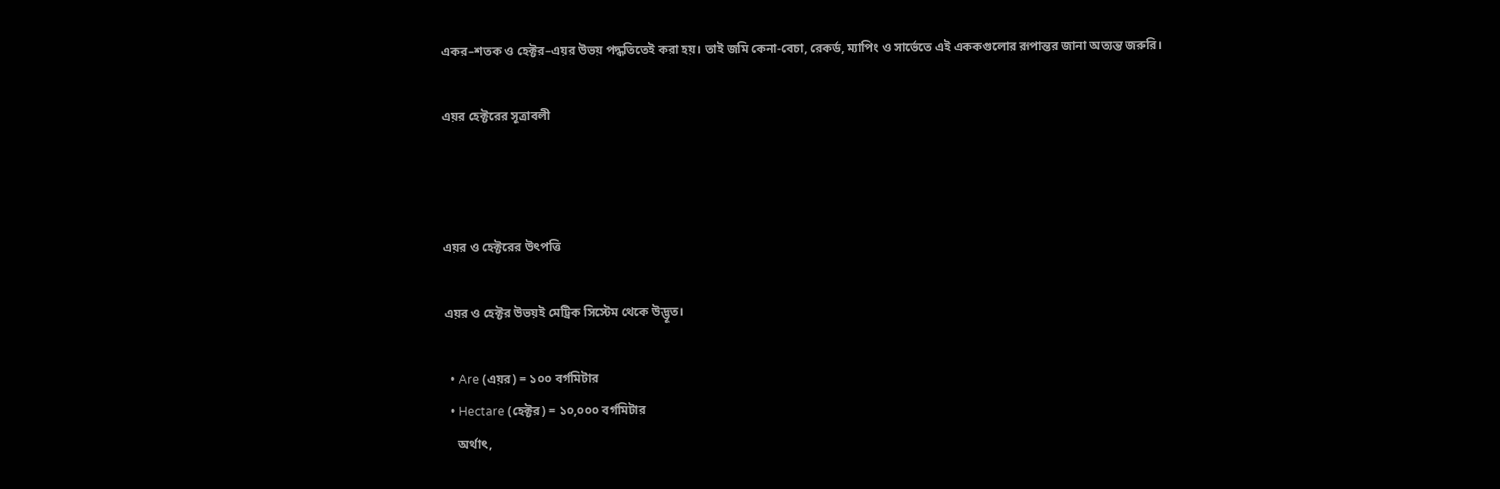একর–শতক ও হেক্টর–এয়র উভয় পদ্ধতিতেই করা হয়। তাই জমি কেনা-বেচা, রেকর্ড, ম্যাপিং ও সার্ভেতে এই এককগুলোর রূপান্তর জানা অত্যন্ত জরুরি।

এয়র হেক্টরের সূত্রাবলী



এয়র ও হেক্টরের উৎপত্তি

এয়র ও হেক্টর উভয়ই মেট্রিক সিস্টেম থেকে উদ্ভূত।

  • Are (এয়র) = ১০০ বর্গমিটার
  • Hectare (হেক্টর) = ১০,০০০ বর্গমিটার
    অর্থাৎ,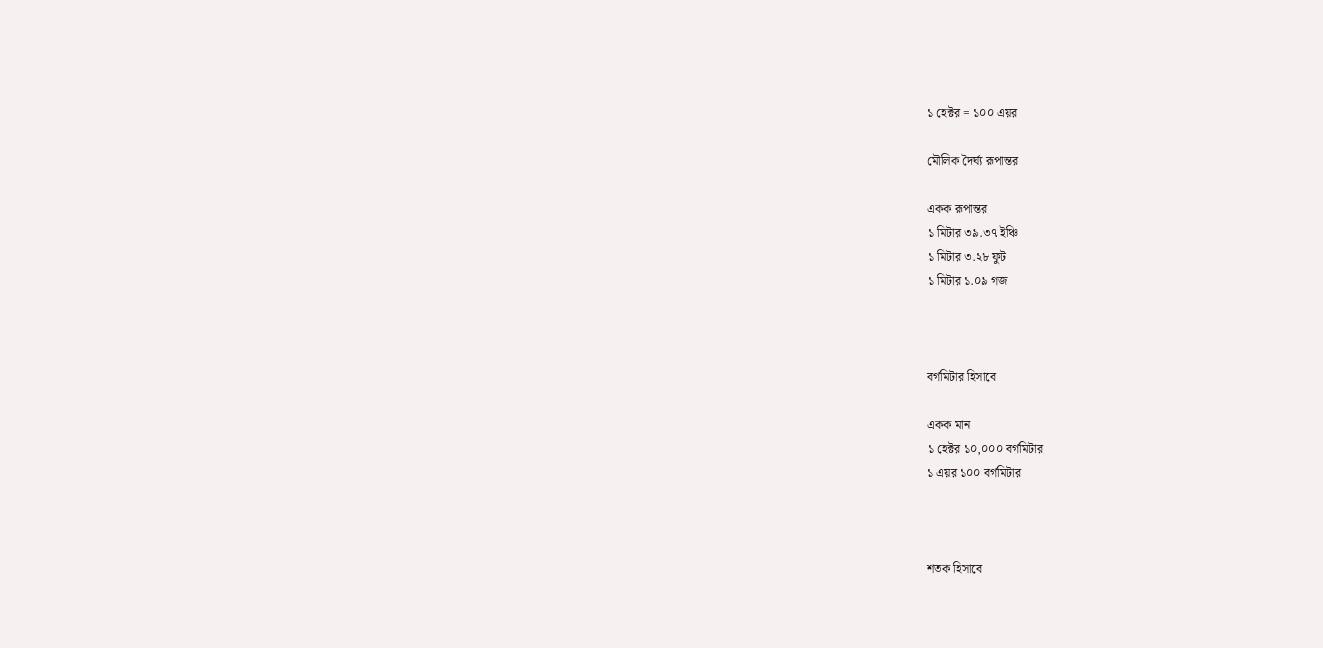১ হেক্টর = ১০০ এয়র

মৌলিক দৈর্ঘ্য রূপান্তর

একক রূপান্তর
১ মিটার ৩৯.৩৭ ইঞ্চি
১ মিটার ৩.২৮ ফুট
১ মিটার ১.০৯ গজ



বর্গমিটার হিসাবে

একক মান
১ হেক্টর ১০,০০০ বর্গমিটার
১ এয়র ১০০ বর্গমিটার



শতক হিসাবে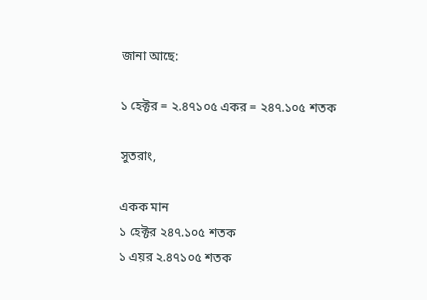জানা আছে:

১ হেক্টর = ২.৪৭১০৫ একর = ২৪৭.১০৫ শতক

সুতরাং,

একক মান
১ হেক্টর ২৪৭.১০৫ শতক
১ এয়র ২.৪৭১০৫ শতক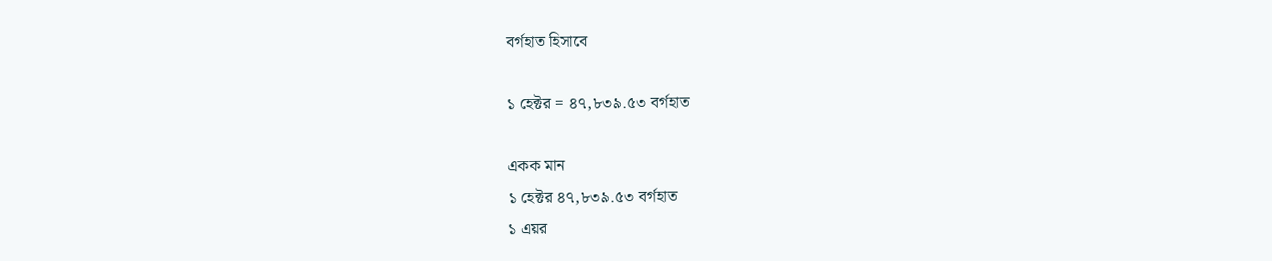বর্গহাত হিসাবে

১ হেক্টর = ৪৭,৮৩৯.৫৩ বর্গহাত

একক মান
১ হেক্টর ৪৭,৮৩৯.৫৩ বর্গহাত
১ এয়র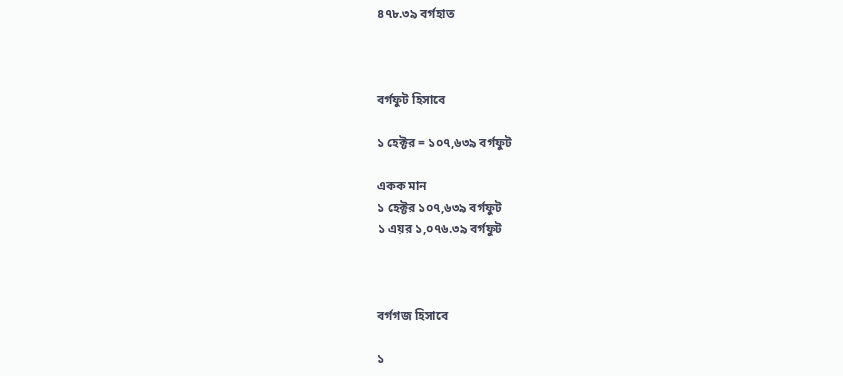৪৭৮.৩৯ বর্গহাত



বর্গফুট হিসাবে

১ হেক্টর = ১০৭,৬৩৯ বর্গফুট

একক মান
১ হেক্টর ১০৭,৬৩৯ বর্গফুট
১ এয়র ১,০৭৬.৩৯ বর্গফুট



বর্গগজ হিসাবে

১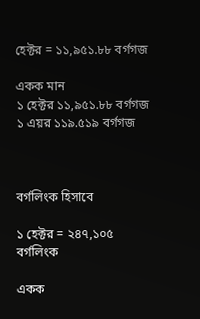হেক্টর = ১১,৯৫১.৮৮ বর্গগজ

একক মান
১ হেক্টর ১১,৯৫১.৮৮ বর্গগজ
১ এয়র ১১৯.৫১৯ বর্গগজ



বর্গলিংক হিসাবে

১ হেক্টর = ২৪৭,১০৫ বর্গলিংক

একক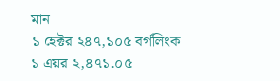মান
১ হেক্টর ২৪৭,১০৫ বর্গলিংক
১ এয়র ২,৪৭১.০৫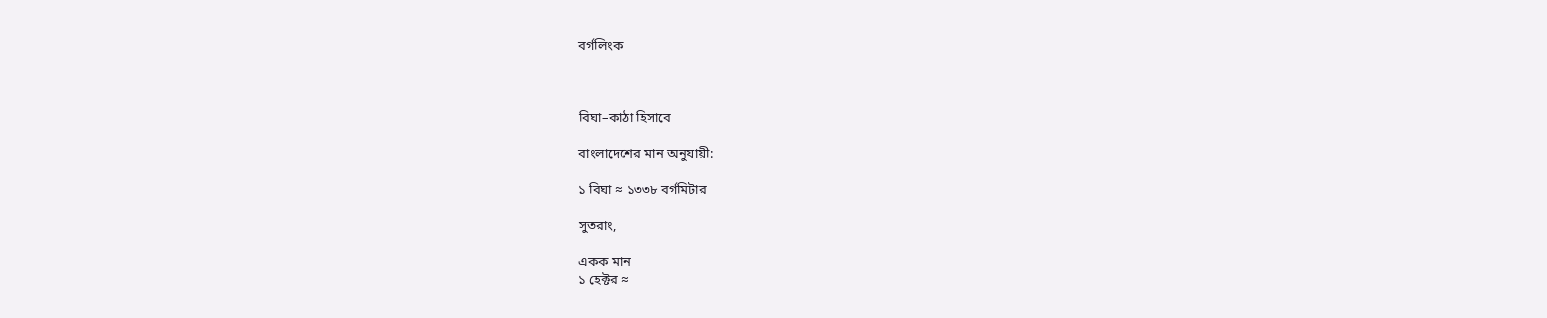বর্গলিংক



বিঘা–কাঠা হিসাবে

বাংলাদেশের মান অনুযায়ী:

১ বিঘা ≈ ১৩৩৮ বর্গমিটার

সুতরাং,

একক মান
১ হেক্টর ≈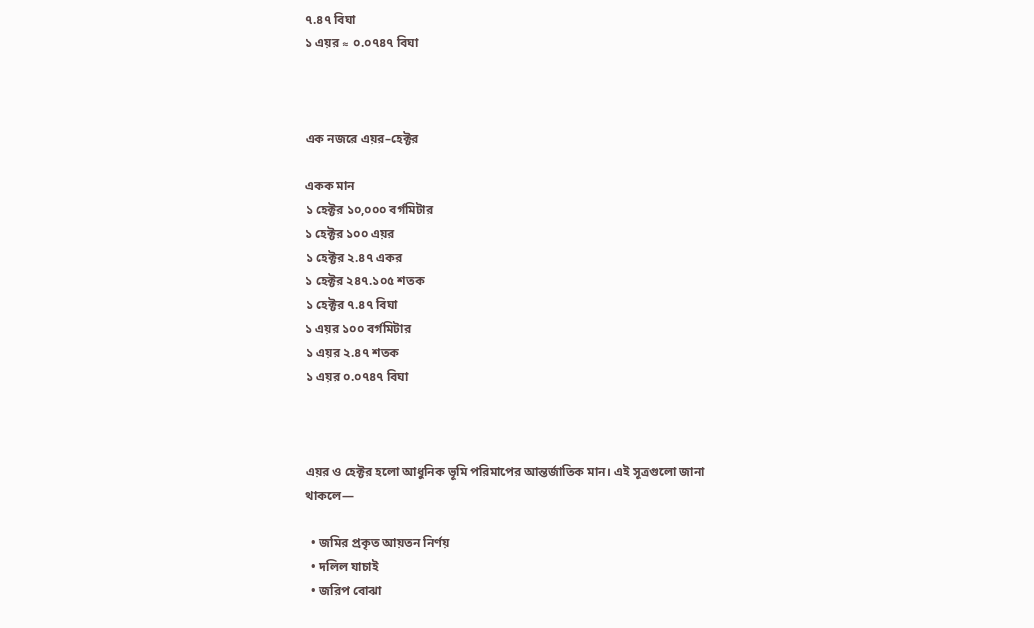৭.৪৭ বিঘা
১ এয়র ≈ ০.০৭৪৭ বিঘা



এক নজরে এয়র–হেক্টর

একক মান
১ হেক্টর ১০,০০০ বর্গমিটার
১ হেক্টর ১০০ এয়র
১ হেক্টর ২.৪৭ একর
১ হেক্টর ২৪৭.১০৫ শতক
১ হেক্টর ৭.৪৭ বিঘা
১ এয়র ১০০ বর্গমিটার
১ এয়র ২.৪৭ শতক
১ এয়র ০.০৭৪৭ বিঘা



এয়র ও হেক্টর হলো আধুনিক ভূমি পরিমাপের আন্তর্জাতিক মান। এই সূত্রগুলো জানা থাকলে—

  • জমির প্রকৃত আয়তন নির্ণয়
  • দলিল যাচাই
  • জরিপ বোঝা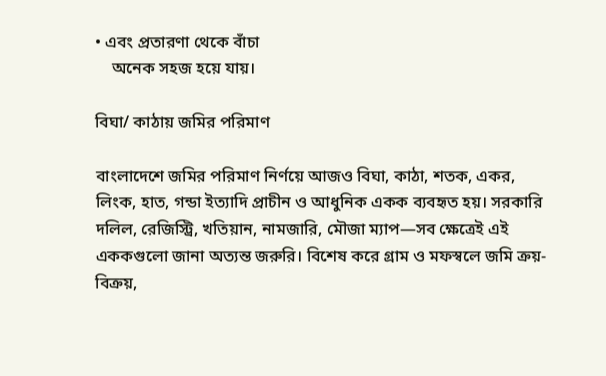• এবং প্রতারণা থেকে বাঁচা
    অনেক সহজ হয়ে যায়।

বিঘা/ কাঠায় জমির পরিমাণ

বাংলাদেশে জমির পরিমাণ নির্ণয়ে আজও বিঘা, কাঠা, শতক, একর, লিংক, হাত, গন্ডা ইত্যাদি প্রাচীন ও আধুনিক একক ব্যবহৃত হয়। সরকারি দলিল, রেজিস্ট্রি, খতিয়ান, নামজারি, মৌজা ম্যাপ—সব ক্ষেত্রেই এই এককগুলো জানা অত্যন্ত জরুরি। বিশেষ করে গ্রাম ও মফস্বলে জমি ক্রয়-বিক্রয়,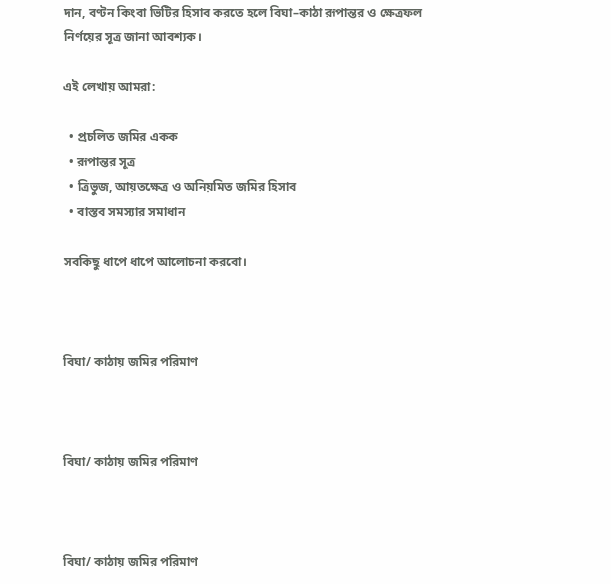দান, বণ্টন কিংবা ভিটির হিসাব করতে হলে বিঘা–কাঠা রূপান্তর ও ক্ষেত্রফল নির্ণয়ের সূত্র জানা আবশ্যক।

এই লেখায় আমরা:

  • প্রচলিত জমির একক
  • রূপান্তর সূত্র
  • ত্রিভুজ, আয়তক্ষেত্র ও অনিয়মিত জমির হিসাব
  • বাস্তব সমস্যার সমাধান

সবকিছু ধাপে ধাপে আলোচনা করবো।



বিঘা/ কাঠায় জমির পরিমাণ



বিঘা/ কাঠায় জমির পরিমাণ



বিঘা/ কাঠায় জমির পরিমাণ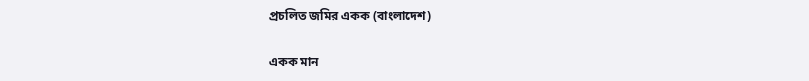প্রচলিত জমির একক (বাংলাদেশ)

একক মান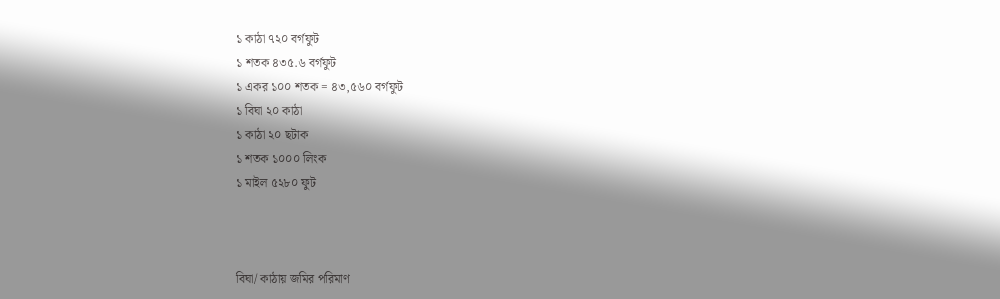১ কাঠা ৭২০ বর্গফুট
১ শতক ৪৩৫.৬ বর্গফুট
১ একর ১০০ শতক = ৪৩,৫৬০ বর্গফুট
১ বিঘা ২০ কাঠা
১ কাঠা ২০ ছটাক
১ শতক ১০০০ লিংক
১ মাইল ৫২৮০ ফুট



বিঘা/ কাঠায় জমির পরিমাণ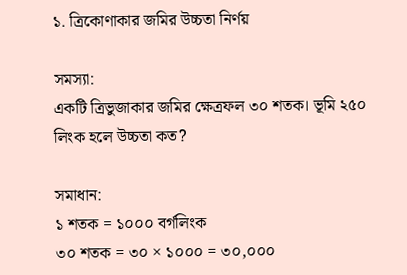১. ত্রিকোণাকার জমির উচ্চতা নির্ণয়

সমস্যা:
একটি ত্রিভুজাকার জমির ক্ষেত্রফল ৩০ শতক। ভূমি ২৫০ লিংক হলে উচ্চতা কত?

সমাধান:
১ শতক = ১০০০ বর্গলিংক
৩০ শতক = ৩০ × ১০০০ = ৩০,০০০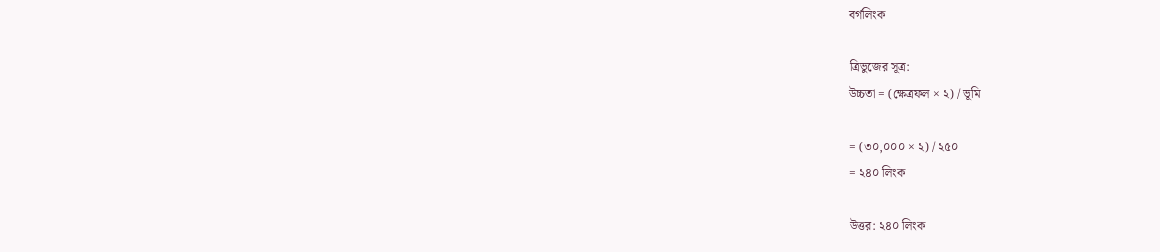বর্গলিংক

ত্রিভুজের সূত্র:
উচ্চতা = (ক্ষেত্রফল × ২) / ভূমি

= (৩০,০০০ × ২) / ২৫০
= ২৪০ লিংক

উত্তর: ২৪০ লিংক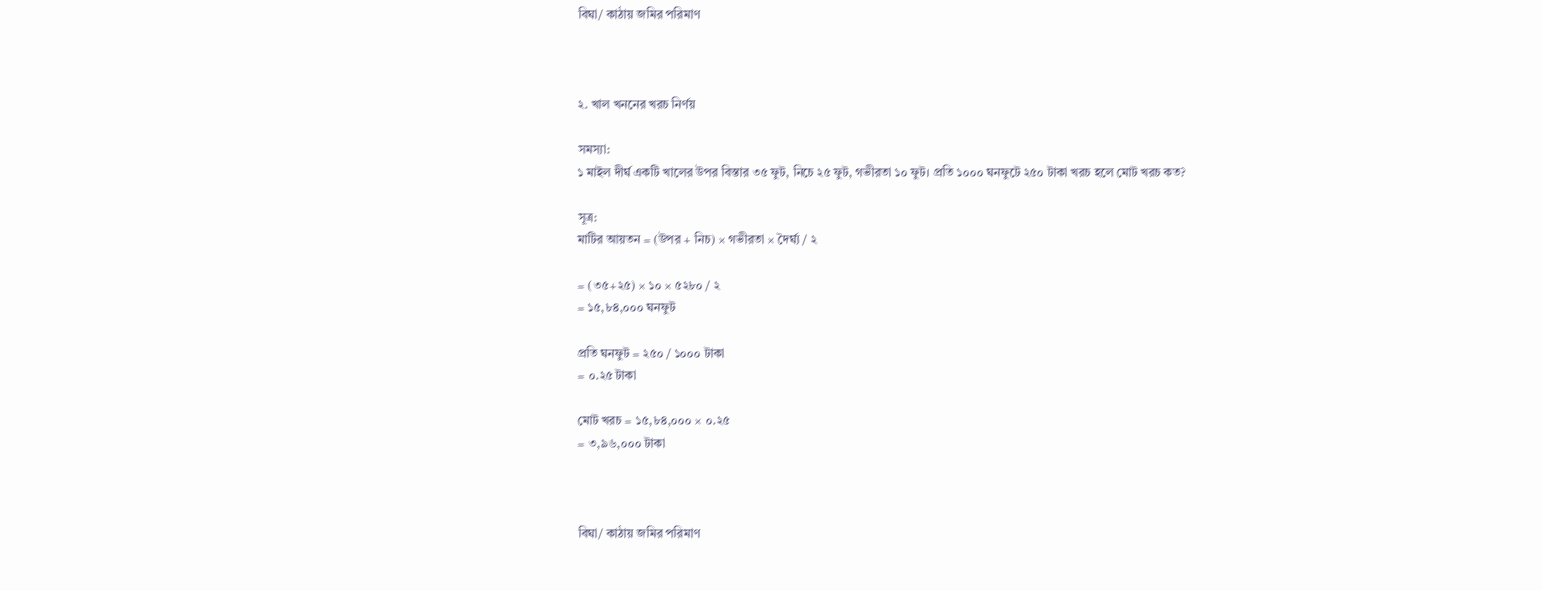বিঘা/ কাঠায় জমির পরিমাণ



২. খাল খননের খরচ নির্ণয়

সমস্যা:
১ মাইল দীর্ঘ একটি খালের উপর বিস্তার ৩৫ ফুট, নিচে ২৫ ফুট, গভীরতা ১০ ফুট। প্রতি ১০০০ ঘনফুটে ২৫০ টাকা খরচ হলে মোট খরচ কত?

সূত্র:
মাটির আয়তন = (উপর + নিচ) × গভীরতা × দৈর্ঘ্য / ২

= (৩৫+২৫) × ১০ × ৫২৮০ / ২
= ১৫,৮৪,০০০ ঘনফুট

প্রতি ঘনফুট = ২৫০ / ১০০০ টাকা
= ০.২৫ টাকা

মোট খরচ = ১৫,৮৪,০০০ × ০.২৫
= ৩,৯৬,০০০ টাকা



বিঘা/ কাঠায় জমির পরিমাণ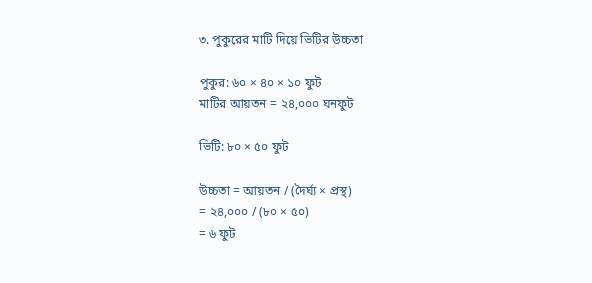৩. পুকুরের মাটি দিয়ে ভিটির উচ্চতা

পুকুর: ৬০ × ৪০ × ১০ ফুট
মাটির আয়তন = ২৪,০০০ ঘনফুট

ভিটি: ৮০ × ৫০ ফুট

উচ্চতা = আয়তন / (দৈর্ঘ্য × প্রস্থ)
= ২৪,০০০ / (৮০ × ৫০)
= ৬ ফুট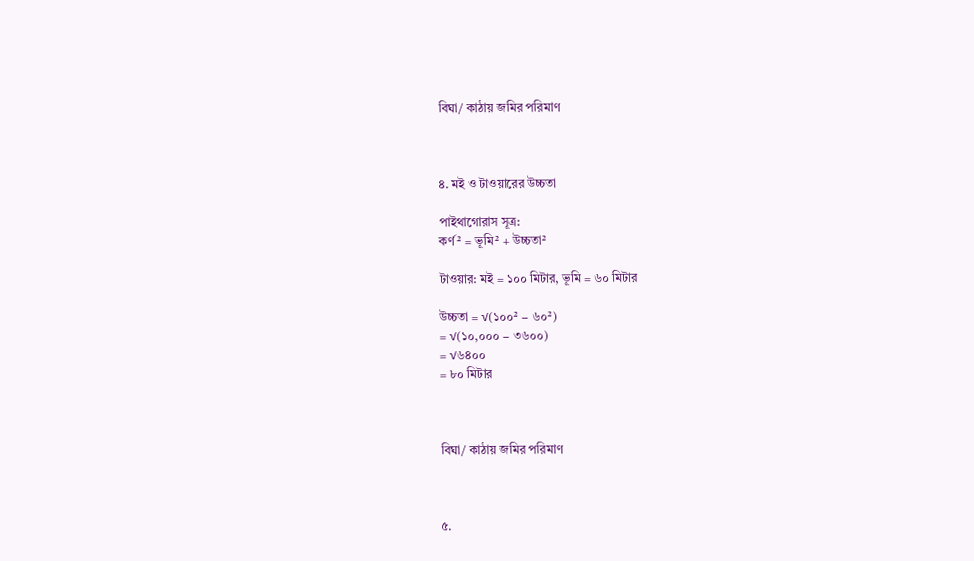বিঘা/ কাঠায় জমির পরিমাণ



৪. মই ও টাওয়ারের উচ্চতা

পাইথাগোরাস সূত্র:
কর্ণ² = ভূমি² + উচ্চতা²

টাওয়ার: মই = ১০০ মিটার, ভূমি = ৬০ মিটার

উচ্চতা = √(১০০² − ৬০²)
= √(১০,০০০ − ৩৬০০)
= √৬৪০০
= ৮০ মিটার



বিঘা/ কাঠায় জমির পরিমাণ



৫.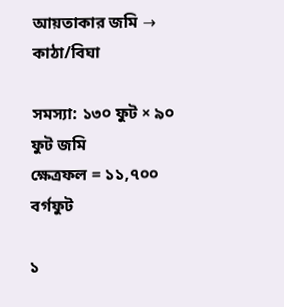আয়তাকার জমি → কাঠা/বিঘা

সমস্যা: ১৩০ ফুট × ৯০ ফুট জমি
ক্ষেত্রফল = ১১,৭০০ বর্গফুট

১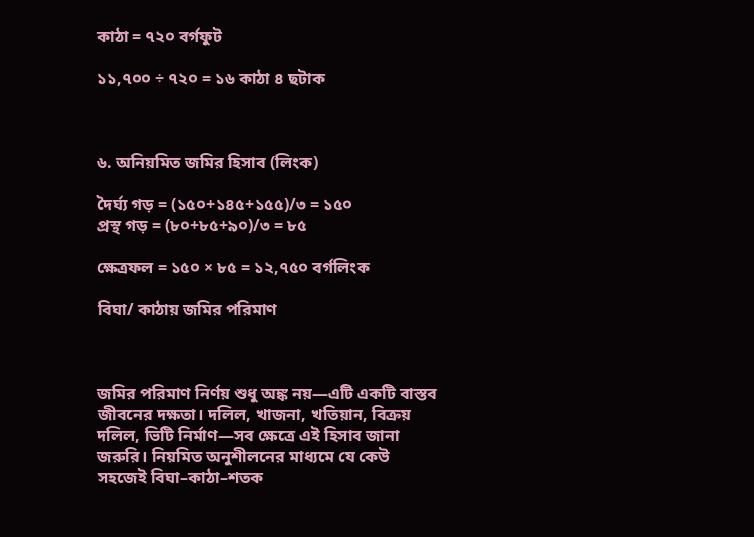কাঠা = ৭২০ বর্গফুট

১১,৭০০ ÷ ৭২০ = ১৬ কাঠা ৪ ছটাক



৬. অনিয়মিত জমির হিসাব (লিংক)

দৈর্ঘ্য গড় = (১৫০+১৪৫+১৫৫)/৩ = ১৫০
প্রস্থ গড় = (৮০+৮৫+৯০)/৩ = ৮৫

ক্ষেত্রফল = ১৫০ × ৮৫ = ১২,৭৫০ বর্গলিংক

বিঘা/ কাঠায় জমির পরিমাণ



জমির পরিমাণ নির্ণয় শুধু অঙ্ক নয়—এটি একটি বাস্তব জীবনের দক্ষতা। দলিল, খাজনা, খতিয়ান, বিক্রয় দলিল, ভিটি নির্মাণ—সব ক্ষেত্রে এই হিসাব জানা জরুরি। নিয়মিত অনুশীলনের মাধ্যমে যে কেউ সহজেই বিঘা–কাঠা–শতক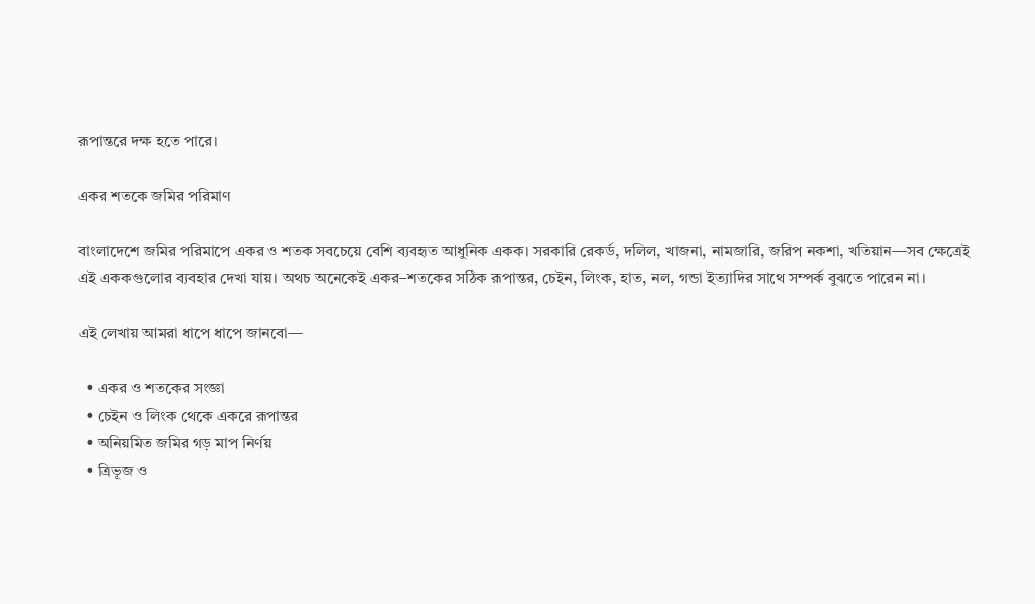রূপান্তরে দক্ষ হতে পারে।

একর শতকে জমির পরিমাণ

বাংলাদেশে জমির পরিমাপে একর ও শতক সবচেয়ে বেশি ব্যবহৃত আধুনিক একক। সরকারি রেকর্ড, দলিল, খাজনা, নামজারি, জরিপ নকশা, খতিয়ান—সব ক্ষেত্রেই এই এককগুলোর ব্যবহার দেখা যায়। অথচ অনেকেই একর–শতকের সঠিক রূপান্তর, চেইন, লিংক, হাত, নল, গন্ডা ইত্যাদির সাথে সম্পর্ক বুঝতে পারেন না।

এই লেখায় আমরা ধাপে ধাপে জানবো—

  • একর ও শতকের সংজ্ঞা
  • চেইন ও লিংক থেকে একরে রূপান্তর
  • অনিয়মিত জমির গড় মাপ নির্ণয়
  • ত্রিভূজ ও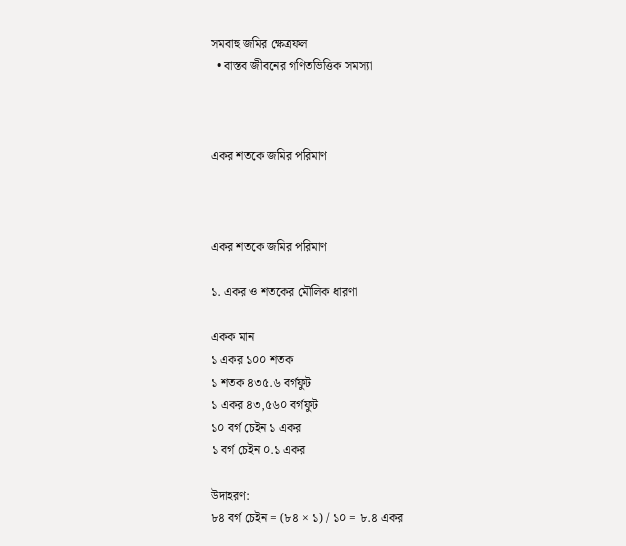সমবাহু জমির ক্ষেত্রফল
  • বাস্তব জীবনের গণিতভিত্তিক সমস্যা



একর শতকে জমির পরিমাণ



একর শতকে জমির পরিমাণ

১. একর ও শতকের মৌলিক ধারণা

একক মান
১ একর ১০০ শতক
১ শতক ৪৩৫.৬ বর্গফুট
১ একর ৪৩,৫৬০ বর্গফুট
১০ বর্গ চেইন ১ একর
১ বর্গ চেইন ০.১ একর

উদাহরণ:
৮৪ বর্গ চেইন = (৮৪ × ১) / ১০ = ৮.৪ একর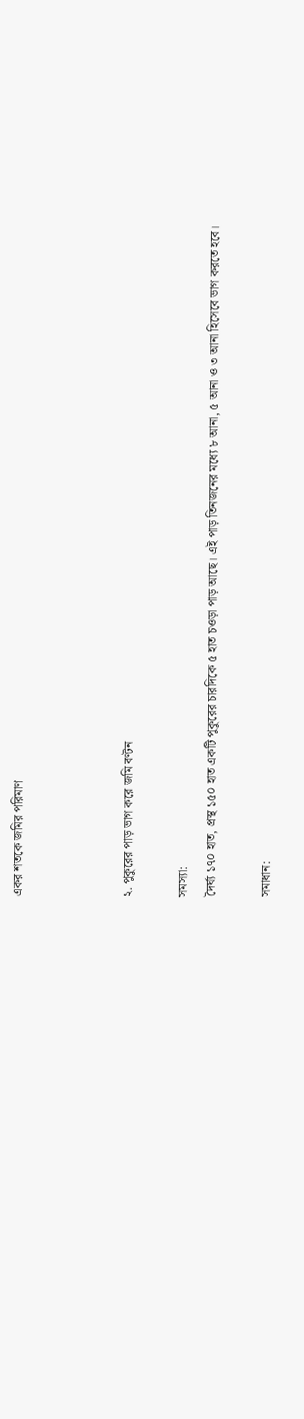একর শতকে জমির পরিমাণ



২. পুকুরের পাড় ভাগ করে জমি বণ্টন

সমস্যা:
দৈর্ঘ্য ১৭০ হাত, প্রস্থ ১৫০ হাত একটি পুকুরের চারদিকে ৫ হাত চওড়া পাড় আছে। এই পাড় তিনজনের মধ্যে ৮ আনা, ৫ আনা ও ৩ আনা হিসেবে ভাগ করতে হবে।

সমাধান: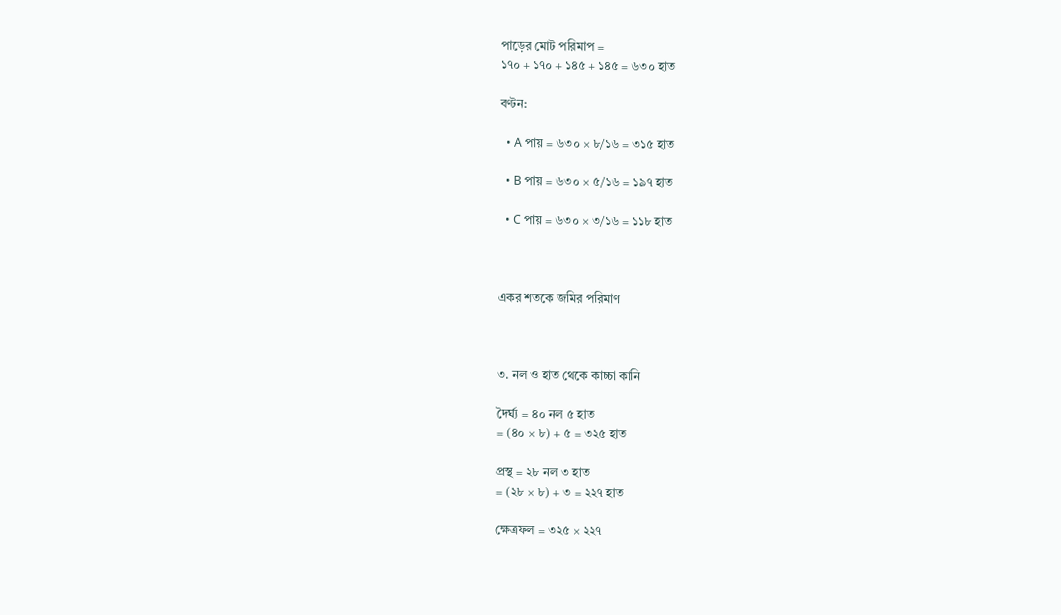পাড়ের মোট পরিমাপ =
১৭০ + ১৭০ + ১৪৫ + ১৪৫ = ৬৩০ হাত

বণ্টন:

  • A পায় = ৬৩০ × ৮/১৬ = ৩১৫ হাত

  • B পায় = ৬৩০ × ৫/১৬ = ১৯৭ হাত

  • C পায় = ৬৩০ × ৩/১৬ = ১১৮ হাত



একর শতকে জমির পরিমাণ



৩. নল ও হাত থেকে কাচ্চা কানি

দৈর্ঘ্য = ৪০ নল ৫ হাত
= (৪০ × ৮) + ৫ = ৩২৫ হাত

প্রস্থ = ২৮ নল ৩ হাত
= (২৮ × ৮) + ৩ = ২২৭ হাত

ক্ষেত্রফল = ৩২৫ × ২২৭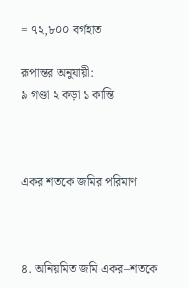= ৭২,৮০০ বর্গহাত

রূপান্তর অনুযায়ী:
৯ গণ্ডা ২ কড়া ১ কান্তি



একর শতকে জমির পরিমাণ



৪. অনিয়মিত জমি একর–শতকে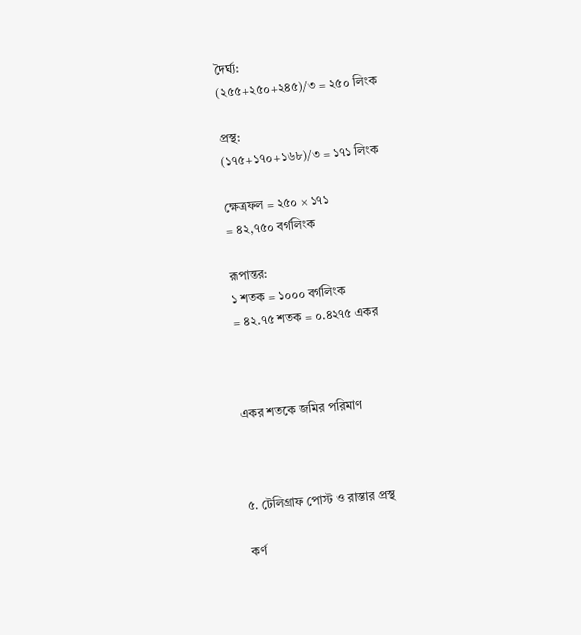দৈর্ঘ্য:
(২৫৫+২৫০+২৪৫)/৩ = ২৫০ লিংক

প্রস্থ:
(১৭৫+১৭০+১৬৮)/৩ = ১৭১ লিংক

ক্ষেত্রফল = ২৫০ × ১৭১
= ৪২,৭৫০ বর্গলিংক

রূপান্তর:
১ শতক = ১০০০ বর্গলিংক
= ৪২.৭৫ শতক = ০.৪২৭৫ একর



একর শতকে জমির পরিমাণ



৫. টেলিগ্রাফ পোস্ট ও রাস্তার প্রস্থ

কর্ণ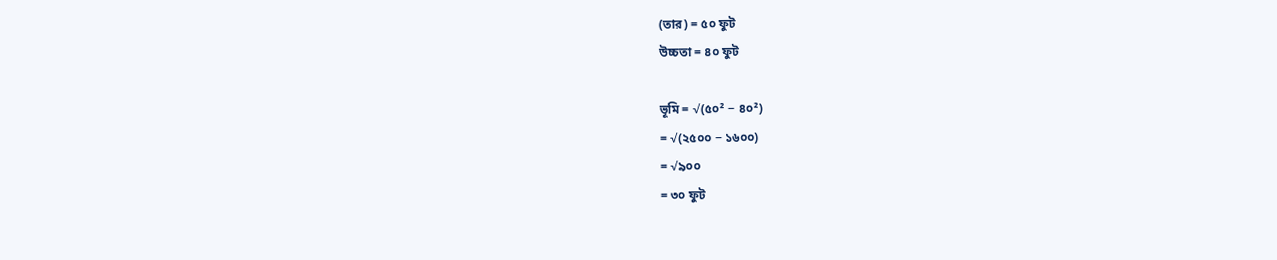(তার) = ৫০ ফুট
উচ্চতা = ৪০ ফুট

ভূমি = √(৫০² − ৪০²)
= √(২৫০০ − ১৬০০)
= √৯০০
= ৩০ ফুট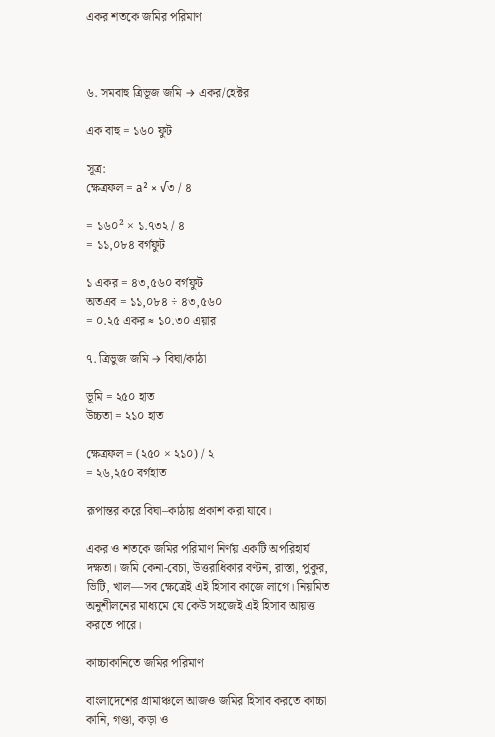একর শতকে জমির পরিমাণ



৬. সমবাহু ত্রিভূজ জমি → একর/হেক্টর

এক বাহু = ১৬০ ফুট

সূত্র:
ক্ষেত্রফল = a² × √৩ / ৪

= ১৬০² × ১.৭৩২ / ৪
= ১১,০৮৪ বর্গফুট

১ একর = ৪৩,৫৬০ বর্গফুট
অতএব = ১১,০৮৪ ÷ ৪৩,৫৬০
= ০.২৫ একর ≈ ১০.৩০ এয়ার

৭. ত্রিভুজ জমি → বিঘা/কাঠা

ভূমি = ২৫০ হাত
উচ্চতা = ২১০ হাত

ক্ষেত্রফল = (২৫০ × ২১০) / ২
= ২৬,২৫০ বর্গহাত

রূপান্তর করে বিঘা–কাঠায় প্রকাশ করা যাবে।

একর ও শতকে জমির পরিমাণ নির্ণয় একটি অপরিহার্য দক্ষতা। জমি কেনা-বেচা, উত্তরাধিকার বণ্টন, রাস্তা, পুকুর, ভিটি, খাল—সব ক্ষেত্রেই এই হিসাব কাজে লাগে। নিয়মিত অনুশীলনের মাধ্যমে যে কেউ সহজেই এই হিসাব আয়ত্ত করতে পারে।

কাচ্চাকানিতে জমির পরিমাণ

বাংলাদেশের গ্রামাঞ্চলে আজও জমির হিসাব করতে কাচ্চা কানি, গণ্ডা, কড়া ও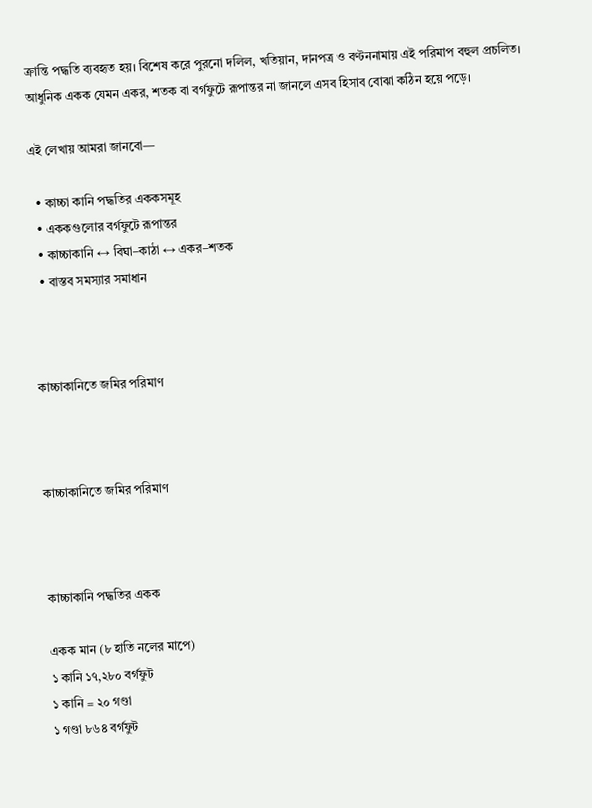ক্রান্তি পদ্ধতি ব্যবহৃত হয়। বিশেষ করে পুরনো দলিল, খতিয়ান, দানপত্র ও বণ্টননামায় এই পরিমাপ বহুল প্রচলিত। আধুনিক একক যেমন একর, শতক বা বর্গফুটে রূপান্তর না জানলে এসব হিসাব বোঝা কঠিন হয়ে পড়ে।

এই লেখায় আমরা জানবো—

  • কাচ্চা কানি পদ্ধতির এককসমূহ
  • এককগুলোর বর্গফুটে রূপান্তর
  • কাচ্চাকানি ↔ বিঘা–কাঠা ↔ একর–শতক
  • বাস্তব সমস্যার সমাধান



কাচ্চাকানিতে জমির পরিমাণ



কাচ্চাকানিতে জমির পরিমাণ



কাচ্চাকানি পদ্ধতির একক

একক মান (৮ হাতি নলের মাপে)
১ কানি ১৭,২৮০ বর্গফুট
১ কানি = ২০ গণ্ডা
১ গণ্ডা ৮৬৪ বর্গফুট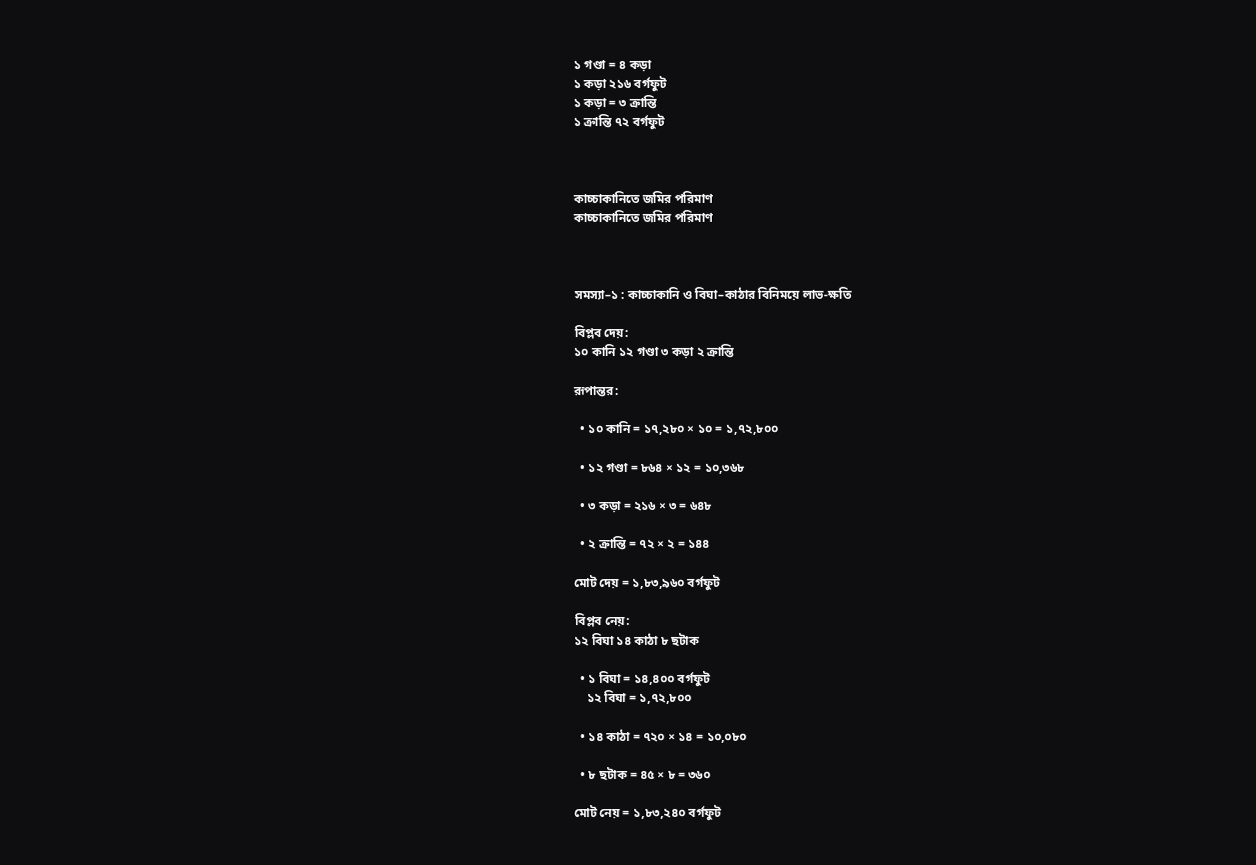১ গণ্ডা = ৪ কড়া
১ কড়া ২১৬ বর্গফুট
১ কড়া = ৩ ক্রান্তি
১ ক্রান্তি ৭২ বর্গফুট



কাচ্চাকানিতে জমির পরিমাণ
কাচ্চাকানিতে জমির পরিমাণ



সমস্যা–১ : কাচ্চাকানি ও বিঘা–কাঠার বিনিময়ে লাভ-ক্ষতি

বিপ্লব দেয়:
১০ কানি ১২ গণ্ডা ৩ কড়া ২ ক্রান্তি

রূপান্তর:

  • ১০ কানি = ১৭,২৮০ × ১০ = ১,৭২,৮০০

  • ১২ গণ্ডা = ৮৬৪ × ১২ = ১০,৩৬৮

  • ৩ কড়া = ২১৬ × ৩ = ৬৪৮

  • ২ ক্রান্তি = ৭২ × ২ = ১৪৪

মোট দেয় = ১,৮৩,৯৬০ বর্গফুট

বিপ্লব নেয়:
১২ বিঘা ১৪ কাঠা ৮ ছটাক

  • ১ বিঘা = ১৪,৪০০ বর্গফুট
    ১২ বিঘা = ১,৭২,৮০০

  • ১৪ কাঠা = ৭২০ × ১৪ = ১০,০৮০

  • ৮ ছটাক = ৪৫ × ৮ = ৩৬০

মোট নেয় = ১,৮৩,২৪০ বর্গফুট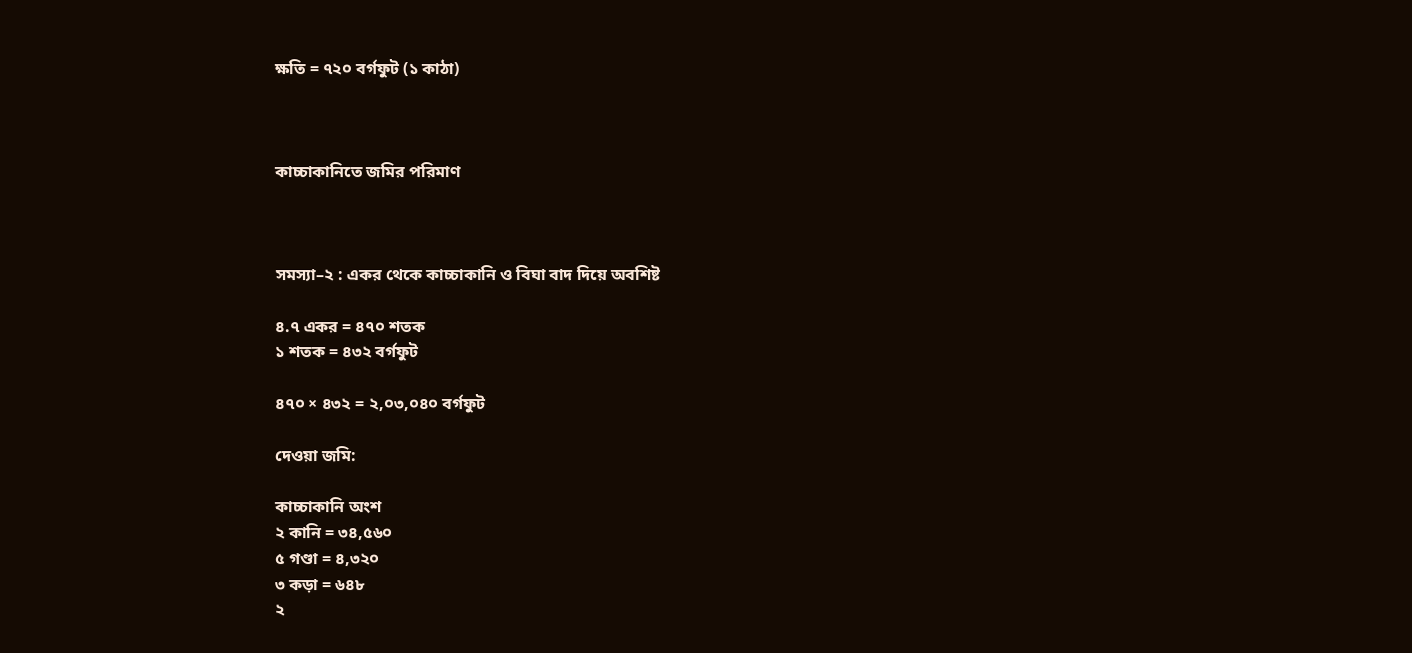ক্ষতি = ৭২০ বর্গফুট (১ কাঠা)



কাচ্চাকানিতে জমির পরিমাণ



সমস্যা–২ : একর থেকে কাচ্চাকানি ও বিঘা বাদ দিয়ে অবশিষ্ট

৪.৭ একর = ৪৭০ শতক
১ শতক = ৪৩২ বর্গফুট

৪৭০ × ৪৩২ = ২,০৩,০৪০ বর্গফুট

দেওয়া জমি:

কাচ্চাকানি অংশ
২ কানি = ৩৪,৫৬০
৫ গণ্ডা = ৪,৩২০
৩ কড়া = ৬৪৮
২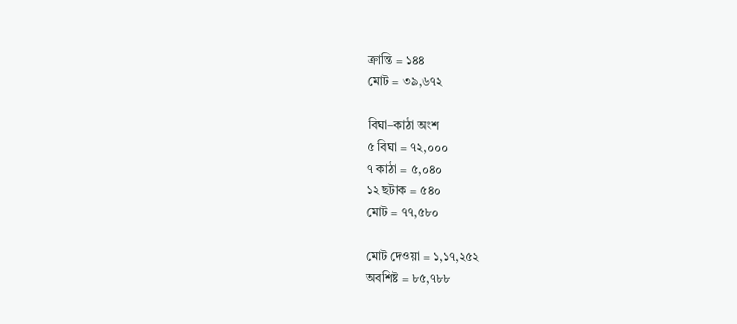ক্রান্তি = ১৪৪
মোট = ৩৯,৬৭২

বিঘা–কাঠা অংশ
৫ বিঘা = ৭২,০০০
৭ কাঠা = ৫,০৪০
১২ ছটাক = ৫৪০
মোট = ৭৭,৫৮০

মোট দেওয়া = ১,১৭,২৫২
অবশিষ্ট = ৮৫,৭৮৮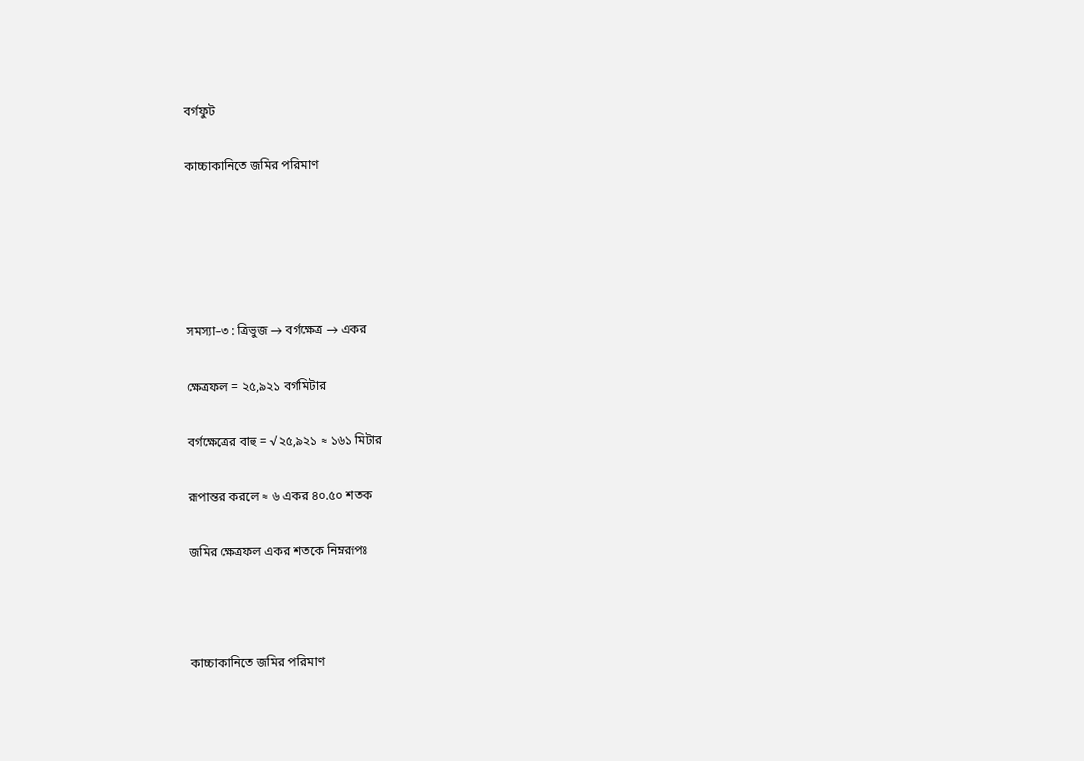বর্গফুট

কাচ্চাকানিতে জমির পরিমাণ





সমস্যা–৩ : ত্রিভুজ → বর্গক্ষেত্র → একর

ক্ষেত্রফল = ২৫,৯২১ বর্গমিটার

বর্গক্ষেত্রের বাহু = √২৫,৯২১ ≈ ১৬১ মিটার

রূপান্তর করলে ≈ ৬ একর ৪০.৫০ শতক

জমির ক্ষেত্রফল একর শতকে নিম্নরূপঃ



কাচ্চাকানিতে জমির পরিমাণ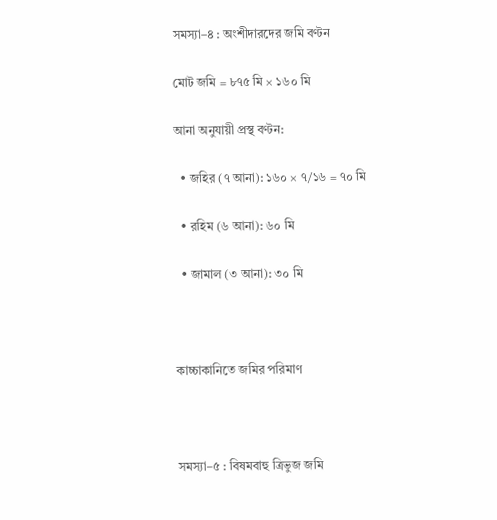সমস্যা–৪ : অংশীদারদের জমি বণ্টন

মোট জমি = ৮৭৫ মি × ১৬০ মি

আনা অনুযায়ী প্রস্থ বণ্টন:

  • জহির (৭ আনা): ১৬০ × ৭/১৬ = ৭০ মি

  • রহিম (৬ আনা): ৬০ মি

  • জামাল (৩ আনা): ৩০ মি



কাচ্চাকানিতে জমির পরিমাণ



সমস্যা–৫ : বিষমবাহু ত্রিভুজ জমি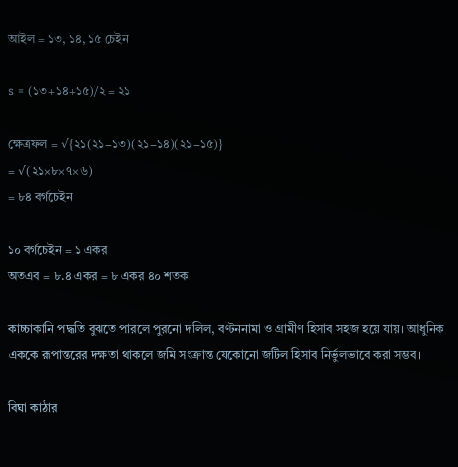আইল = ১৩, ১৪, ১৫ চেইন

s = (১৩+১৪+১৫)/২ = ২১

ক্ষেত্রফল = √{২১(২১−১৩)(২১−১৪)(২১−১৫)}
= √(২১×৮×৭×৬)
= ৮৪ বর্গচেইন

১০ বর্গচেইন = ১ একর
অতএব = ৮.৪ একর = ৮ একর ৪০ শতক

কাচ্চাকানি পদ্ধতি বুঝতে পারলে পুরনো দলিল, বণ্টননামা ও গ্রামীণ হিসাব সহজ হয়ে যায়। আধুনিক এককে রূপান্তরের দক্ষতা থাকলে জমি সংক্রান্ত যেকোনো জটিল হিসাব নির্ভুলভাবে করা সম্ভব।

বিঘা কাঠার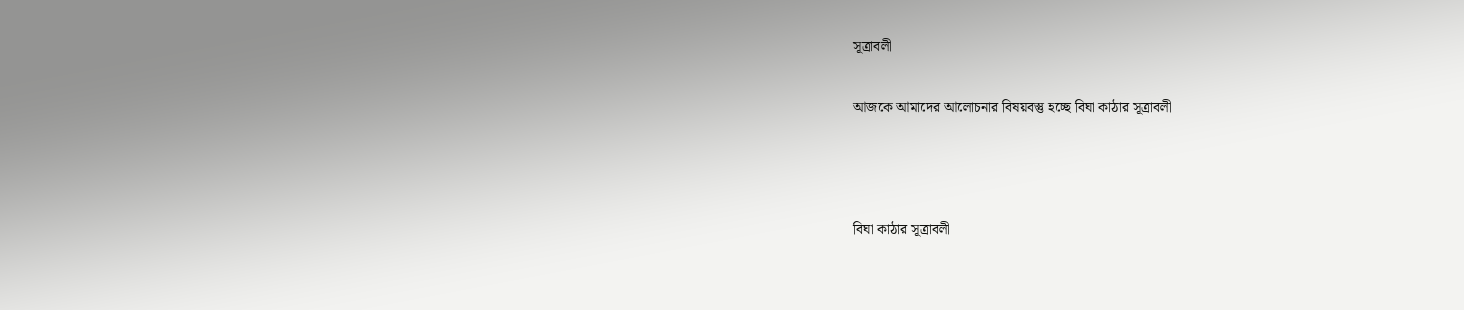সূত্রাবলী

আজকে আমাদের আলোচনার বিষয়বস্তু হচ্ছে বিঘা কাঠার সূত্রাবলী



বিঘা কাঠার সূত্রাবলী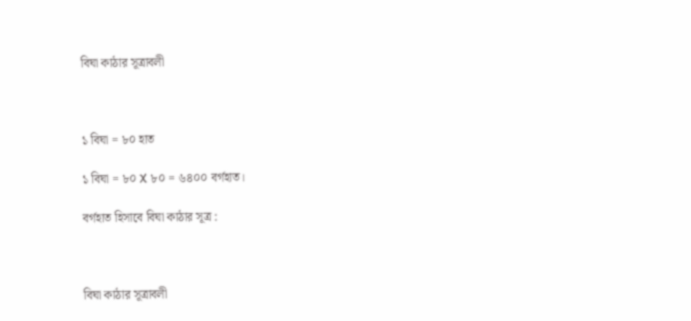বিঘা কাঠার সূত্রাবলী



১ বিঘা = ৮০ হাত

১ বিঘা = ৮০ X ৮০ = ৬৪০০ বর্গহাত।

বর্গহাত হিসাবে বিঘা কাঠার সূত্র :



বিঘা কাঠার সূত্রাবলী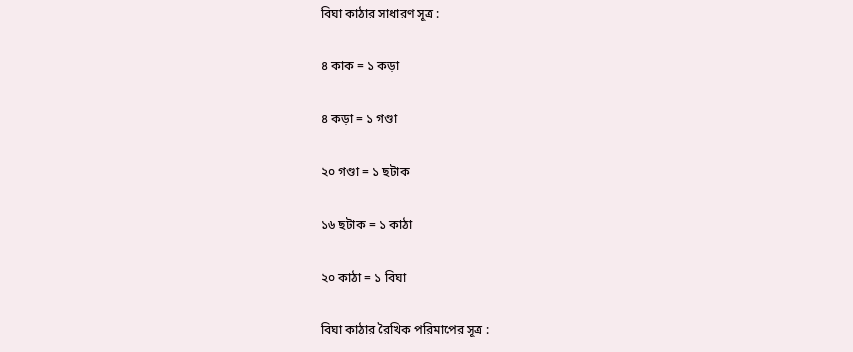বিঘা কাঠার সাধারণ সূত্র :

৪ কাক = ১ কড়া

৪ কড়া = ১ গণ্ডা

২০ গণ্ডা = ১ ছটাক

১৬ ছটাক = ১ কাঠা

২০ কাঠা = ১ বিঘা

বিঘা কাঠার রৈখিক পরিমাপের সূত্র :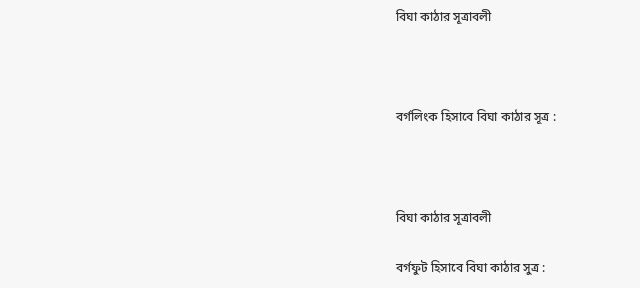বিঘা কাঠার সূত্রাবলী



বর্গলিংক হিসাবে বিঘা কাঠার সূত্র :



বিঘা কাঠার সূত্রাবলী

বর্গফুট হিসাবে বিঘা কাঠার সুত্র :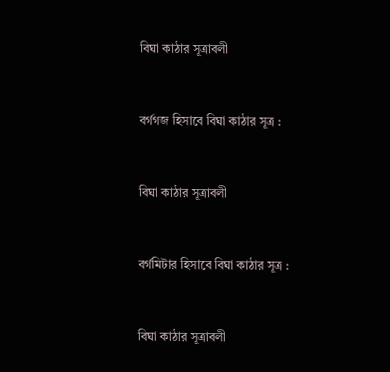বিঘা কাঠার সূত্রাবলী



বর্গগজ হিসাবে বিঘা কাঠার সূত্র :



বিঘা কাঠার সূত্রাবলী



বর্গমিটার হিসাবে বিঘা কাঠার সূত্র :



বিঘা কাঠার সূত্রাবলী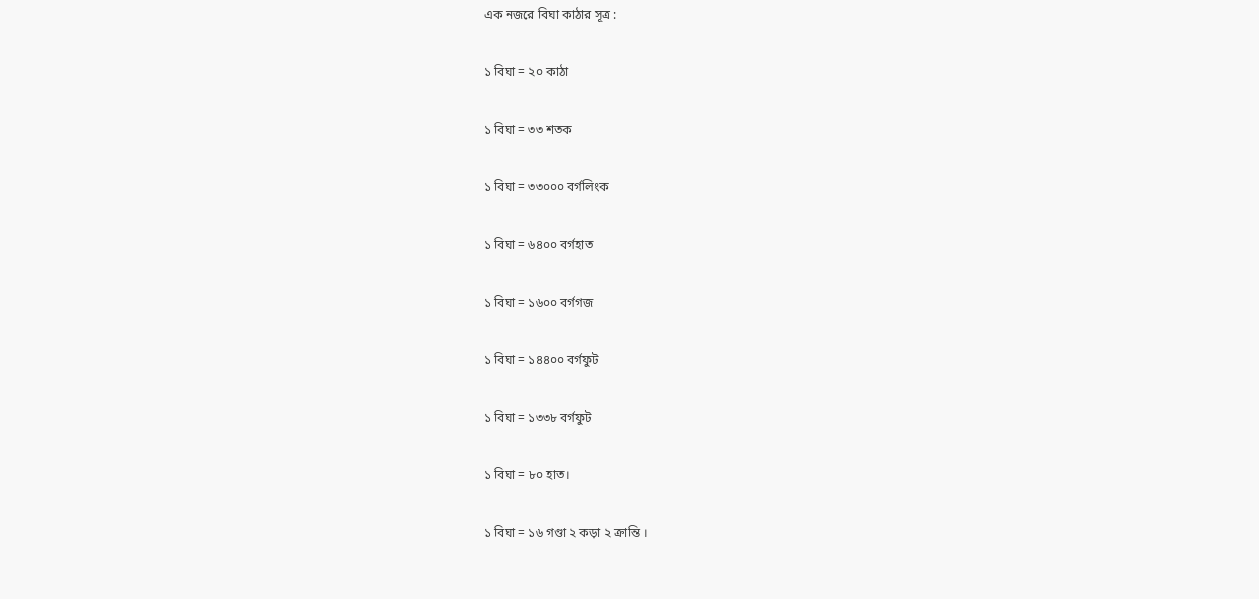এক নজরে বিঘা কাঠার সূত্র :

১ বিঘা = ২০ কাঠা

১ বিঘা = ৩৩ শতক

১ বিঘা = ৩৩০০০ বর্গলিংক

১ বিঘা = ৬৪০০ বর্গহাত

১ বিঘা = ১৬০০ বর্গগজ

১ বিঘা = ১৪৪০০ বর্গফুট

১ বিঘা = ১৩৩৮ বর্গফুট

১ বিঘা = ৮০ হাত।

১ বিঘা = ১৬ গণ্ডা ২ কড়া ২ ক্রান্তি ।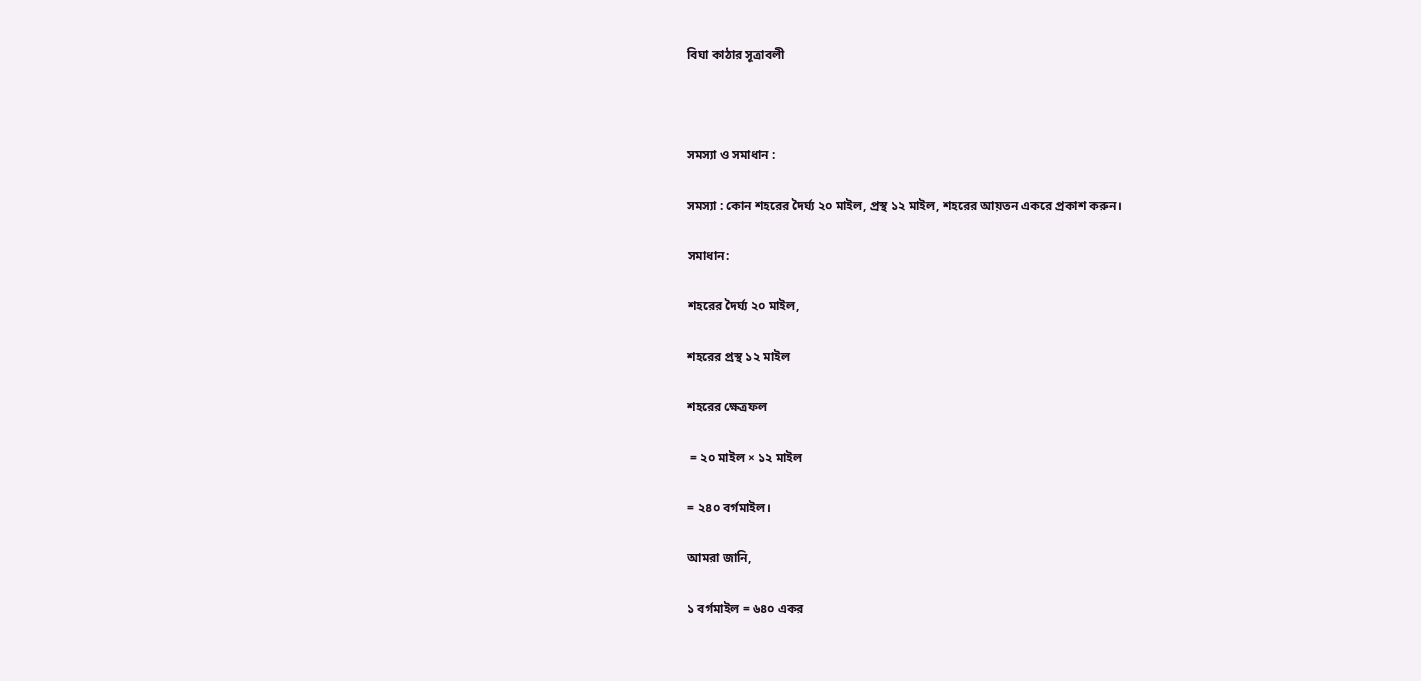বিঘা কাঠার সূত্রাবলী



সমস্যা ও সমাধান :

সমস্যা : কোন শহরের দৈর্ঘ্য ২০ মাইল, প্রস্থ ১২ মাইল, শহরের আয়তন একরে প্রকাশ করুন।

সমাধান:

শহরের দৈর্ঘ্য ২০ মাইল,

শহরের প্রস্থ ১২ মাইল

শহরের ক্ষেত্রফল

 = ২০ মাইল × ১২ মাইল

= ২৪০ বর্গমাইল।

আমরা জানি,

১ বর্গমাইল = ৬৪০ একর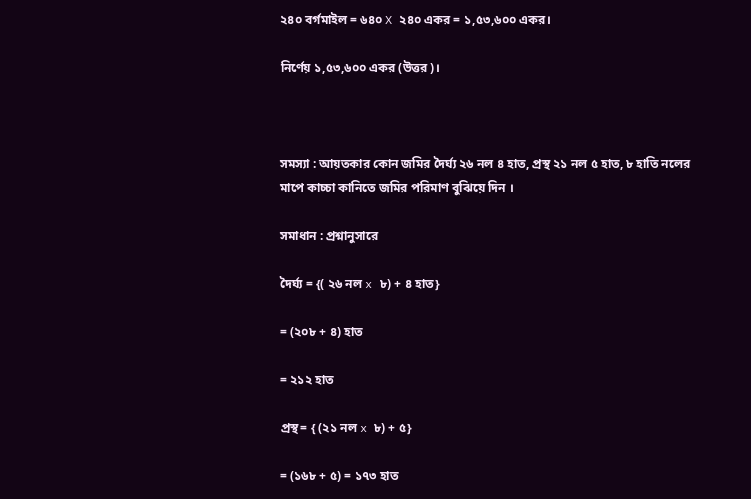২৪০ বর্গমাইল = ৬৪০ X ২৪০ একর = ১,৫৩,৬০০ একর।

নির্ণেয় ১,৫৩,৬০০ একর (উত্তর)।



সমস্যা : আয়তকার কোন জমির দৈর্ঘ্য ২৬ নল ৪ হাত, প্রস্থ ২১ নল ৫ হাত, ৮ হাতি নলের মাপে কাচ্চা কানিতে জমির পরিমাণ বুঝিয়ে দিন ।

সমাধান : প্রশ্নানুসারে

দৈর্ঘ্য = {( ২৬ নল x ৮) + ৪ হাত}

= (২০৮ + ৪) হাত

= ২১২ হাত

প্রস্থ= { (২১ নল x ৮) + ৫}

= (১৬৮ + ৫) = ১৭৩ হাত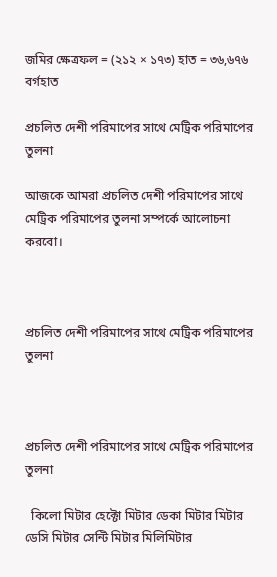জমির ক্ষেত্রফল = (২১২ × ১৭৩) হাত = ৩৬,৬৭৬ বর্গহাত

প্রচলিত দেশী পরিমাপের সাথে মেট্রিক পরিমাপের তুলনা

আজকে আমরা প্রচলিত দেশী পরিমাপের সাথে মেট্রিক পরিমাপের তুলনা সম্পর্কে আলোচনা করবো।



প্রচলিত দেশী পরিমাপের সাথে মেট্রিক পরিমাপের তুলনা



প্রচলিত দেশী পরিমাপের সাথে মেট্রিক পরিমাপের তুলনা

  কিলো মিটার হেক্টো মিটার ডেকা মিটার মিটার ডেসি মিটার সেন্টি মিটার মিলিমিটার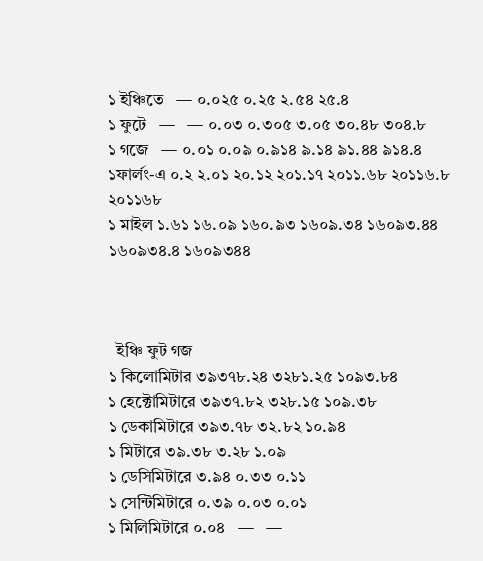১ ইঞ্চিতে   — ০.০২৫ ০.২৫ ২.৫৪ ২৫.৪
১ ফুটে   —   — ০.০৩ ০.৩০৫ ৩.০৫ ৩০.৪৮ ৩০৪.৮
১ গজে   — ০.০১ ০.০৯ ০.৯১৪ ৯.১৪ ৯১.৪৪ ৯১৪.৪
১ফার্লং-এ ০.২ ২.০১ ২০.১২ ২০১.১৭ ২০১১.৬৮ ২০১১৬.৮ ২০১১৬৮
১ মাইল ১.৬১ ১৬.০৯ ১৬০.৯৩ ১৬০৯.৩৪ ১৬০৯৩.৪৪ ১৬০৯৩৪.৪ ১৬০৯৩৪৪



  ইঞ্চি ফুট গজ
১ কিলোমিটার ৩৯৩৭৮.২৪ ৩২৮১.২৫ ১০৯৩.৮৪
১ হেক্টোমিটারে ৩৯৩৭.৮২ ৩২৮.১৫ ১০৯.৩৮
১ ডেকামিটারে ৩৯৩.৭৮ ৩২.৮২ ১০.৯৪
১ মিটারে ৩৯.৩৮ ৩.২৮ ১.০৯
১ ডেসিমিটারে ৩.৯৪ ০.৩৩ ০.১১
১ সেন্টিমিটারে ০.৩৯ ০.০৩ ০.০১
১ মিলিমিটারে ০.০৪   —   —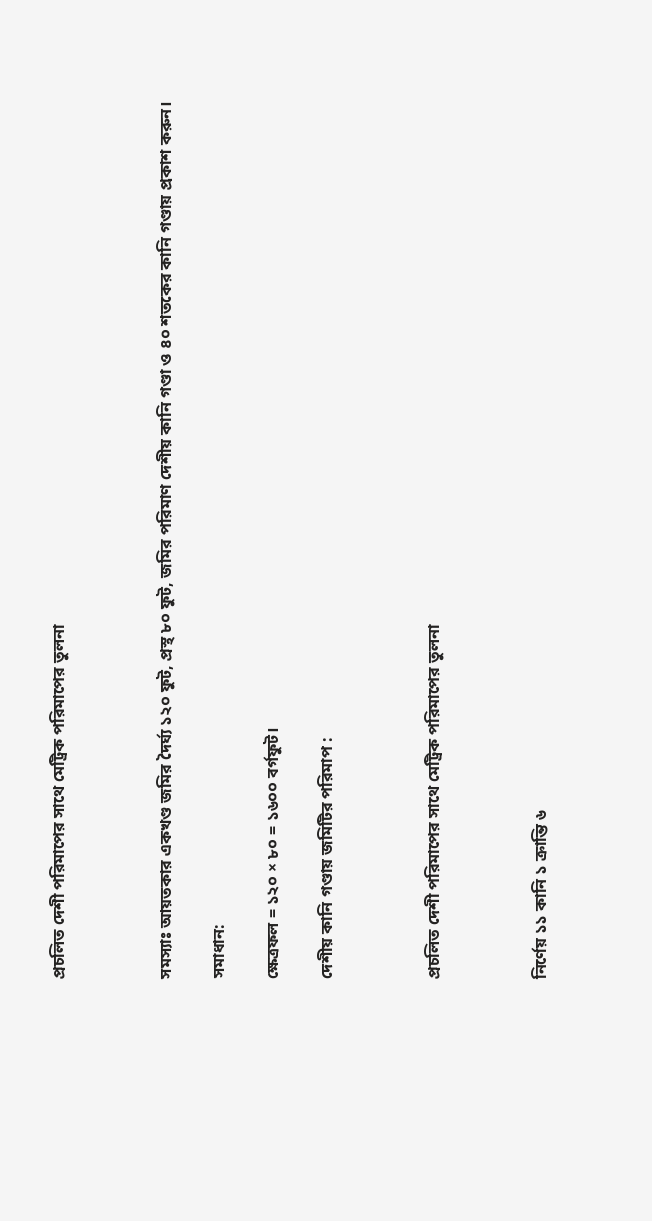প্রচলিত দেশী পরিমাপের সাথে মেট্রিক পরিমাপের তুলনা



সমস্যাঃ আয়তকার একখণ্ড জমির দৈর্ঘ্য ১২০ ফুট, প্রস্থ ৮০ ফুট, জমির পরিমাণ দেশীয় কানি গণ্ডা ও ৪০ শতকের কানি গণ্ডায় প্রকাশ করুন।

সমাধান:

ক্ষেত্রফল = ১২০ × ৮০ = ১৬০০ বর্গফুট।

দেশীয় কানি গণ্ডায় জমিটির পরিমাপ :



প্রচলিত দেশী পরিমাপের সাথে মেট্রিক পরিমাপের তুলনা



নির্ণেয় ১১ কানি ১ ক্রান্তি ৬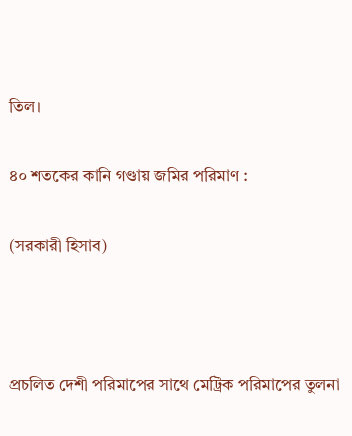তিল।

৪০ শতকের কানি গণ্ডায় জমির পরিমাণ :

(সরকারী হিসাব)



প্রচলিত দেশী পরিমাপের সাথে মেট্রিক পরিমাপের তুলনা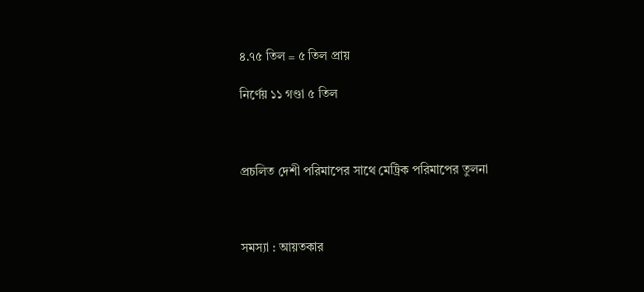৪.৭৫ তিল = ৫ তিল প্রায়

নির্ণেয় ১১ গণ্ডা ৫ তিল



প্রচলিত দেশী পরিমাপের সাথে মেট্রিক পরিমাপের তুলনা



সমস্যা : আয়তকার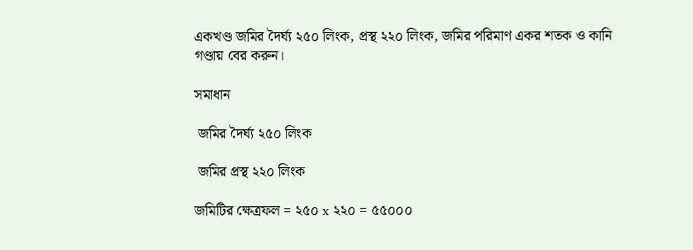একখণ্ড জমির দৈর্ঘ্য ২৫০ লিংক, প্রস্থ ২২০ লিংক, জমির পরিমাণ একর শতক ও কানি গণ্ডায় বের করুন।

সমাধান

 জমির দৈর্ঘ্য ২৫০ লিংক

 জমির প্রস্থ ২২০ লিংক

জমিটির ক্ষেত্রফল = ২৫০ x ২২০ = ৫৫০০০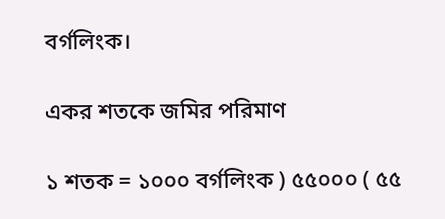বর্গলিংক।

একর শতকে জমির পরিমাণ

১ শতক = ১০০০ বর্গলিংক ) ৫৫০০০ ( ৫৫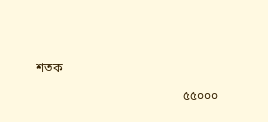শতক

                                               ৫৫০০০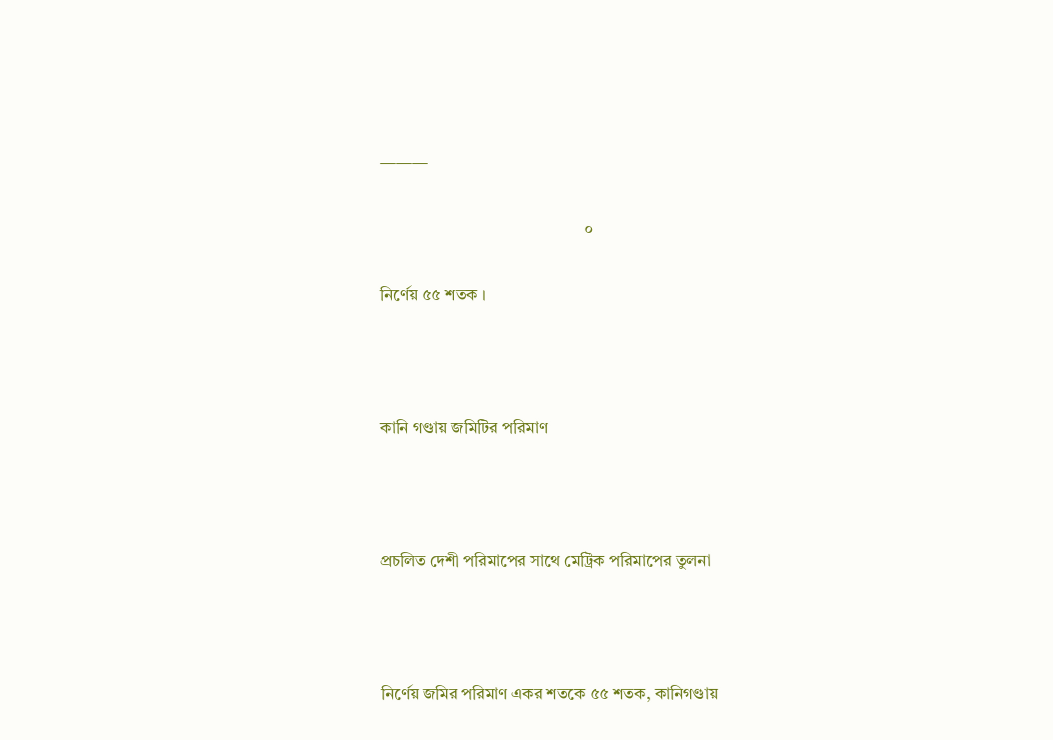———

                                                 ০

নির্ণেয় ৫৫ শতক ।



কানি গণ্ডায় জমিটির পরিমাণ



প্রচলিত দেশী পরিমাপের সাথে মেট্রিক পরিমাপের তুলনা



নির্ণেয় জমির পরিমাণ একর শতকে ৫৫ শতক, কানিগণ্ডায়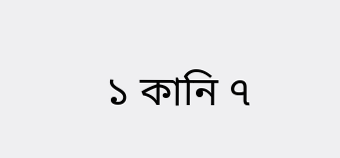১ কানি ৭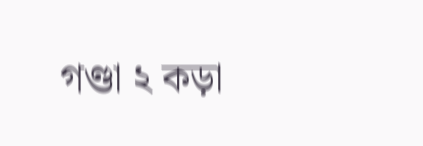গণ্ডা ২ কড়া